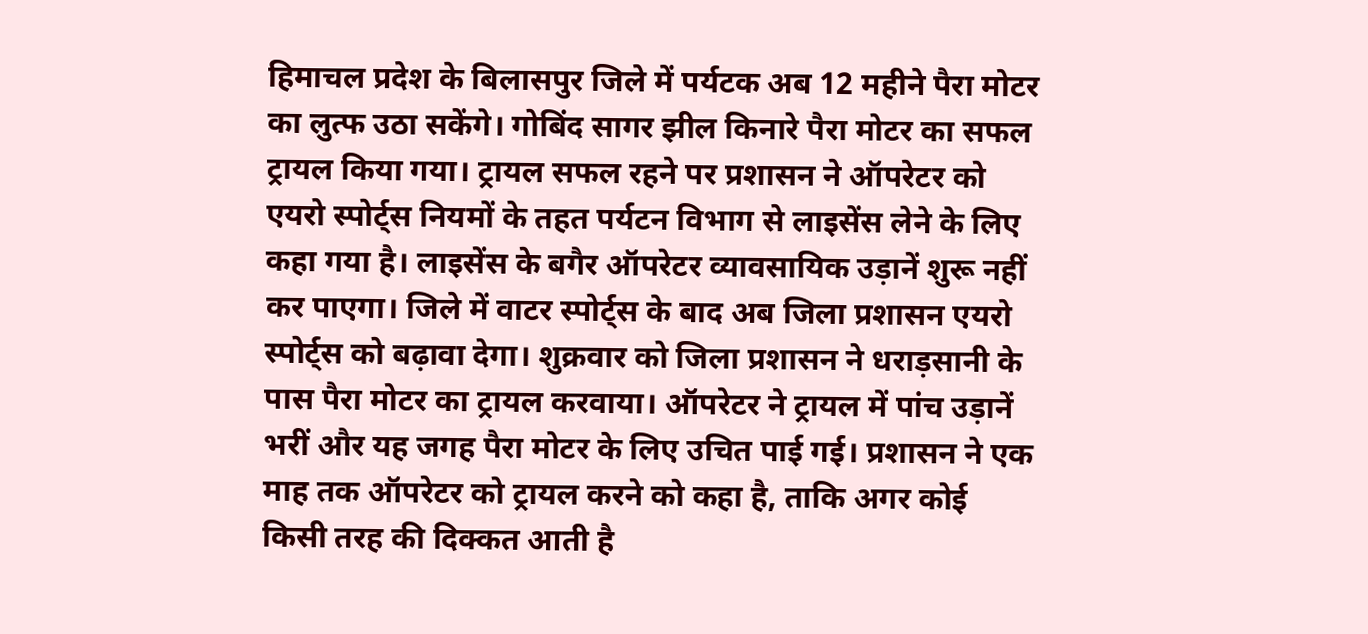हिमाचल प्रदेश के बिलासपुर जिले में पर्यटक अब 12 महीने पैरा मोटर का लुत्फ उठा सकेंगे। गोबिंद सागर झील किनारे पैरा मोटर का सफल ट्रायल किया गया। ट्रायल सफल रहने पर प्रशासन ने ऑपरेटर को एयरो स्पोर्ट्स नियमों के तहत पर्यटन विभाग से लाइसेंस लेने के लिए कहा गया है। लाइसेंस के बगैर ऑपरेटर व्यावसायिक उड़ानें शुरू नहीं कर पाएगा। जिले में वाटर स्पोर्ट्स के बाद अब जिला प्रशासन एयरो स्पोर्ट्स को बढ़ावा देगा। शुक्रवार को जिला प्रशासन ने धराड़सानी के पास पैरा मोटर का ट्रायल करवाया। ऑपरेटर ने ट्रायल में पांच उड़ानें भरीं और यह जगह पैरा मोटर के लिए उचित पाई गई। प्रशासन ने एक माह तक ऑपरेटर को ट्रायल करने को कहा है, ताकि अगर कोई किसी तरह की दिक्कत आती है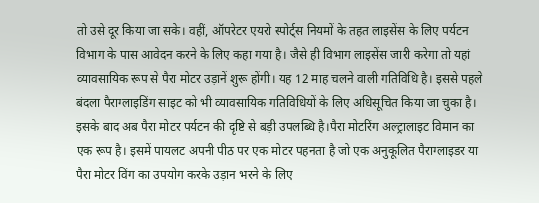तो उसे दूर किया जा सके। वहीं, ऑपरेटर एयरो स्पोर्ट्स नियमों के तहत लाइसेंस के लिए पर्यटन विभाग के पास आवेदन करने के लिए कहा गया है। जैसे ही विभाग लाइसेंस जारी करेगा तो यहां व्यावसायिक रूप से पैरा मोटर उड़ानें शुरू होंगी। यह 12 माह चलने वाली गतिविधि है। इससे पहले बंदला पैराग्लाइडिंग साइट को भी व्यावसायिक गतिविधियों के लिए अधिसूचित किया जा चुका है। इसके बाद अब पैरा मोटर पर्यटन की दृष्टि से बड़ी उपलब्धि है।पैरा मोटरिंग अल्ट्रालाइट विमान का एक रूप है। इसमें पायलट अपनी पीठ पर एक मोटर पहनता है जो एक अनुकूलित पैराग्लाइडर या पैरा मोटर विंग का उपयोग करके उड़ान भरने के लिए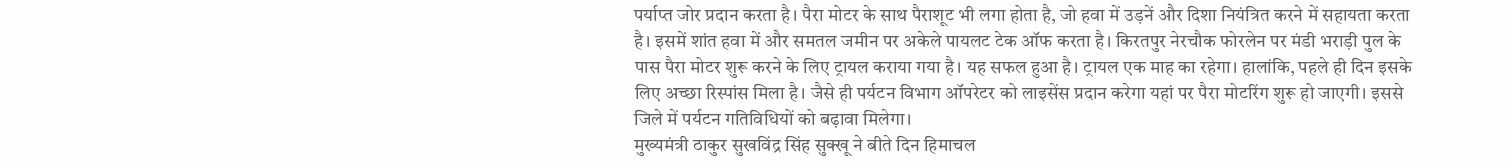पर्याप्त जोर प्रदान करता है। पैरा मोटर के साथ पैराशूट भी लगा होता है, जो हवा में उड़नें और दिशा नियंत्रित करने में सहायता करता है। इसमें शांत हवा में और समतल जमीन पर अकेले पायलट टेक ऑफ करता है। किरतपुर नेरचौक फोरलेन पर मंडी भराड़ी पुल के पास पैरा मोटर शुरू करने के लिए ट्रायल कराया गया है। यह सफल हुआ है। ट्रायल एक माह का रहेगा। हालांकि, पहले ही दिन इसके लिए अच्छा रिस्पांस मिला है। जैसे ही पर्यटन विभाग ऑपरेटर को लाइसेंस प्रदान करेगा यहां पर पैरा मोटरिंग शुरू हो जाएगी। इससे जिले में पर्यटन गतिविधियों को बढ़ावा मिलेगा।
मुख्यमंत्री ठाकुर सुखविंद्र सिंह सुक्खू ने बीते दिन हिमाचल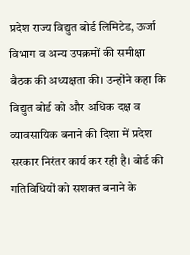प्रदेश राज्य विद्युत बोर्ड लिमिटेड, ऊर्जा विभाग व अन्य उपक्रमों की समीक्षा बैठक की अध्यक्षता की। उन्होंने कहा कि विद्युत बोर्ड को और अधिक दक्ष व व्यावसायिक बनाने की दिशा में प्रदेश सरकार निरंतर कार्य कर रही है। बोर्ड की गतिविधियों को सशक्त बनाने के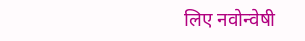लिए नवोन्वेषी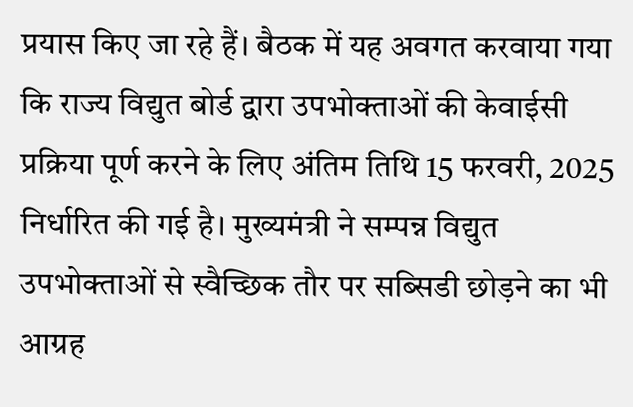प्रयास किए जा रहे हैं। बैठक में यह अवगत करवाया गया कि राज्य विद्युत बोर्ड द्वारा उपभोक्ताओं की केवाईसी प्रक्रिया पूर्ण करने के लिए अंतिम तिथि 15 फरवरी, 2025 निर्धारित की गई है। मुख्यमंत्री ने सम्पन्न विद्युत उपभोक्ताओं से स्वैच्छिक तौर पर सब्सिडी छोड़ने का भी आग्रह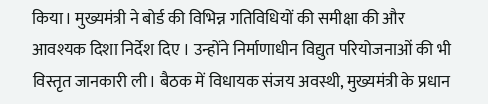किया। मुख्यमंत्री ने बोर्ड की विभिन्न गतिविधियों की समीक्षा की और आवश्यक दिशा निर्देश दिए । उन्होंने निर्माणाधीन विद्युत परियोजनाओं की भी विस्तृत जानकारी ली। बैठक में विधायक संजय अवस्थी, मुख्यमंत्री के प्रधान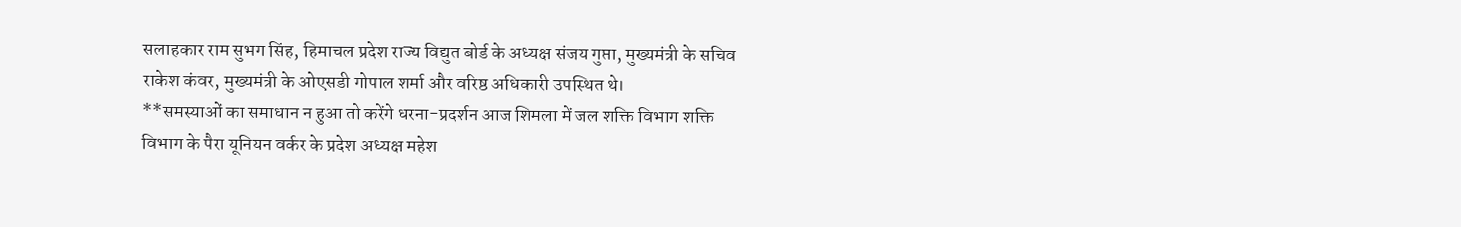सलाहकार राम सुभग सिंह, हिमाचल प्रदेश राज्य विद्युत बोर्ड के अध्यक्ष संजय गुप्ता, मुख्यमंत्री के सचिव राकेश कंवर, मुख्यमंत्री के ओएसडी गोपाल शर्मा और वरिष्ठ अधिकारी उपस्थित थे।
**समस्याओं का समाधान न हुआ तो करेंगे धरना-प्रदर्शन आज शिमला में जल शक्ति विभाग शक्ति विभाग के पैरा यूनियन वर्कर के प्रदेश अध्यक्ष महेश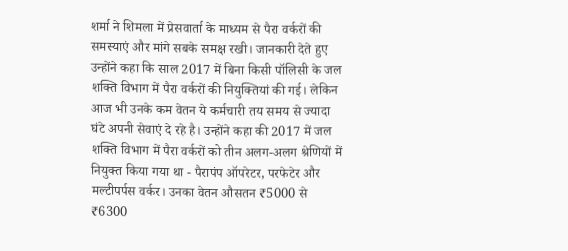शर्मा ने शिमला में प्रेसवार्ता के माध्यम से पैरा वर्करों की समस्याएं और मांगे सबके समक्ष रखी। जानकारी देते हुए उन्होंने कहा कि साल 2017 में बिना किसी पॉलिसी के जल शक्ति विभाग में पैरा वर्करों की नियुक्तियां की गई। लेकिन आज भी उनके कम वेतन ये कर्मचारी तय समय से ज्यादा घंटे अपनी सेवाएं दे रहे है। उन्होंने कहा की 2017 में जल शक्ति विभाग में पैरा वर्करों को तीन अलग-अलग श्रेणियों में नियुक्त किया गया था - पैरापंप ऑपरेटर, परफेटेर और मल्टीपर्पस वर्कर। उनका वेतन औसतन ₹5000 से ₹6300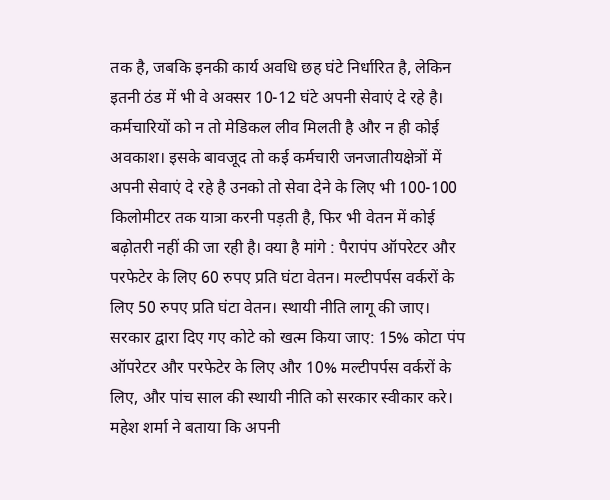तक है, जबकि इनकी कार्य अवधि छह घंटे निर्धारित है, लेकिन इतनी ठंड में भी वे अक्सर 10-12 घंटे अपनी सेवाएं दे रहे है। कर्मचारियों को न तो मेडिकल लीव मिलती है और न ही कोई अवकाश। इसके बावजूद तो कई कर्मचारी जनजातीयक्षेत्रों में अपनी सेवाएं दे रहे है उनको तो सेवा देने के लिए भी 100-100 किलोमीटर तक यात्रा करनी पड़ती है, फिर भी वेतन में कोई बढ़ोतरी नहीं की जा रही है। क्या है मांगे : पैरापंप ऑपरेटर और परफेटेर के लिए 60 रुपए प्रति घंटा वेतन। मल्टीपर्पस वर्करों के लिए 50 रुपए प्रति घंटा वेतन। स्थायी नीति लागू की जाए। सरकार द्वारा दिए गए कोटे को खत्म किया जाए: 15% कोटा पंप ऑपरेटर और परफेटेर के लिए और 10% मल्टीपर्पस वर्करों के लिए, और पांच साल की स्थायी नीति को सरकार स्वीकार करे। महेश शर्मा ने बताया कि अपनी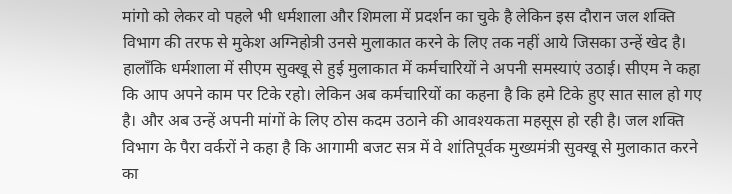मांगो को लेकर वो पहले भी धर्मशाला और शिमला में प्रदर्शन का चुके है लेकिन इस दौरान जल शक्ति विभाग की तरफ से मुकेश अग्निहोत्री उनसे मुलाकात करने के लिए तक नहीं आये जिसका उन्हें खेद है। हालाँकि धर्मशाला में सीएम सुक्खू से हुई मुलाकात में कर्मचारियों ने अपनी समस्याएं उठाई। सीएम ने कहा कि आप अपने काम पर टिके रहो। लेकिन अब कर्मचारियों का कहना है कि हमे टिके हुए सात साल हो गए है। और अब उन्हें अपनी मांगों के लिए ठोस कदम उठाने की आवश्यकता महसूस हो रही है। जल शक्ति विभाग के पैरा वर्करों ने कहा है कि आगामी बजट सत्र में वे शांतिपूर्वक मुख्यमंत्री सुक्खू से मुलाकात करने का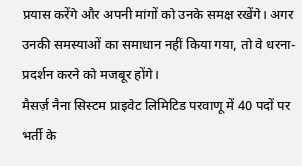प्रयास करेंगे और अपनी मांगों को उनके समक्ष रखेंगे। अगर उनकी समस्याओं का समाधान नहीं किया गया, तो वे धरना-प्रदर्शन करने को मजबूर होंगे।
मैसर्ज़ नैना सिस्टम प्राइवेट लिमिटिड परवाणू में 40 पदों पर भर्ती के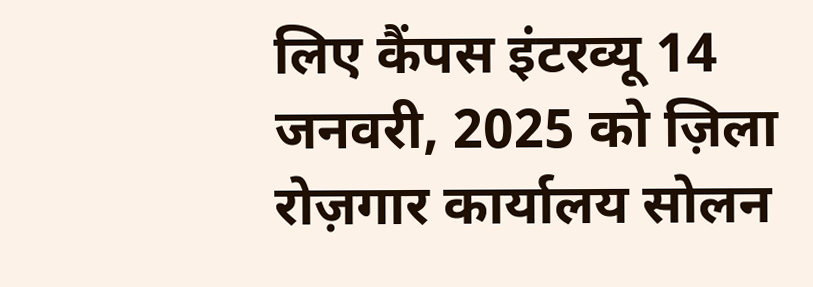लिए कैंपस इंटरव्यू 14 जनवरी, 2025 को ज़िला रोज़गार कार्यालय सोलन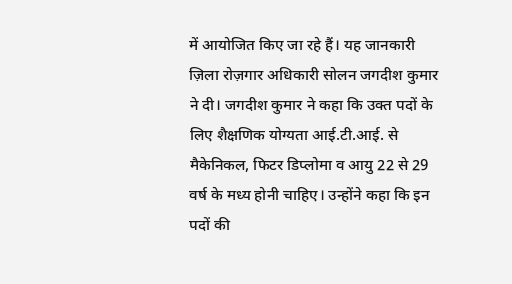में आयोजित किए जा रहे हैं। यह जानकारी ज़िला रोज़गार अधिकारी सोलन जगदीश कुमार ने दी। जगदीश कुमार ने कहा कि उक्त पदों के लिए शैक्षणिक योग्यता आई.टी.आई. से मैकेनिकल, फिटर डिप्लोमा व आयु 22 से 29 वर्ष के मध्य होनी चाहिए। उन्होंने कहा कि इन पदों की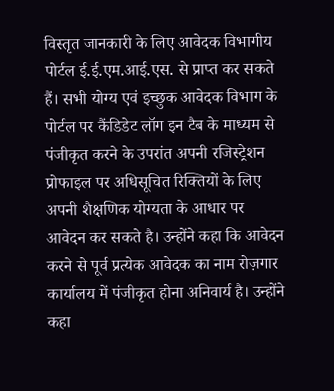विस्तृत जानकारी के लिए आवेदक विभागीय पोर्टल ई.ई.एम.आई.एस. से प्राप्त कर सकते हैं। सभी योग्य एवं इच्छुक आवेदक विभाग के पोर्टल पर कैंडिडेट लॉग इन टैब के माध्यम से पंजीकृत करने के उपरांत अपनी रजिस्ट्रेशन प्रोफाइल पर अधिसूचित रिक्तियों के लिए अपनी शैक्षणिक योग्यता के आधार पर आवेदन कर सकते है। उन्होंने कहा कि आवेदन करने से पूर्व प्रत्येक आवेदक का नाम रोज़गार कार्यालय में पंजीकृत होना अनिवार्य है। उन्होंने कहा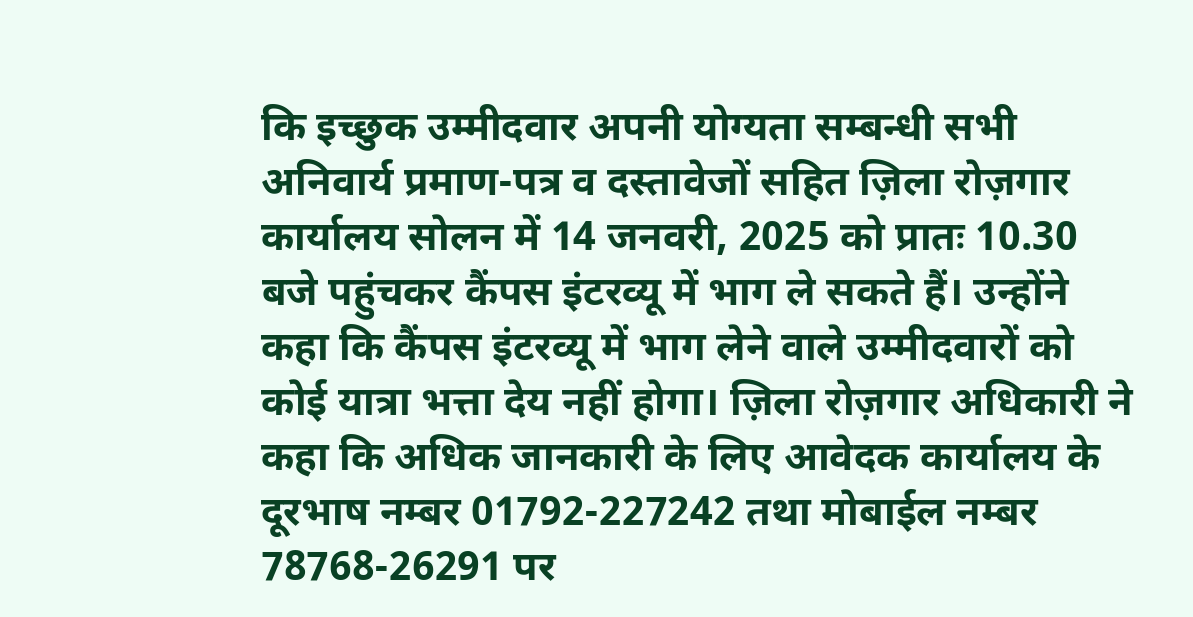कि इच्छुक उम्मीदवार अपनी योग्यता सम्बन्धी सभी अनिवार्य प्रमाण-पत्र व दस्तावेजों सहित ज़िला रोज़गार कार्यालय सोलन में 14 जनवरी, 2025 को प्रातः 10.30 बजे पहुंचकर कैंपस इंटरव्यू में भाग ले सकते हैं। उन्होंने कहा कि कैंपस इंटरव्यू में भाग लेने वाले उम्मीदवारों को कोई यात्रा भत्ता देय नहीं होगा। ज़िला रोज़गार अधिकारी ने कहा कि अधिक जानकारी के लिए आवेदक कार्यालय के दूरभाष नम्बर 01792-227242 तथा मोबाईल नम्बर 78768-26291 पर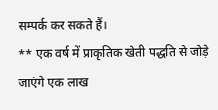सम्पर्क कर सकते हैं।
** एक वर्ष में प्राकृतिक खेती पद्धति से जोड़े जाएंगे एक लाख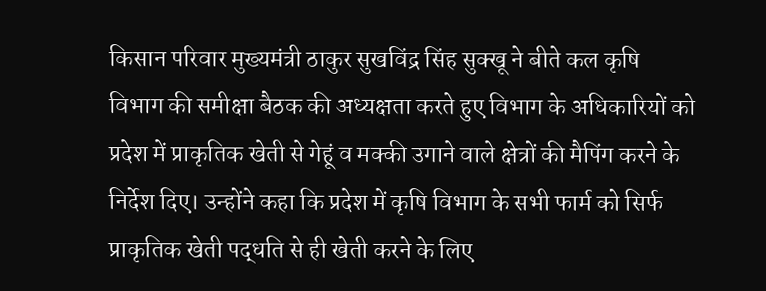किसान परिवार मुख्यमंत्री ठाकुर सुखविंद्र सिंह सुक्खू ने बीते कल कृषि विभाग की समीक्षा बैठक की अध्यक्षता करते हुए विभाग के अधिकारियों को प्रदेश में प्राकृतिक खेती से गेहूं व मक्की उगाने वाले क्षेत्रों की मैपिंग करने के निर्देश दिए। उन्होंने कहा कि प्रदेश में कृषि विभाग के सभी फार्म को सिर्फ प्राकृतिक खेती पद्धति से ही खेती करने के लिए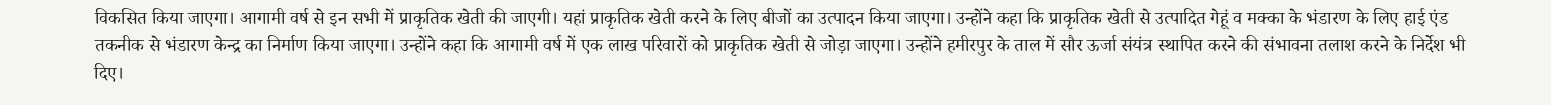विकसित किया जाएगा। आगामी वर्ष से इन सभी में प्राकृतिक खेती की जाएगी। यहां प्राकृतिक खेती करने के लिए बीजों का उत्पादन किया जाएगा। उन्होंने कहा कि प्राकृतिक खेती से उत्पादित गेहूं व मक्का के भंडारण के लिए हाई एंड तकनीक से भंडारण केन्द्र का निर्माण किया जाएगा। उन्होंने कहा कि आगामी वर्ष में एक लाख परिवारों को प्राकृतिक खेती से जोड़ा जाएगा। उन्होंने हमीरपुर के ताल में सौर ऊर्जा संयंत्र स्थापित करने की संभावना तलाश करने के निर्देश भी दिए।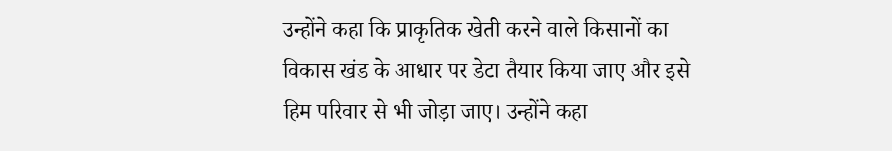उन्होंने कहा कि प्राकृतिक खेती करने वाले किसानों का विकास खंड के आधार पर डेटा तैयार किया जाए और इसे हिम परिवार से भी जोड़ा जाए। उन्होंने कहा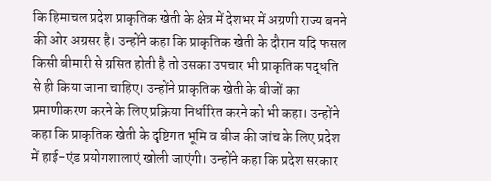कि हिमाचल प्रदेश प्राकृतिक खेती के क्षेत्र में देशभर में अग्रणी राज्य बनने की ओर अग्रसर है। उन्होंने कहा कि प्राकृतिक खेती के दौरान यदि फसल किसी बीमारी से ग्रसित होती है तो उसका उपचार भी प्राकृतिक पद्धति से ही किया जाना चाहिए। उन्होंने प्राकृतिक खेती के बीजों का प्रमाणीकरण करने के लिए प्रक्रिया निर्धारित करने को भी कहा। उन्होंने कहा कि प्राकृतिक खेती के दृष्टिगत भूमि व बीज की जांच के लिए प्रदेश में हाई-एंड प्रयोगशालाएं खोली जाएंगी। उन्होंने कहा कि प्रदेश सरकार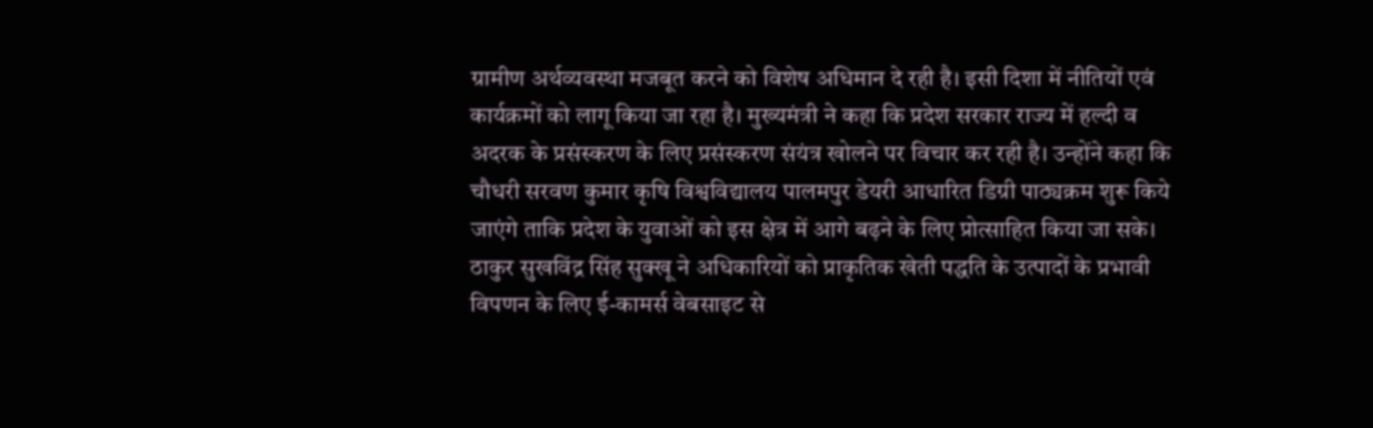ग्रामीण अर्थव्यवस्था मजबूत करने को विशेष अधिमान दे रही है। इसी दिशा में नीतियों एवं कार्यक्रमों को लागू किया जा रहा है। मुख्यमंत्री ने कहा कि प्रदेश सरकार राज्य में हल्दी व अदरक के प्रसंस्करण के लिए प्रसंस्करण संयंत्र खोलने पर विचार कर रही है। उन्होंने कहा कि चौधरी सरवण कुमार कृषि विश्वविद्यालय पालमपुर डेयरी आधारित डिग्री पाठ्यक्रम शुरू किये जाएंगे ताकि प्रदेश के युवाओं को इस क्षेत्र में आगे बढ़ने के लिए प्रोत्साहित किया जा सके। ठाकुर सुखविंद्र सिंह सुक्खू ने अधिकारियों को प्राकृतिक खेती पद्धति के उत्पादों के प्रभावी विपणन के लिए ई-कामर्स वेबसाइट से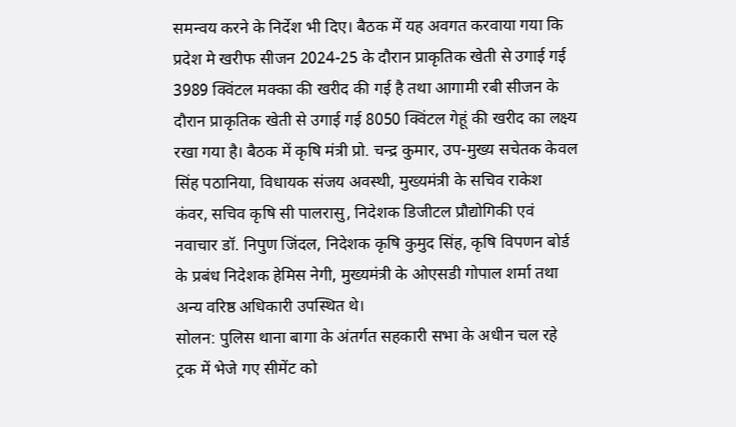समन्वय करने के निर्देश भी दिए। बैठक में यह अवगत करवाया गया कि प्रदेश मे खरीफ सीजन 2024-25 के दौरान प्राकृतिक खेती से उगाई गई 3989 क्विंटल मक्का की खरीद की गई है तथा आगामी रबी सीजन के दौरान प्राकृतिक खेती से उगाई गई 8050 क्विंटल गेहूं की खरीद का लक्ष्य रखा गया है। बैठक में कृषि मंत्री प्रो. चन्द्र कुमार, उप-मुख्य सचेतक केवल सिंह पठानिया, विधायक संजय अवस्थी, मुख्यमंत्री के सचिव राकेश कंवर, सचिव कृषि सी पालरासु, निदेशक डिजीटल प्रौद्योगिकी एवं नवाचार डॉ. निपुण जिंदल, निदेशक कृषि कुमुद सिंह, कृषि विपणन बोर्ड के प्रबंध निदेशक हेमिस नेगी, मुख्यमंत्री के ओएसडी गोपाल शर्मा तथा अन्य वरिष्ठ अधिकारी उपस्थित थे।
सोलन: पुलिस थाना बागा के अंतर्गत सहकारी सभा के अधीन चल रहे ट्रक में भेजे गए सीमेंट को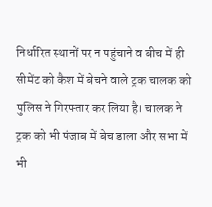निर्धारित स्थानों पर न पहुंचाने व बीच में ही सीमेंट को कैश में बेचने वाले ट्रक चालक को पुलिस ने गिरफ्तार कर लिया है। चालक ने ट्रक को भी पंजाब में बेच डाला और सभा में भी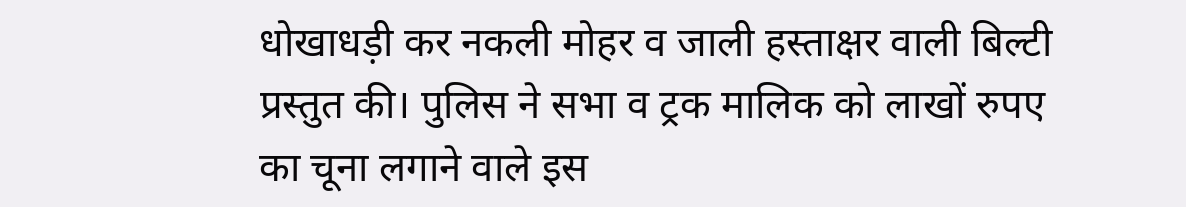धोखाधड़ी कर नकली मोहर व जाली हस्ताक्षर वाली बिल्टी प्रस्तुत की। पुलिस ने सभा व ट्रक मालिक को लाखों रुपए का चूना लगाने वाले इस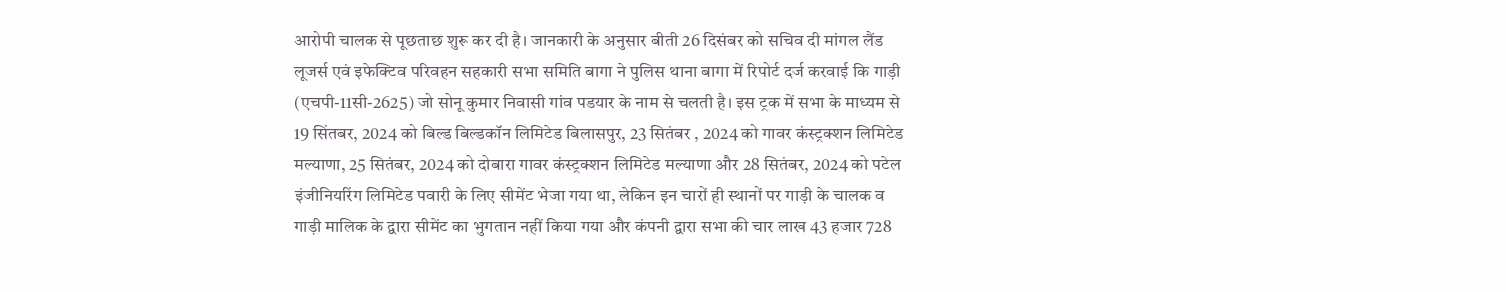आरोपी चालक से पूछताछ शुरू कर दी है। जानकारी के अनुसार बीती 26 दिसंबर को सचिव दी मांगल लैंड लूजर्स एवं इफेक्टिव परिवहन सहकारी सभा समिति बागा ने पुलिस थाना बागा में रिपोर्ट दर्ज करवाई कि गाड़ी (एचपी-11सी-2625) जो सोनू कुमार निवासी गांव पडयार के नाम से चलती है। इस ट्रक में सभा के माध्यम से 19 सिंतबर, 2024 को बिल्ड बिल्डकॉन लिमिटेड बिलासपुर, 23 सितंबर , 2024 को गावर कंस्ट्रक्शन लिमिटेड मल्याणा, 25 सितंबर, 2024 को दोबारा गावर कंस्ट्रक्शन लिमिटेड मल्याणा और 28 सितंबर, 2024 को पटेल इंजीनियरिंग लिमिटेड पवारी के लिए सीमेंट भेजा गया था, लेकिन इन चारों ही स्थानों पर गाड़ी के चालक व गाड़ी मालिक के द्वारा सीमेंट का भुगतान नहीं किया गया और कंपनी द्वारा सभा की चार लाख 43 हजार 728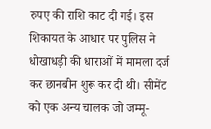रुपए की राशि काट दी गई। इस शिकायत के आधार पर पुलिस ने धोखाधड़ी की धाराओं में मामला दर्ज कर छानबीन शुरू कर दी थी। सीमेंट को एक अन्य चालक जो जम्मू-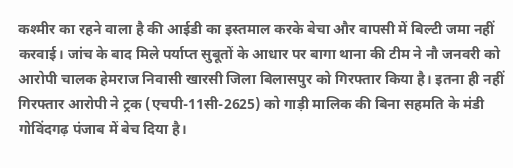कश्मीर का रहने वाला है की आईडी का इस्तमाल करके बेचा और वापसी में बिल्टी जमा नहीं करवाई। जांच के बाद मिले पर्याप्त सुबूतों के आधार पर बागा थाना की टीम ने नौ जनवरी को आरोपी चालक हेमराज निवासी खारसी जिला बिलासपुर को गिरफ्तार किया है। इतना ही नहीं गिरफ्तार आरोपी ने ट्रक (एचपी-11सी-2625) को गाड़ी मालिक की बिना सहमति के मंडी गोविंदगढ़ पंजाब में बेच दिया है।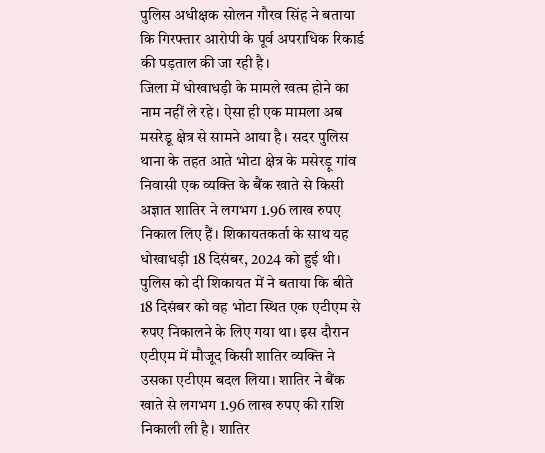पुलिस अधीक्षक सोलन गौरव सिंह ने बताया कि गिरफ्तार आरोपी के पूर्व अपराधिक रिकार्ड की पड़ताल की जा रही है।
जिला में धोखाधड़ी के मामले खत्म होने का नाम नहीं ले रहे। ऐसा ही एक मामला अब मसरेडू क्षेत्र से सामने आया है। सदर पुलिस थाना के तहत आते भोटा क्षेत्र के मसेरड़ू गांव निवासी एक व्यक्ति के बैंक खाते से किसी अज्ञात शातिर ने लगभग 1.96 लाख रुपए निकाल लिए हैं। शिकायतकर्ता के साथ यह धोखाधड़ी 18 दिसंबर, 2024 को हुई थी। पुलिस को दी शिकायत में ने बताया कि बीते 18 दिसंबर को वह भोटा स्थित एक एटीएम से रुपए निकालने के लिए गया था। इस दौरान एटीएम में मौजूद किसी शातिर व्यक्ति ने उसका एटीएम बदल लिया। शातिर ने बैंक खाते से लगभग 1.96 लाख रुपए की राशि निकाली ली है। शातिर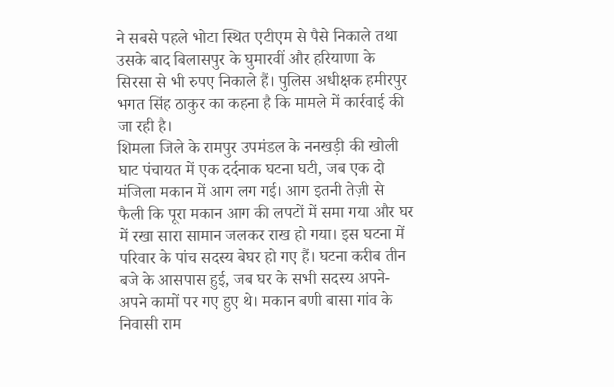ने सबसे पहले भोटा स्थित एटीएम से पैसे निकाले तथा उसके बाद बिलासपुर के घुमारवीं और हरियाणा के सिरसा से भी रुपए निकाले हैं। पुलिस अधीक्षक हमीरपुर भगत सिंह ठाकुर का कहना है कि मामले में कार्रवाई की जा रही है।
शिमला जिले के रामपुर उपमंडल के ननखड़ी की खोली घाट पंचायत में एक दर्दनाक घटना घटी, जब एक दो मंजिला मकान में आग लग गई। आग इतनी तेज़ी से फैली कि पूरा मकान आग की लपटों में समा गया और घर में रखा सारा सामान जलकर राख हो गया। इस घटना में परिवार के पांच सदस्य बेघर हो गए हैं। घटना करीब तीन बजे के आसपास हुई, जब घर के सभी सदस्य अपने-अपने कामों पर गए हुए थे। मकान बणी बासा गांव के निवासी राम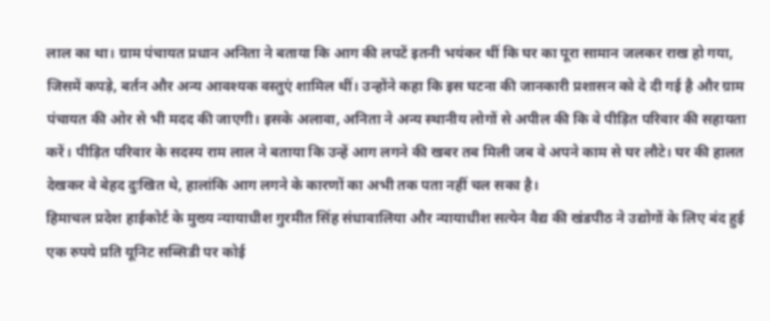लाल का था। ग्राम पंचायत प्रधान अनिता ने बताया कि आग की लपटें इतनी भयंकर थीं कि घर का पूरा सामान जलकर राख हो गया, जिसमें कपड़े, बर्तन और अन्य आवश्यक वस्तुएं शामिल थीं। उन्होंने कहा कि इस घटना की जानकारी प्रशासन को दे दी गई है और ग्राम पंचायत की ओर से भी मदद की जाएगी। इसके अलावा, अनिता ने अन्य स्थानीय लोगों से अपील की कि वे पीड़ित परिवार की सहायता करें। पीड़ित परिवार के सदस्य राम लाल ने बताया कि उन्हें आग लगने की खबर तब मिली जब वे अपने काम से घर लौटे। घर की हालत देखकर वे बेहद दुःखित थे, हालांकि आग लगने के कारणों का अभी तक पता नहीं चल सका है।
हिमाचल प्रदेश हाईकोर्ट के मुख्य न्यायाधीश गुरमीत सिंह संधावालिया और न्यायाधीश सत्येन वैद्य की खंडपीठ ने उद्योगों के लिए बंद हुई एक रुपये प्रति यूनिट सब्सिडी पर कोई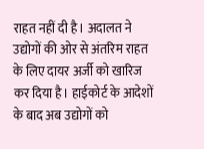राहत नहीं दी है। अदालत ने उद्योगों की ओर से अंतरिम राहत के लिए दायर अर्जी को खारिज कर दिया है। हाईकोर्ट के आदेशों के बाद अब उद्योगों को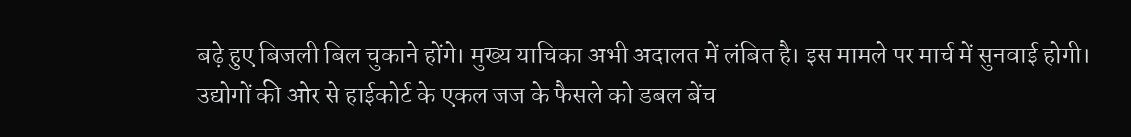बढ़े हुए बिजली बिल चुकाने होंगे। मुख्य याचिका अभी अदालत में लंबित है। इस मामले पर मार्च में सुनवाई होगी। उद्योगों की ओर से हाईकोर्ट के एकल जज के फैसले को डबल बेंच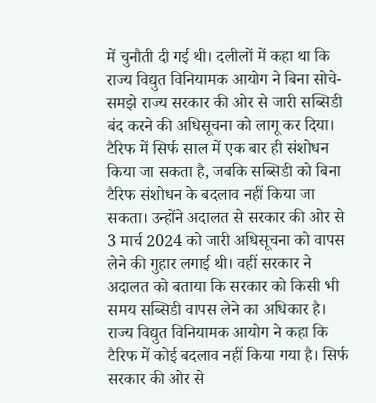में चुनौती दी गई थी। दलीलों में कहा था कि राज्य विद्युत विनियामक आयोग ने बिना सोचे-समझे राज्य सरकार की ओर से जारी सब्सिडी बंद करने की अधिसूचना को लागू कर दिया। टैरिफ में सिर्फ साल में एक बार ही संशोधन किया जा सकता है, जबकि सब्सिडी को बिना टैरिफ संशोधन के बदलाव नहीं किया जा सकता। उन्होंने अदालत से सरकार की ओर से 3 मार्च 2024 को जारी अधिसूचना को वापस लेने की गुहार लगाई थी। वहीं सरकार ने अदालत को बताया कि सरकार को किसी भी समय सब्सिडी वापस लेने का अधिकार है। राज्य विद्युत विनियामक आयोग ने कहा कि टैरिफ में कोई बदलाव नहीं किया गया है। सिर्फ सरकार की ओर से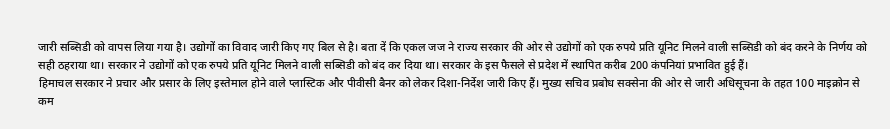जारी सब्सिडी को वापस लिया गया है। उद्योगों का विवाद जारी किए गए बिल से है। बता दें कि एकल जज ने राज्य सरकार की ओर से उद्योगों को एक रुपये प्रति यूनिट मिलने वाली सब्सिडी को बंद करने के निर्णय को सही ठहराया था। सरकार ने उद्योगों को एक रुपये प्रति यूनिट मिलने वाली सब्सिडी को बंद कर दिया था। सरकार के इस फैसले से प्रदेश में स्थापित करीब 200 कंपनियां प्रभावित हुई हैं।
हिमाचल सरकार ने प्रचार और प्रसार के लिए इस्तेमाल होने वाले प्लास्टिक और पीवीसी बैनर को लेकर दिशा-निर्देश जारी किए हैं। मुख्य सचिव प्रबोध सक्सेना की ओर से जारी अधिसूचना के तहत 100 माइक्रोन से कम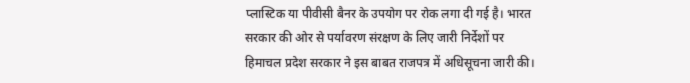प्लास्टिक या पीवीसी बैनर के उपयोग पर रोक लगा दी गई है। भारत सरकार की ओर से पर्यावरण संरक्षण के लिए जारी निर्देशों पर हिमाचल प्रदेश सरकार ने इस बाबत राजपत्र में अधिसूचना जारी की।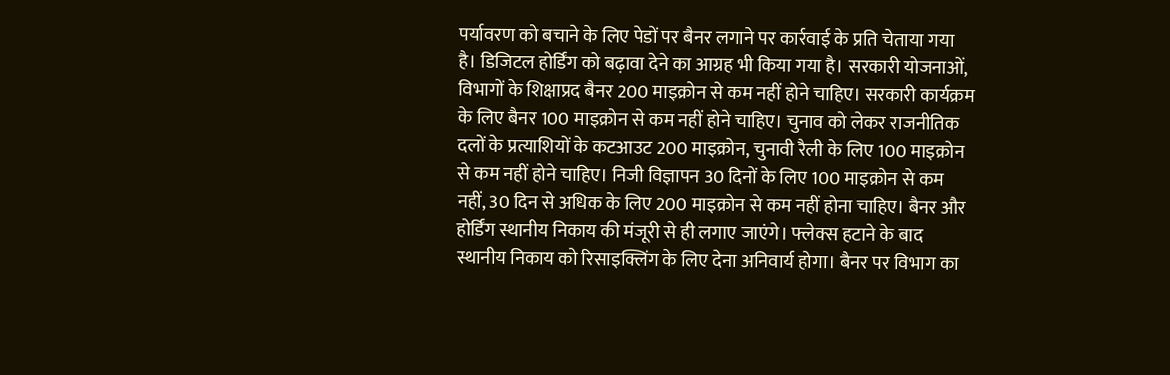पर्यावरण को बचाने के लिए पेडों पर बैनर लगाने पर कार्रवाई के प्रति चेताया गया है। डिजिटल होर्डिंग को बढ़ावा देने का आग्रह भी किया गया है। सरकारी योजनाओं, विभागों के शिक्षाप्रद बैनर 200 माइक्रोन से कम नहीं होने चाहिए। सरकारी कार्यक्रम के लिए बैनर 100 माइक्रोन से कम नहीं होने चाहिए। चुनाव को लेकर राजनीतिक दलों के प्रत्याशियों के कटआउट 200 माइक्रोन, चुनावी रैली के लिए 100 माइक्रोन से कम नहीं होने चाहिए। निजी विज्ञापन 30 दिनों के लिए 100 माइक्रोन से कम नहीं, 30 दिन से अधिक के लिए 200 माइक्रोन से कम नहीं होना चाहिए। बैनर और होर्डिंग स्थानीय निकाय की मंजूरी से ही लगाए जाएंगे। फ्लेक्स हटाने के बाद स्थानीय निकाय को रिसाइक्लिंग के लिए देना अनिवार्य होगा। बैनर पर विभाग का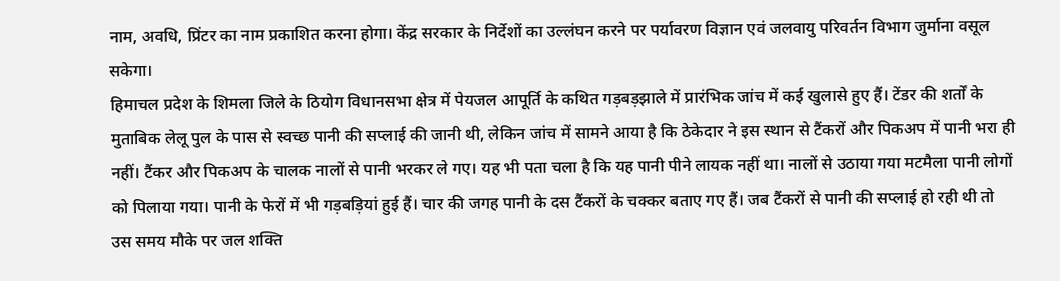नाम, अवधि, प्रिंटर का नाम प्रकाशित करना होगा। केंद्र सरकार के निर्देशों का उल्लंघन करने पर पर्यावरण विज्ञान एवं जलवायु परिवर्तन विभाग जुर्माना वसूल सकेगा।
हिमाचल प्रदेश के शिमला जिले के ठियोग विधानसभा क्षेत्र में पेयजल आपूर्ति के कथित गड़बड़झाले में प्रारंभिक जांच में कई खुलासे हुए हैं। टेंडर की शर्तों के मुताबिक लेलू पुल के पास से स्वच्छ पानी की सप्लाई की जानी थी, लेकिन जांच में सामने आया है कि ठेकेदार ने इस स्थान से टैंकरों और पिकअप में पानी भरा ही नहीं। टैंकर और पिकअप के चालक नालों से पानी भरकर ले गए। यह भी पता चला है कि यह पानी पीने लायक नहीं था। नालों से उठाया गया मटमैला पानी लोगों को पिलाया गया। पानी के फेरों में भी गड़बड़ियां हुई हैं। चार की जगह पानी के दस टैंकरों के चक्कर बताए गए हैं। जब टैंकरों से पानी की सप्लाई हो रही थी तो उस समय मौके पर जल शक्ति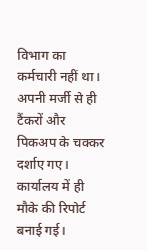विभाग का कर्मचारी नहीं था। अपनी मर्जी से ही टैंकरों और पिकअप के चक्कर दर्शाए गए। कार्यालय में ही मौके की रिपोर्ट बनाई गई।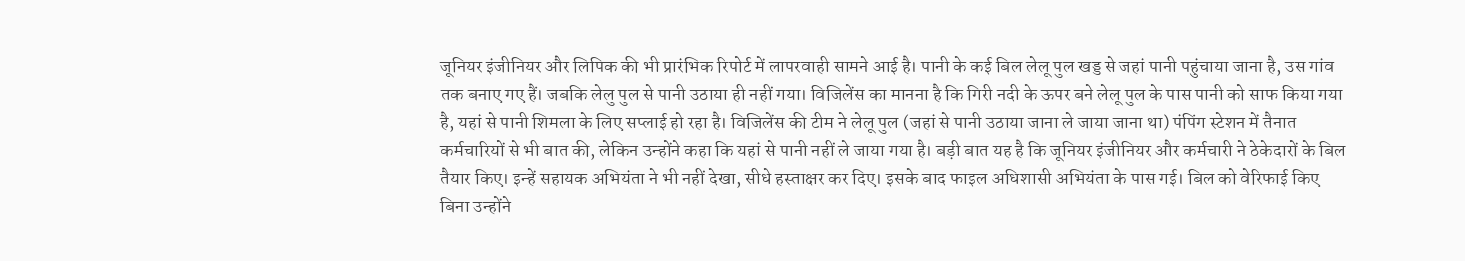जूनियर इंजीनियर और लिपिक की भी प्रारंभिक रिपोर्ट में लापरवाही सामने आई है। पानी के कई बिल लेलू पुल खड्ड से जहां पानी पहुंचाया जाना है, उस गांव तक बनाए गए हैं। जबकि लेलु पुल से पानी उठाया ही नहीं गया। विजिलेंस का मानना है कि गिरी नदी के ऊपर बने लेलू पुल के पास पानी को साफ किया गया है, यहां से पानी शिमला के लिए सप्लाई हो रहा है। विजिलेंस की टीम ने लेलू पुल (जहां से पानी उठाया जाना ले जाया जाना था) पंपिंग स्टेशन में तैनात कर्मचारियों से भी बात की, लेकिन उन्होंने कहा कि यहां से पानी नहीं ले जाया गया है। बड़ी बात यह है कि जूनियर इंजीनियर और कर्मचारी ने ठेकेदारों के बिल तैयार किए। इन्हें सहायक अभियंता ने भी नहीं देखा, सीधे हस्ताक्षर कर दिए। इसके बाद फाइल अधिशासी अभियंता के पास गई। बिल को वेरिफाई किए बिना उन्होंने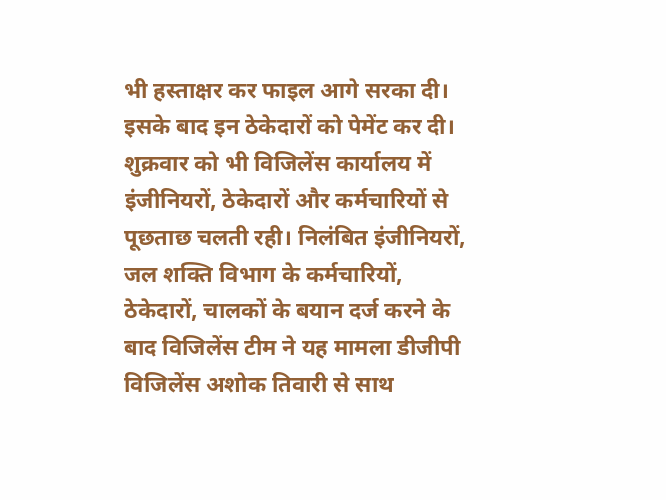भी हस्ताक्षर कर फाइल आगे सरका दी। इसके बाद इन ठेकेदारों को पेमेंट कर दी। शुक्रवार को भी विजिलेंस कार्यालय में इंजीनियरों, ठेकेदारों और कर्मचारियों से पूछताछ चलती रही। निलंबित इंजीनियरों, जल शक्ति विभाग के कर्मचारियों, ठेकेदारों, चालकों के बयान दर्ज करने के बाद विजिलेंस टीम ने यह मामला डीजीपी विजिलेंस अशोक तिवारी से साथ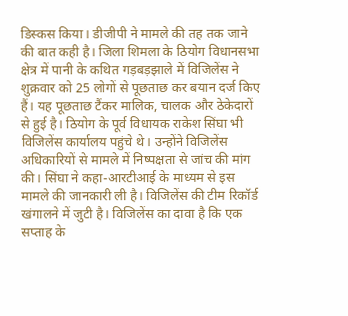डिस्कस किया। डीजीपी ने मामले की तह तक जाने की बात कही है। जिला शिमला के ठियोग विधानसभा क्षेत्र में पानी के कथित गड़बड़झाले में विजिलेंस ने शुक्रवार को 25 लोगों से पूछताछ कर बयान दर्ज किए हैं। यह पूछताछ टैंकर मालिक, चालक और ठेकेदारों से हुई है। ठियोग के पूर्व विधायक राकेश सिंघा भी विजिलेंस कार्यालय पहुंचे थे। उन्होंने विजिलेंस अधिकारियों से मामले में निष्पक्षता से जांच की मांग की। सिंघा ने कहा-आरटीआई के माध्यम से इस मामले की जानकारी ली है। विजिलेंस की टीम रिकॉर्ड खंगालने में जुटी है। विजिलेंस का दावा है कि एक सप्ताह के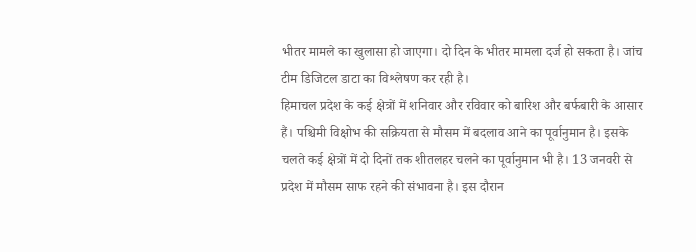भीतर मामले का खुलासा हो जाएगा। दो दिन के भीतर मामला दर्ज हो सकता है। जांच टीम डिजिटल डाटा का विश्लेषण कर रही है।
हिमाचल प्रदेश के कई क्षेत्रों में शनिवार और रविवार को बारिश और बर्फबारी के आसार हैं। पश्चिमी विक्षोभ की सक्रियता से मौसम में बदलाव आने का पूर्वानुमान है। इसके चलते कई क्षेत्रों में दो दिनों तक शीतलहर चलने का पूर्वानुमान भी है। 13 जनवरी से प्रदेश में मौसम साफ रहने की संभावना है। इस दौरान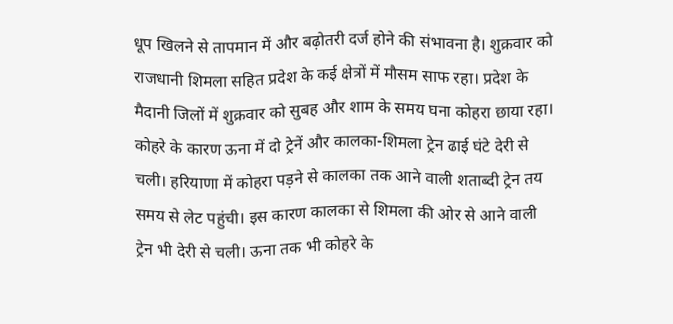धूप खिलने से तापमान में और बढ़ोतरी दर्ज होने की संभावना है। शुक्रवार को राजधानी शिमला सहित प्रदेश के कई क्षेत्रों में मौसम साफ रहा। प्रदेश के मैदानी जिलों में शुक्रवार को सुबह और शाम के समय घना कोहरा छाया रहा। कोहरे के कारण ऊना में दो ट्रेनें और कालका-शिमला ट्रेन ढाई घंटे देरी से चली। हरियाणा में कोहरा पड़ने से कालका तक आने वाली शताब्दी ट्रेन तय समय से लेट पहुंची। इस कारण कालका से शिमला की ओर से आने वाली ट्रेन भी देरी से चली। ऊना तक भी कोहरे के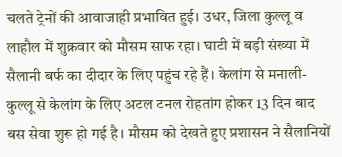चलते ट्रेनों की आवाजाही प्रभावित हुई। उधर, जिला कुल्लू व लाहौल में शुक्रवार को मौसम साफ रहा। घाटी में बड़ी संख्या में सैलानी बर्फ का दीदार के लिए पहुंच रहे हैं। केलांग से मनाली-कुल्लू से केलांग के लिए अटल टनल रोहतांग होकर 13 दिन बाद बस सेवा शुरू हो गई है। मौसम को देखते हुए प्रशासन ने सैलानियों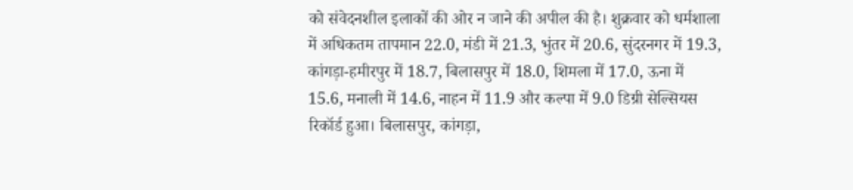को संवेदनशील इलाकों की ओर न जाने की अपील की है। शुक्रवार को धर्मशाला में अधिकतम तापमान 22.0, मंडी में 21.3, भुंतर में 20.6, सुंदरनगर में 19.3, कांगड़ा-हमीरपुर में 18.7, बिलासपुर में 18.0, शिमला में 17.0, ऊना में 15.6, मनाली में 14.6, नाहन में 11.9 और कल्पा में 9.0 डिग्री सेल्सियस रिकॉर्ड हुआ। बिलासपुर, कांगड़ा,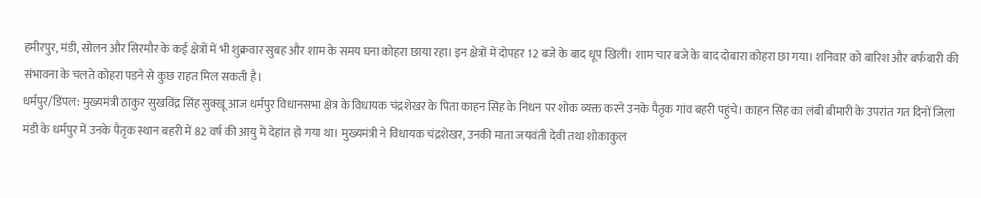हमीरपुर, मंडी, सोलन और सिरमौर के कई क्षेत्रों में भी शुक्रवार सुबह और शाम के समय घना कोहरा छाया रहा। इन क्षेत्रों में दोपहर 12 बजे के बाद धूप खिली। शाम चार बजे के बाद दोबारा कोहरा छा गया। शनिवार को बारिश और बर्फबारी की संभावना के चलते कोहरा पड़ने से कुछ राहत मिल सकती है।
धर्मपुर/डिंपल: मुख्यमंत्री ठाकुर सुखविंद्र सिंह सुक्खू आज धर्मपुर विधानसभा क्षेत्र के विधायक चंद्रशेखर के पिता काहन सिंह के निधन पर शोक व्यक्त करने उनके पैतृक गांव बहरी पहुंचे। काहन सिंह का लंबी बीमारी के उपरांत गत दिनों जिला मंडी के धर्मपुर में उनके पैतृक स्थान बहरी में 82 वर्ष की आयु में देहांत हो गया था। मुख्यमंत्री ने विधायक चंद्रशेखर, उनकी माता जयवंती देवी तथा शोकाकुल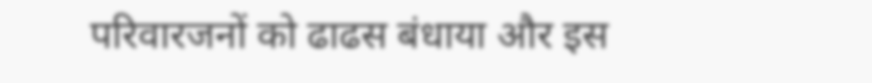परिवारजनों को ढाढस बंधाया और इस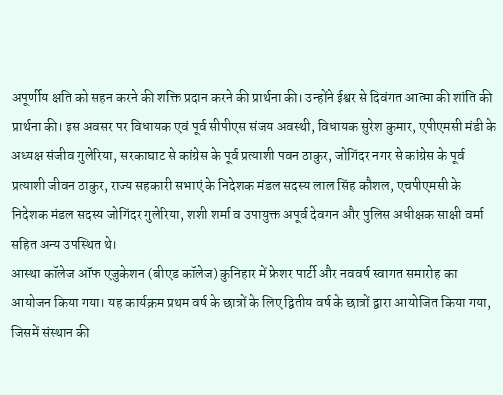अपूर्णीय क्षति को सहन करने की शक्ति प्रदान करने की प्रार्थना की। उन्होंने ईश्वर से दिवंगत आत्मा की शांति की प्रार्थना की। इस अवसर पर विधायक एवं पूर्व सीपीएस संजय अवस्थी, विधायक सुरेश कुमार, एपीएमसी मंडी के अध्यक्ष संजीव गुलेरिया, सरकाघाट से कांग्रेस के पूर्व प्रत्याशी पवन ठाकुर, जोगिंदर नगर से कांग्रेस के पूर्व प्रत्याशी जीवन ठाकुर, राज्य सहकारी सभाएं के निदेशक मंडल सदस्य लाल सिंह कौशल, एचपीएमसी के निदेशक मंडल सदस्य जोगिंदर गुलेरिया, शशी शर्मा व उपायुक्त अपूर्व देवगन और पुलिस अधीक्षक साक्षी वर्मा सहित अन्य उपस्थित थे।
आस्था कॉलेज ऑफ एजुकेशन (बीएड कॉलेज) कुनिहार में फ्रेशर पार्टी और नववर्ष स्वागत समारोह का आयोजन किया गया। यह कार्यक्रम प्रथम वर्ष के छात्रों के लिए द्वितीय वर्ष के छात्रों द्वारा आयोजित किया गया, जिसमें संस्थान की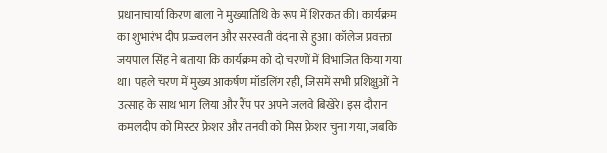प्रधानाचार्या किरण बाला ने मुख्यातिथि के रूप में शिरकत की। कार्यक्रम का शुभारंभ दीप प्रज्ज्वलन और सरस्वती वंदना से हुआ। कॉलेज प्रवक्ता जयपाल सिंह ने बताया कि कार्यक्रम को दो चरणों में विभाजित किया गया था। पहले चरण में मुख्य आकर्षण मॉडलिंग रही, जिसमें सभी प्रशिक्षुओं ने उत्साह के साथ भाग लिया और रैंप पर अपने जलवे बिखेरे। इस दौरान कमलदीप को मिस्टर फ्रेशर और तनवी को मिस फ्रेशर चुना गया, जबकि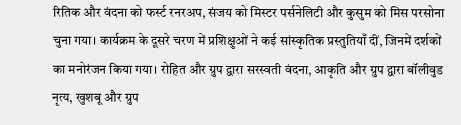रितिक और वंदना को फर्स्ट रनरअप, संजय को मिस्टर पर्सनेलिटी और कुसुम को मिस परसोना चुना गया। कार्यक्रम के दूसरे चरण में प्रशिक्षुओं ने कई सांस्कृतिक प्रस्तुतियाँ दीं, जिनमें दर्शकों का मनोरंजन किया गया। रोहित और ग्रुप द्वारा सरस्वती वंदना, आकृति और ग्रुप द्वारा बॉलीवुड नृत्य, खुशबू और ग्रुप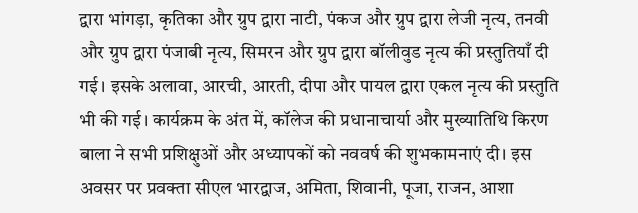द्वारा भांगड़ा, कृतिका और ग्रुप द्वारा नाटी, पंकज और ग्रुप द्वारा लेजी नृत्य, तनवी और ग्रुप द्वारा पंजाबी नृत्य, सिमरन और ग्रुप द्वारा बॉलीवुड नृत्य की प्रस्तुतियाँ दी गई। इसके अलावा, आरची, आरती, दीपा और पायल द्वारा एकल नृत्य की प्रस्तुति भी की गई। कार्यक्रम के अंत में, कॉलेज की प्रधानाचार्या और मुख्यातिथि किरण बाला ने सभी प्रशिक्षुओं और अध्यापकों को नववर्ष की शुभकामनाएं दी। इस अवसर पर प्रवक्ता सीएल भारद्वाज, अमिता, शिवानी, पूजा, राजन, आशा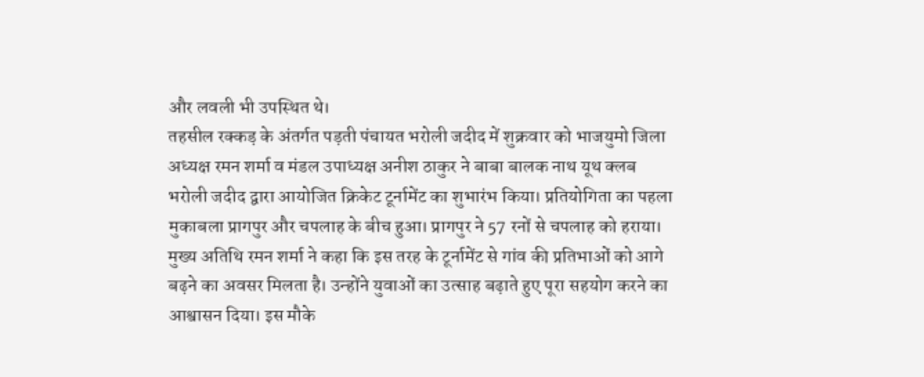और लवली भी उपस्थित थे।
तहसील रक्कड़ के अंतर्गत पड़ती पंचायत भरोली जदीद में शुक्रवार को भाजयुमो जिला अध्यक्ष रमन शर्मा व मंडल उपाध्यक्ष अनीश ठाकुर ने बाबा बालक नाथ यूथ क्लब भरोली जदीद द्वारा आयोजित क्रिकेट टूर्नामेंट का शुभारंभ किया। प्रतियोगिता का पहला मुकाबला प्रागपुर और चपलाह के बीच हुआ। प्रागपुर ने 57 रनों से चपलाह को हराया। मुख्य अतिथि रमन शर्मा ने कहा कि इस तरह के टूर्नामेंट से गांव की प्रतिभाओं को आगे बढ़ने का अवसर मिलता है। उन्होंने युवाओं का उत्साह बढ़ाते हुए पूरा सहयोग करने का आश्वासन दिया। इस मौके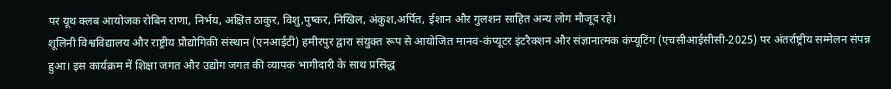पर यूथ क्लब आयोजक रोबिन राणा, निर्भय, अक्षित ठाकुर, विशु,पुष्कर, निखिल, अंकुश,अर्पित, ईशान और गुलशन साहित अन्य लोग मौजूद रहे।
शूलिनी विश्वविद्यालय और राष्ट्रीय प्रौद्योगिकी संस्थान (एनआईटी) हमीरपुर द्वारा संयुक्त रूप से आयोजित मानव-कंप्यूटर इंटरैक्शन और संज्ञानात्मक कंप्यूटिंग (एचसीआईसीसी-2025) पर अंतर्राष्ट्रीय सम्मेलन संपन्न हुआ। इस कार्यक्रम में शिक्षा जगत और उद्योग जगत की व्यापक भागीदारी के साथ प्रसिद्ध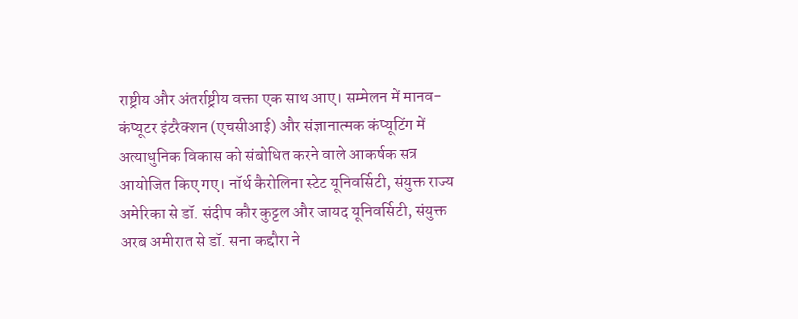राष्ट्रीय और अंतर्राष्ट्रीय वक्ता एक साथ आए। सम्मेलन में मानव-कंप्यूटर इंटरैक्शन (एचसीआई) और संज्ञानात्मक कंप्यूटिंग में अत्याधुनिक विकास को संबोधित करने वाले आकर्षक सत्र आयोजित किए गए। नॉर्थ कैरोलिना स्टेट यूनिवर्सिटी, संयुक्त राज्य अमेरिका से डॉ. संदीप कौर कुट्टल और जायद यूनिवर्सिटी, संयुक्त अरब अमीरात से डॉ. सना कद्दौरा ने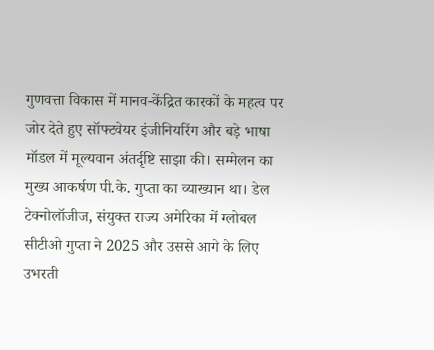गुणवत्ता विकास में मानव-केंद्रित कारकों के महत्व पर जोर देते हुए सॉफ्टवेयर इंजीनियरिंग और बड़े भाषा मॉडल में मूल्यवान अंतर्दृष्टि साझा की। सम्मेलन का मुख्य आकर्षण पी.के. गुप्ता का व्याख्यान था। डेल टेक्नोलॉजीज, संयुक्त राज्य अमेरिका में ग्लोबल सीटीओ गुप्ता ने 2025 और उससे आगे के लिए उभरती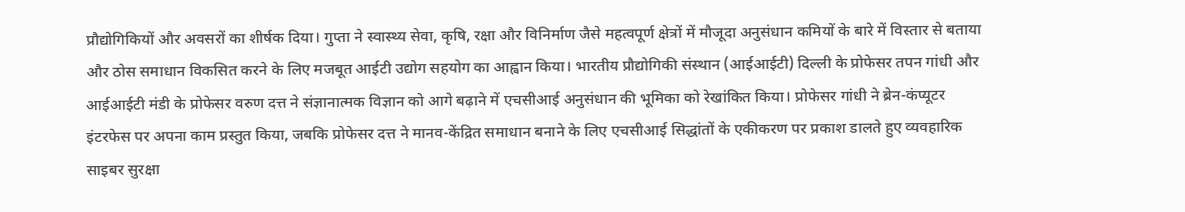प्रौद्योगिकियों और अवसरों का शीर्षक दिया। गुप्ता ने स्वास्थ्य सेवा, कृषि, रक्षा और विनिर्माण जैसे महत्वपूर्ण क्षेत्रों में मौजूदा अनुसंधान कमियों के बारे में विस्तार से बताया और ठोस समाधान विकसित करने के लिए मजबूत आईटी उद्योग सहयोग का आह्वान किया। भारतीय प्रौद्योगिकी संस्थान (आईआईटी) दिल्ली के प्रोफेसर तपन गांधी और आईआईटी मंडी के प्रोफेसर वरुण दत्त ने संज्ञानात्मक विज्ञान को आगे बढ़ाने में एचसीआई अनुसंधान की भूमिका को रेखांकित किया। प्रोफेसर गांधी ने ब्रेन-कंप्यूटर इंटरफेस पर अपना काम प्रस्तुत किया, जबकि प्रोफेसर दत्त ने मानव-केंद्रित समाधान बनाने के लिए एचसीआई सिद्धांतों के एकीकरण पर प्रकाश डालते हुए व्यवहारिक साइबर सुरक्षा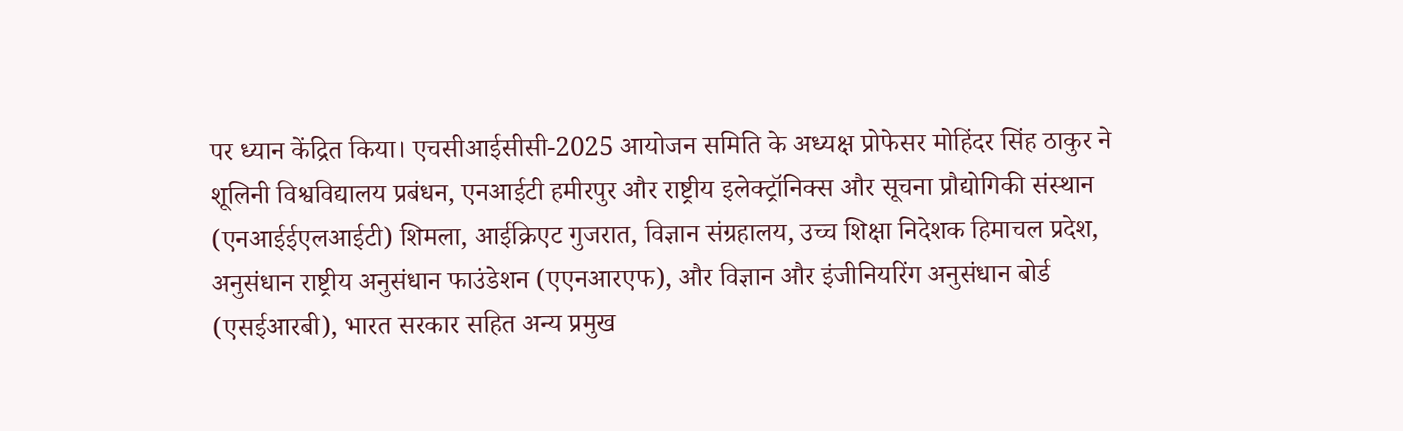पर ध्यान केंद्रित किया। एचसीआईसीसी-2025 आयोजन समिति के अध्यक्ष प्रोफेसर मोहिंदर सिंह ठाकुर ने शूलिनी विश्वविद्यालय प्रबंधन, एनआईटी हमीरपुर और राष्ट्रीय इलेक्ट्रॉनिक्स और सूचना प्रौद्योगिकी संस्थान (एनआईईएलआईटी) शिमला, आईक्रिएट गुजरात, विज्ञान संग्रहालय, उच्च शिक्षा निदेशक हिमाचल प्रदेश, अनुसंधान राष्ट्रीय अनुसंधान फाउंडेशन (एएनआरएफ), और विज्ञान और इंजीनियरिंग अनुसंधान बोर्ड (एसईआरबी), भारत सरकार सहित अन्य प्रमुख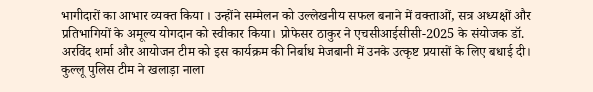भागीदारों का आभार व्यक्त किया । उन्होंने सम्मेलन को उल्लेखनीय सफल बनाने में वक्ताओं, सत्र अध्यक्षों और प्रतिभागियों के अमूल्य योगदान को स्वीकार किया। प्रोफेसर ठाकुर ने एचसीआईसीसी-2025 के संयोजक डॉ. अरविंद शर्मा और आयोजन टीम को इस कार्यक्रम की निर्बाध मेजबानी में उनके उत्कृष्ट प्रयासों के लिए बधाई दी।
कुल्लू पुलिस टीम ने खलाड़ा नाला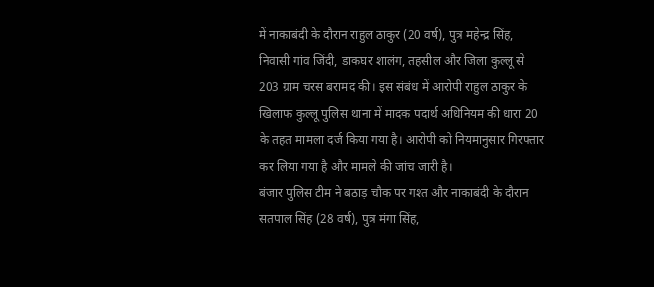में नाकाबंदी के दौरान राहुल ठाकुर (20 वर्ष), पुत्र महेन्द्र सिंह, निवासी गांव जिंदी, डाकघर शालंग, तहसील और जिला कुल्लू से 203 ग्राम चरस बरामद की। इस संबंध में आरोपी राहुल ठाकुर के खिलाफ कुल्लू पुलिस थाना में मादक पदार्थ अधिनियम की धारा 20 के तहत मामला दर्ज किया गया है। आरोपी को नियमानुसार गिरफ्तार कर लिया गया है और मामले की जांच जारी है।
बंजार पुलिस टीम ने बठाड़ चौक पर गश्त और नाकाबंदी के दौरान सतपाल सिंह (28 वर्ष), पुत्र मंगा सिंह,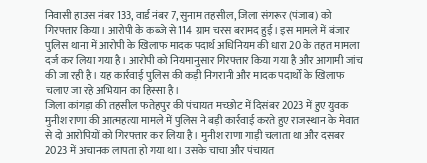निवासी हाउस नंबर 133, वार्ड नंबर 7, सुनाम तहसील, जिला संगरूर (पंजाब) को गिरफ्तार किया। आरोपी के कब्जे से 114 ग्राम चरस बरामद हुई। इस मामले में बंजार पुलिस थाना में आरोपी के खिलाफ मादक पदार्थ अधिनियम की धारा 20 के तहत मामला दर्ज कर लिया गया है। आरोपी को नियमानुसार गिरफ्तार किया गया है और आगामी जांच की जा रही है। यह कार्रवाई पुलिस की कड़ी निगरानी और मादक पदार्थों के खिलाफ चलाए जा रहे अभियान का हिस्सा है।
जिला कांगड़ा की तहसील फतेहपुर की पंचायत मच्छोट में दिसंबर 2023 में हुए युवक मुनीश राणा की आत्महत्या मामले में पुलिस ने बड़ी कार्रवाई करते हुए राजस्थान के मेवात से दो आरोपियों को गिरफ्तार कर लिया है। मुनीश राणा गाड़ी चलाता था और दसबर 2023 में अचानक लापता हो गया था। उसके चाचा और पंचायत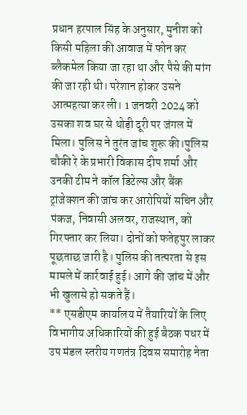प्रधान हरपाल सिंह के अनुसार, मुनीश को किसी महिला की आवाज में फोन कर ब्लैकमेल किया जा रहा था और पैसे की मांग की जा रही थी। परेशान होकर उसने आत्महत्या कर ली। 1 जनवरी 2024 को उसका शव घर से थोड़ी दूरी पर जंगल में मिला। पुलिस ने तुरंत जांच शुरू की।पुलिस चौकी रे के प्रभारी विकास दीप शर्मा और उनकी टीम ने कॉल डिटेल्स और बैंक ट्रांजेक्शन की जांच कर आरोपियों सचिन और पंकज, निवासी अलवर, राजस्थान, को गिरफ्तार कर लिया। दोनों को फतेहपुर लाकर पूछताछ जारी है। पुलिस की तत्परता से इस मामले में कार्रवाई हुई। आगे की जांच में और भी खुलासे हो सकते हैं।
** एसडीएम कार्यालय में तैयारियों के लिए विभागीय अधिकारियों की हुई बैठक पधर में उप मंडल स्तरीय गणतंत्र दिवस समारोह नेता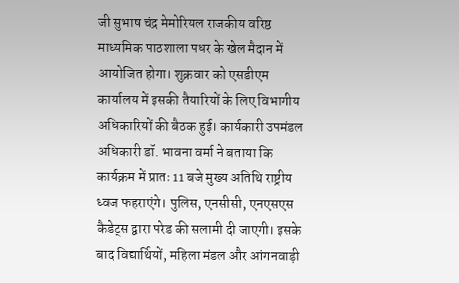जी सुभाष चंद्र मेमोरियल राजकीय वरिष्ठ माध्यमिक पाठशाला पधर के खेल मैदान में आयोजित होगा। शुक्रवार को एसडीएम कार्यालय में इसकी तैयारियों के लिए विभागीय अधिकारियों की बैठक हुई। कार्यकारी उपमंडल अधिकारी डॉ. भावना वर्मा ने बताया कि कार्यक्रम में प्रातः 11 बजे मुख्य अतिथि राष्ट्रीय ध्वज फहराएंगे। पुलिस, एनसीसी, एनएसएस कैडेट्स द्वारा परेड की सलामी दी जाएगी। इसके बाद विद्यार्थियों, महिला मंडल और आंगनवाड़ी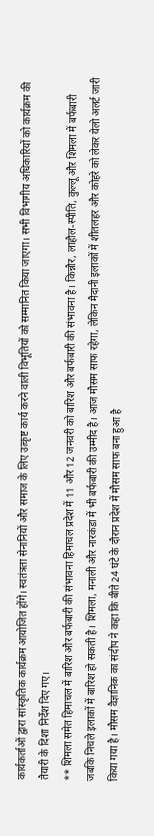कार्यकर्ताओं द्वारा सांस्कृतिक कार्यक्रम आयोजित होंगे। स्वतंत्रता सेनानियों और समाज के लिए उत्कृष्ट कार्य करने वाली विभूतियों को सम्मानित किया जाएगा। सभी विभागीय अधिकारियों को कार्यक्रम की तैयारी के दिशा निर्देश दिए गए।
** शिमला समेत हिमाचल में बारिश और बर्फबारी की संभावना हिमाचल प्रदेश में 11 और 12 जनवरी को बारिश और बर्फबारी की संभावना है। किन्नौर, लाहौल-स्पीति, कुल्लू और शिमला में बर्फबारी जबकि निचले इलाकों में बारिश हो सकती है। शिमला, मनाली और नारकंडा में भी बर्फबारी की उम्मीद है। आज मौसम साफ रहेगा, लेकिन मैदानी इलाकों में शीतलहर और कोहरे को लेकर येलो अलर्ट जारी किया गया है। मौसम वैज्ञानिक का संदीप ने कहा कि बीते 24 घंटे के दौरान प्रदेश में मौसम साफ बना हुआ है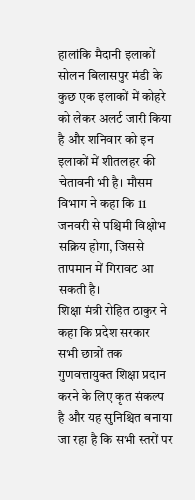हालांकि मैदानी इलाकों सोलन बिलासपुर मंडी के कुछ एक इलाकों में कोहरे को लेकर अलर्ट जारी किया है और शनिवार को इन इलाकों में शीतलहर की चेतावनी भी है। मौसम विभाग ने कहा कि 11 जनवरी से पश्चिमी विक्षोभ सक्रिय होगा, जिससे तापमान में गिरावट आ सकती है।
शिक्षा मंत्री रोहित ठाकुर ने कहा कि प्रदेश सरकार सभी छात्रों तक गुणवत्तायुक्त शिक्षा प्रदान करने के लिए कृत संकल्प है और यह सुनिश्चित बनाया जा रहा है कि सभी स्तरों पर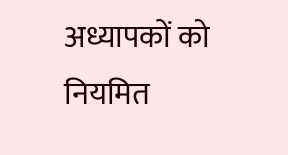अध्यापकों को नियमित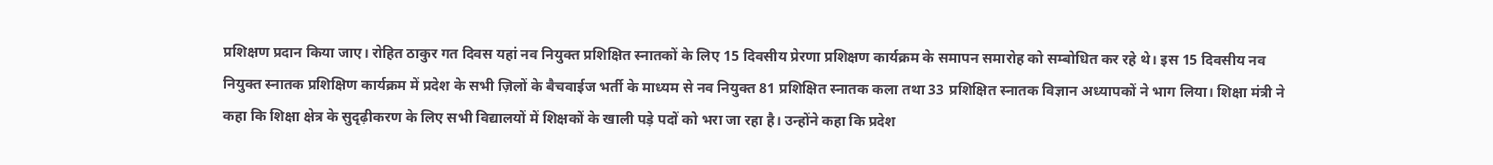प्रशिक्षण प्रदान किया जाए। रोहित ठाकुर गत दिवस यहां नव नियुक्त प्रशिक्षित स्नातकों के लिए 15 दिवसीय प्रेरणा प्रशिक्षण कार्यक्रम के समापन समारोह को सम्बोधित कर रहे थे। इस 15 दिवसीय नव नियुक्त स्नातक प्रशिक्षिण कार्यक्रम में प्रदेश के सभी ज़िलों के बैचवाईज भर्ती के माध्यम से नव नियुक्त 81 प्रशिक्षित स्नातक कला तथा 33 प्रशिक्षित स्नातक विज्ञान अध्यापकों ने भाग लिया। शिक्षा मंत्री ने कहा कि शिक्षा क्षेत्र के सुदृढ़ीकरण के लिए सभी विद्यालयों में शिक्षकों के खाली पड़े पदों को भरा जा रहा है। उन्होंने कहा कि प्रदेश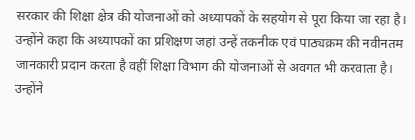सरकार की शिक्षा क्षेत्र की योजनाओं को अध्यापकों के सहयोग से पूरा किया जा रहा है। उन्होंने कहा कि अध्यापकों का प्रशिक्षण जहां उन्हें तकनीक एवं पाठ्यक्रम की नवीनतम जानकारी प्रदान करता है वहीं शिक्षा विभाग की योजनाओं से अवगत भी करवाता है। उन्होंने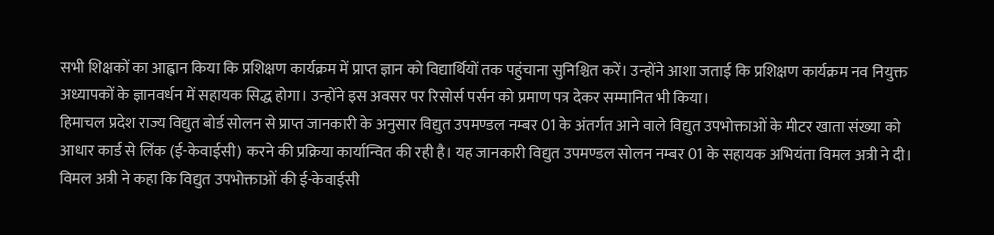सभी शिक्षकों का आह्वान किया कि प्रशिक्षण कार्यक्रम में प्राप्त ज्ञान को विद्यार्थियों तक पहुंचाना सुनिश्चित करें। उन्होंने आशा जताई कि प्रशिक्षण कार्यक्रम नव नियुक्त अध्यापकों के ज्ञानवर्धन में सहायक सिद्ध होगा। उन्होंने इस अवसर पर रिसोर्स पर्सन को प्रमाण पत्र देकर सम्मानित भी किया।
हिमाचल प्रदेश राज्य विद्युत बोर्ड सोलन से प्राप्त जानकारी के अनुसार विद्युत उपमण्डल नम्बर 01 के अंतर्गत आने वाले विद्युत उपभोक्ताओं के मीटर खाता संख्या को आधार कार्ड से लिंक (ई-केवाईसी) करने की प्रक्रिया कार्यान्वित की रही है। यह जानकारी विद्युत उपमण्डल सोलन नम्बर 01 के सहायक अभियंता विमल अत्री ने दी। विमल अत्री ने कहा कि विद्युत उपभोक्ताओं की ई-केवाईसी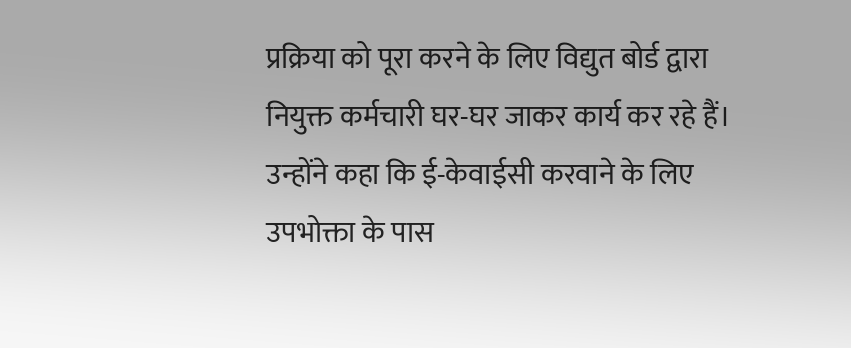प्रक्रिया को पूरा करने के लिए विद्युत बोर्ड द्वारा नियुक्त कर्मचारी घर-घर जाकर कार्य कर रहे हैं। उन्होंने कहा कि ई-केवाईसी करवाने के लिए उपभोक्ता के पास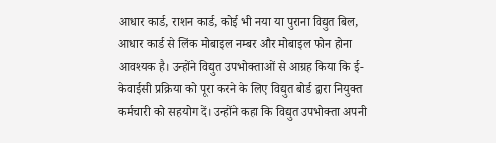आधार कार्ड, राशन कार्ड, कोई भी नया या पुराना विद्युत बिल, आधार कार्ड से लिंक मोबाइल नम्बर और मोबाइल फोन होना आवश्यक है। उन्होंने विद्युत उपभोक्ताओं से आग्रह किया कि ई-केवाईसी प्रक्रिया को पूरा करने के लिए विद्युत बोर्ड द्वारा नियुक्त कर्मचारी को सहयोग दें। उन्होंने कहा कि विद्युत उपभोक्ता अपनी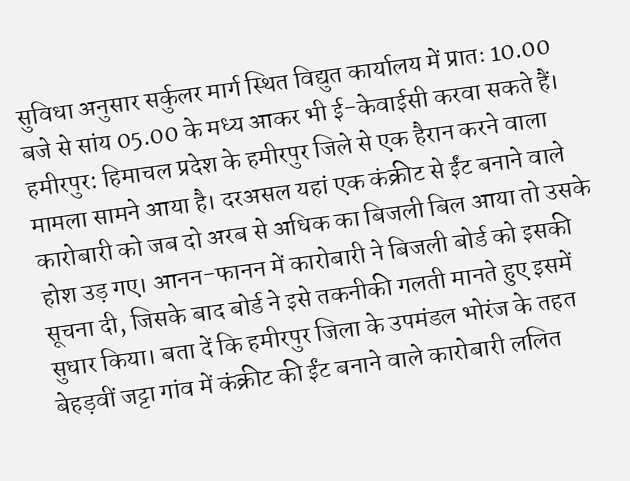सुविधा अनुसार सर्कुलर मार्ग स्थित विद्युत कार्यालय में प्रातः 10.00 बजे से सांय 05.00 के मध्य आकर भी ई-केवाईसी करवा सकते हैं।
हमीरपुर: हिमाचल प्रदेश के हमीरपुर जिले से एक हैरान करने वाला मामला सामने आया है। दरअसल यहां एक कंक्रीट से ईंट बनाने वाले कारोबारी को जब दो अरब से अधिक का बिजली बिल आया तो उसके होश उड़ गए। आनन-फानन में कारोबारी ने बिजली बोर्ड को इसकी सूचना दी, जिसके बाद बोर्ड ने इसे तकनीकी गलती मानते हुए इसमें सुधार किया। बता दें कि हमीरपुर जिला के उपमंडल भोरंज के तहत बेहड़वीं जट्टा गांव में कंक्रीट की ईंट बनाने वाले कारोबारी ललित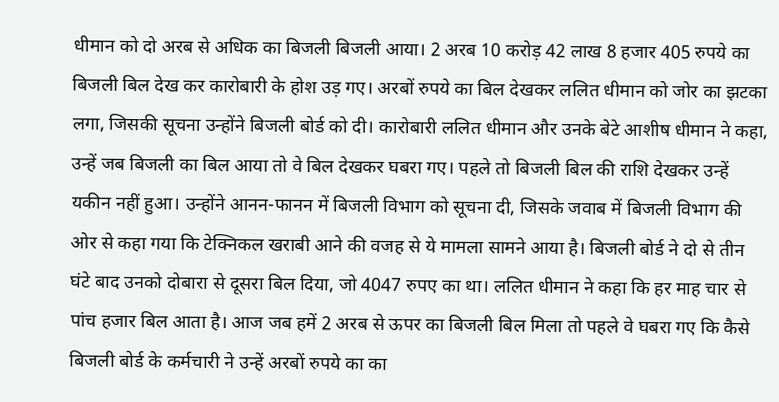धीमान को दो अरब से अधिक का बिजली बिजली आया। 2 अरब 10 करोड़ 42 लाख 8 हजार 405 रुपये का बिजली बिल देख कर कारोबारी के होश उड़ गए। अरबों रुपये का बिल देखकर ललित धीमान को जोर का झटका लगा, जिसकी सूचना उन्होंने बिजली बोर्ड को दी। कारोबारी ललित धीमान और उनके बेटे आशीष धीमान ने कहा, उन्हें जब बिजली का बिल आया तो वे बिल देखकर घबरा गए। पहले तो बिजली बिल की राशि देखकर उन्हें यकीन नहीं हुआ। उन्होंने आनन-फानन में बिजली विभाग को सूचना दी, जिसके जवाब में बिजली विभाग की ओर से कहा गया कि टेक्निकल खराबी आने की वजह से ये मामला सामने आया है। बिजली बोर्ड ने दो से तीन घंटे बाद उनको दोबारा से दूसरा बिल दिया, जो 4047 रुपए का था। ललित धीमान ने कहा कि हर माह चार से पांच हजार बिल आता है। आज जब हमें 2 अरब से ऊपर का बिजली बिल मिला तो पहले वे घबरा गए कि कैसे बिजली बोर्ड के कर्मचारी ने उन्हें अरबों रुपये का का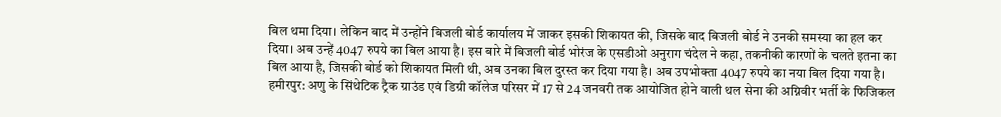बिल थमा दिया। लेकिन बाद में उन्होंने बिजली बोर्ड कार्यालय में जाकर इसकी शिकायत की, जिसके बाद बिजली बोर्ड ने उनकी समस्या का हल कर दिया। अब उन्हें 4047 रुपये का बिल आया है। इस बारे में बिजली बोर्ड भोरंज के एसडीओ अनुराग चंदेल ने कहा, तकनीकी कारणों के चलते इतना का बिल आया है, जिसकी बोर्ड को शिकायत मिली थी, अब उनका बिल दुरस्त कर दिया गया है। अब उपभोक्ता 4047 रुपये का नया बिल दिया गया है।
हमीरपुर: अणु के सिंथेटिक ट्रैक ग्राउंड एवं डिग्री कॉलेज परिसर में 17 से 24 जनवरी तक आयोजित होने वाली थल सेना की अग्निवीर भर्ती के फिजिकल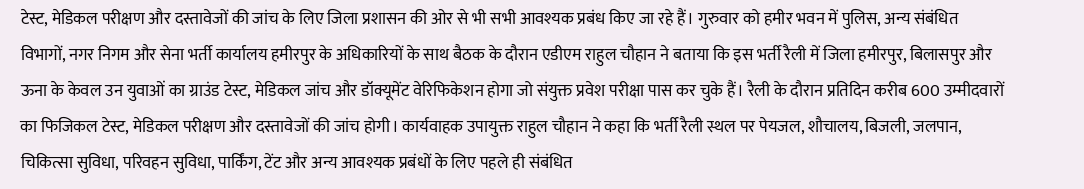टेस्ट, मेडिकल परीक्षण और दस्तावेजों की जांच के लिए जिला प्रशासन की ओर से भी सभी आवश्यक प्रबंध किए जा रहे हैं। गुरुवार को हमीर भवन में पुलिस, अन्य संबंधित विभागों, नगर निगम और सेना भर्ती कार्यालय हमीरपुर के अधिकारियों के साथ बैठक के दौरान एडीएम राहुल चौहान ने बताया कि इस भर्ती रैली में जिला हमीरपुर, बिलासपुर और ऊना के केवल उन युवाओं का ग्राउंड टेस्ट, मेडिकल जांच और डॉक्यूमेंट वेरिफिकेशन होगा जो संयुक्त प्रवेश परीक्षा पास कर चुके हैं। रैली के दौरान प्रतिदिन करीब 600 उम्मीदवारों का फिजिकल टेस्ट, मेडिकल परीक्षण और दस्तावेजों की जांच होगी। कार्यवाहक उपायुक्त राहुल चौहान ने कहा कि भर्ती रैली स्थल पर पेयजल, शौचालय, बिजली, जलपान, चिकित्सा सुविधा, परिवहन सुविधा, पार्किंग, टेंट और अन्य आवश्यक प्रबंधों के लिए पहले ही संबंधित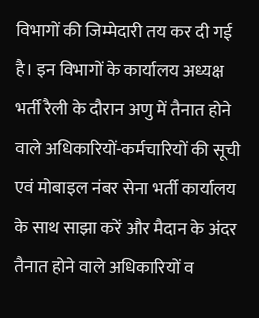विभागों की जिम्मेदारी तय कर दी गई है। इन विभागों के कार्यालय अध्यक्ष भर्ती रैली के दौरान अणु में तैनात होने वाले अधिकारियों-कर्मचारियों की सूची एवं मोबाइल नंबर सेना भर्ती कार्यालय के साथ साझा करें और मैदान के अंदर तैनात होने वाले अधिकारियों व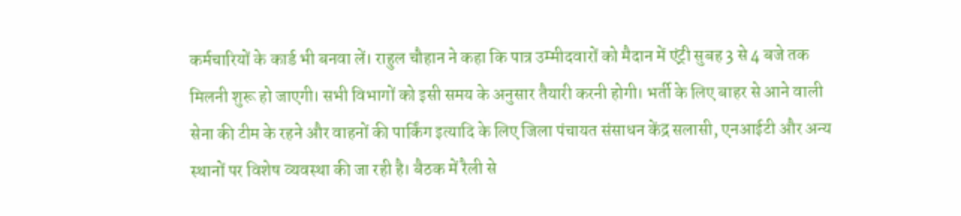कर्मचारियों के कार्ड भी बनवा लें। राहुल चौहान ने कहा कि पात्र उम्मीदवारों को मैदान में एंट्री सुबह 3 से 4 बजे तक मिलनी शुरू हो जाएगी। सभी विभागों को इसी समय के अनुसार तैयारी करनी होगी। भर्ती के लिए बाहर से आने वाली सेना की टीम के रहने और वाहनों की पार्किंग इत्यादि के लिए जिला पंचायत संसाधन केंद्र सलासी, एनआईटी और अन्य स्थानों पर विशेष व्यवस्था की जा रही है। बैठक में रैली से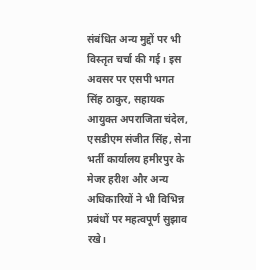संबंधित अन्य मुद्दों पर भी विस्तृत चर्चा की गई। इस अवसर पर एसपी भगत सिंह ठाकुर, सहायक आयुक्त अपराजिता चंदेल, एसडीएम संजीत सिंह, सेना भर्ती कार्यालय हमीरपुर के मेजर हरीश और अन्य अधिकारियों ने भी विभिन्न प्रबंधों पर महत्वपूर्ण सुझाव रखे।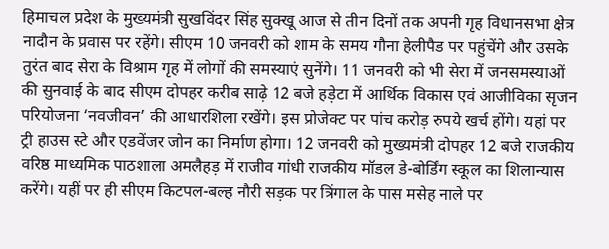हिमाचल प्रदेश के मुख्यमंत्री सुखविंदर सिंह सुक्खू आज से तीन दिनों तक अपनी गृह विधानसभा क्षेत्र नादौन के प्रवास पर रहेंगे। सीएम 10 जनवरी को शाम के समय गौना हेलीपैड पर पहुंचेंगे और उसके तुरंत बाद सेरा के विश्राम गृह में लोगों की समस्याएं सुनेंगे। 11 जनवरी को भी सेरा में जनसमस्याओं की सुनवाई के बाद सीएम दोपहर करीब साढ़े 12 बजे हड़ेटा में आर्थिक विकास एवं आजीविका सृजन परियोजना ‘नवजीवन’ की आधारशिला रखेंगे। इस प्रोजेक्ट पर पांच करोड़ रुपये खर्च होंगे। यहां पर ट्री हाउस स्टे और एडवेंजर जोन का निर्माण होगा। 12 जनवरी को मुख्यमंत्री दोपहर 12 बजे राजकीय वरिष्ठ माध्यमिक पाठशाला अमलैहड़ में राजीव गांधी राजकीय मॉडल डे-बोर्डिंग स्कूल का शिलान्यास करेंगे। यहीं पर ही सीएम किटपल-बल्ह नौरी सड़क पर त्रिंगाल के पास मसेह नाले पर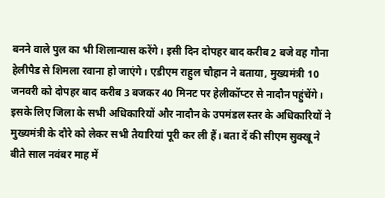बनने वाले पुल का भी शिलान्यास करेंगे। इसी दिन दोपहर बाद करीब 2 बजे वह गौना हेलीपैड से शिमला रवाना हो जाएंगे। एडीएम राहुल चौहान ने बताया, मुख्यमंत्री 10 जनवरी को दोपहर बाद करीब 3 बजकर 40 मिनट पर हेलीकॉप्टर से नादौन पहुंचेंगे। इसके लिए जिला के सभी अधिकारियों और नादौन के उपमंडल स्तर के अधिकारियों ने मुख्यमंत्री के दौरे को लेकर सभी तैयारियां पूरी कर ली हैं। बता दें की सीएम सुक्खू ने बीते साल नवंबर माह में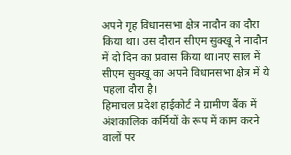अपने गृह विधानसभा क्षेत्र नादौन का दौरा किया था। उस दौरान सीएम सुक्खू ने नादौन में दो दिन का प्रवास किया था।नए साल में सीएम सुक्खू का अपने विधानसभा क्षेत्र में ये पहला दौरा है।
हिमाचल प्रदेश हाईकोर्ट ने ग्रामीण बैंक में अंशकालिक कर्मियों के रूप में काम करने वालों पर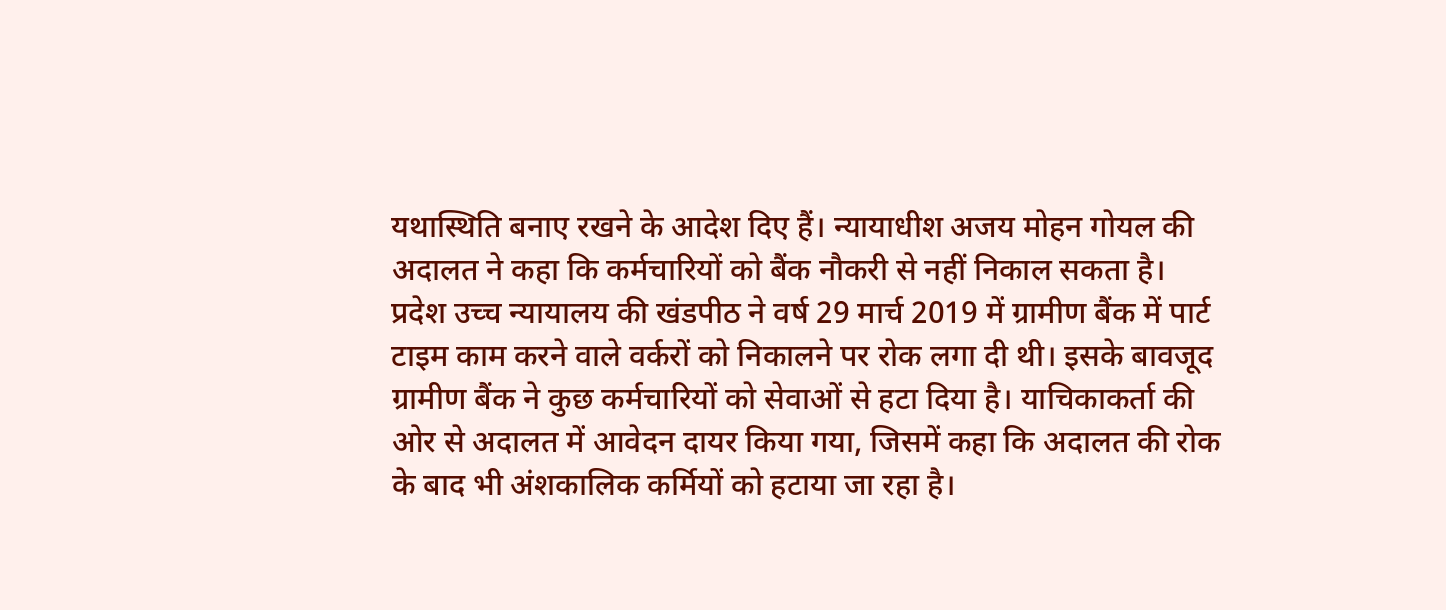यथास्थिति बनाए रखने के आदेश दिए हैं। न्यायाधीश अजय मोहन गोयल की अदालत ने कहा कि कर्मचारियों को बैंक नौकरी से नहीं निकाल सकता है। प्रदेश उच्च न्यायालय की खंडपीठ ने वर्ष 29 मार्च 2019 में ग्रामीण बैंक में पार्ट टाइम काम करने वाले वर्करों को निकालने पर रोक लगा दी थी। इसके बावजूद ग्रामीण बैंक ने कुछ कर्मचारियों को सेवाओं से हटा दिया है। याचिकाकर्ता की ओर से अदालत में आवेदन दायर किया गया, जिसमें कहा कि अदालत की रोक के बाद भी अंशकालिक कर्मियों को हटाया जा रहा है।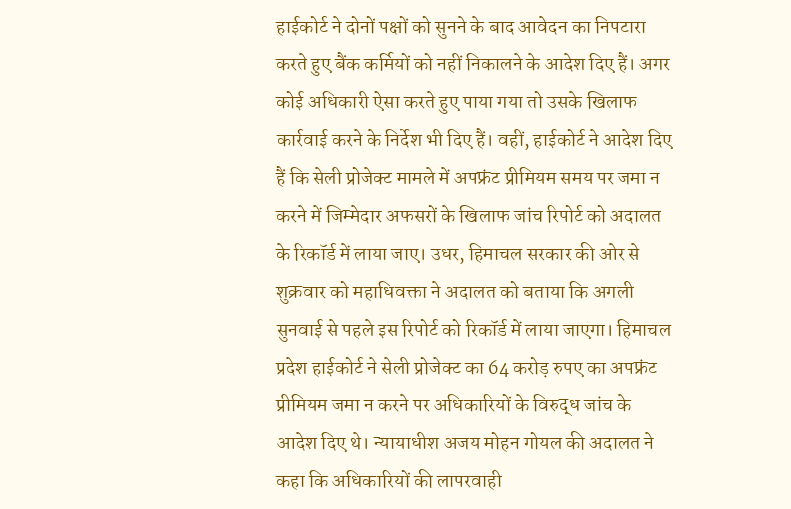हाईकोर्ट ने दोनों पक्षों को सुनने के बाद आवेदन का निपटारा करते हुए बैंक कर्मियों को नहीं निकालने के आदेश दिए हैं। अगर कोई अधिकारी ऐसा करते हुए पाया गया तो उसके खिलाफ कार्रवाई करने के निर्देश भी दिए हैं। वहीं, हाईकोर्ट ने आदेश दिए हैं कि सेली प्रोजेक्ट मामले में अपफ्रंट प्रीमियम समय पर जमा न करने में जिम्मेदार अफसरों के खिलाफ जांच रिपोर्ट को अदालत के रिकॉर्ड में लाया जाए। उधर, हिमाचल सरकार की ओर से शुक्रवार को महाधिवक्ता ने अदालत को बताया कि अगली सुनवाई से पहले इस रिपोर्ट को रिकॉर्ड में लाया जाएगा। हिमाचल प्रदेश हाईकोर्ट ने सेली प्रोजेक्ट का 64 करोड़ रुपए का अपफ्रंट प्रीमियम जमा न करने पर अधिकारियों के विरुद्ध जांच के आदेश दिए थे। न्यायाधीश अजय मोहन गोयल की अदालत ने कहा कि अधिकारियों की लापरवाही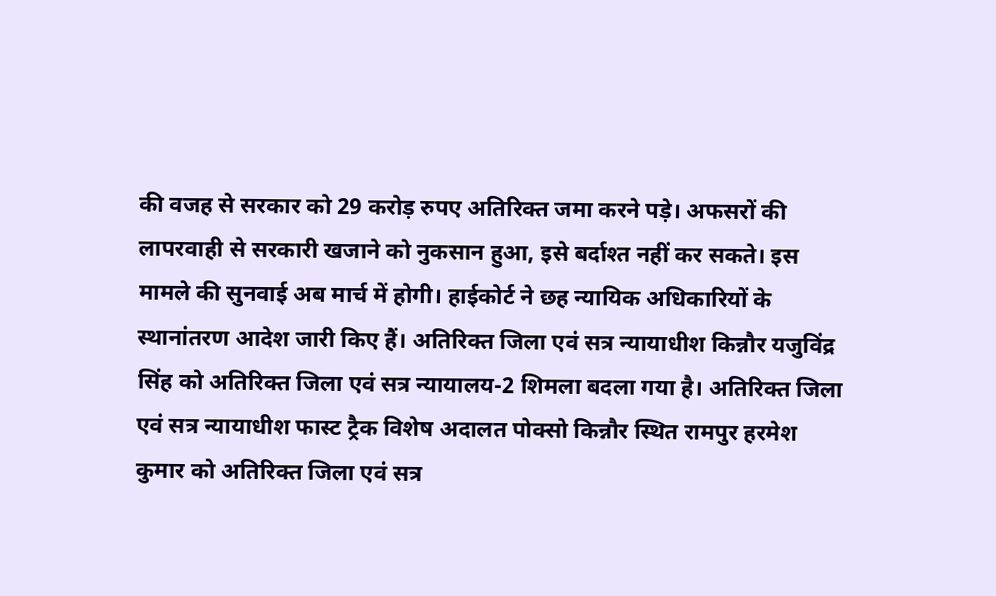की वजह से सरकार को 29 करोड़ रुपए अतिरिक्त जमा करने पड़े। अफसरों की लापरवाही से सरकारी खजाने को नुकसान हुआ, इसे बर्दाश्त नहीं कर सकते। इस मामले की सुनवाई अब मार्च में होगी। हाईकोर्ट ने छह न्यायिक अधिकारियों के स्थानांतरण आदेश जारी किए हैं। अतिरिक्त जिला एवं सत्र न्यायाधीश किन्नौर यजुविंद्र सिंह को अतिरिक्त जिला एवं सत्र न्यायालय-2 शिमला बदला गया है। अतिरिक्त जिला एवं सत्र न्यायाधीश फास्ट ट्रैक विशेष अदालत पोक्सो किन्नौर स्थित रामपुर हरमेश कुमार को अतिरिक्त जिला एवं सत्र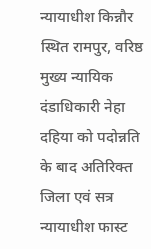न्यायाधीश किन्नौर स्थित रामपुर, वरिष्ठ मुख्य न्यायिक दंडाधिकारी नेहा दहिया को पदोन्नति के बाद अतिरिक्त जिला एवं सत्र न्यायाधीश फास्ट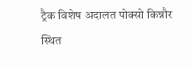ट्रैक विशेष अदालत पोक्सो किन्नौर स्थित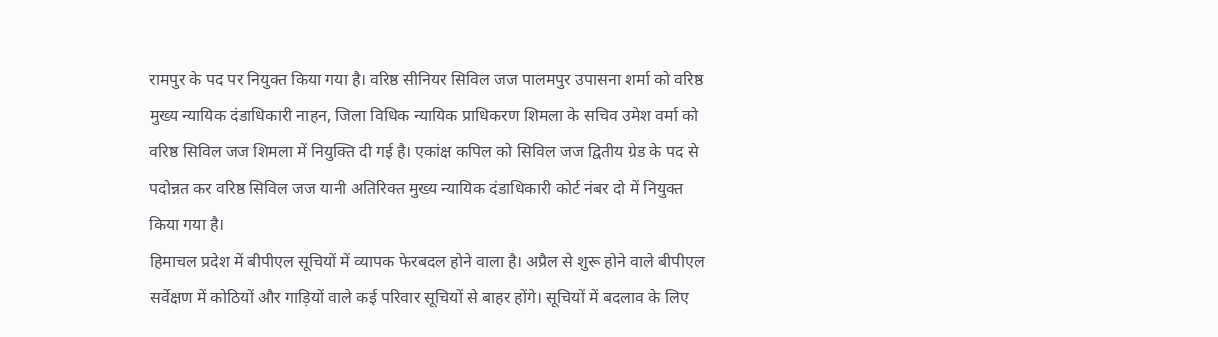रामपुर के पद पर नियुक्त किया गया है। वरिष्ठ सीनियर सिविल जज पालमपुर उपासना शर्मा को वरिष्ठ मुख्य न्यायिक दंडाधिकारी नाहन, जिला विधिक न्यायिक प्राधिकरण शिमला के सचिव उमेश वर्मा को वरिष्ठ सिविल जज शिमला में नियुक्ति दी गई है। एकांक्ष कपिल को सिविल जज द्वितीय ग्रेड के पद से पदोन्नत कर वरिष्ठ सिविल जज यानी अतिरिक्त मुख्य न्यायिक दंडाधिकारी कोर्ट नंबर दो में नियुक्त किया गया है।
हिमाचल प्रदेश में बीपीएल सूचियों में व्यापक फेरबदल होने वाला है। अप्रैल से शुरू होने वाले बीपीएल सर्वेक्षण में कोठियों और गाड़ियों वाले कई परिवार सूचियों से बाहर होंगे। सूचियों में बदलाव के लिए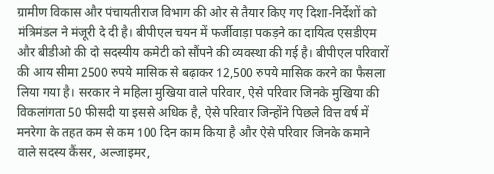ग्रामीण विकास और पंचायतीराज विभाग की ओर से तैयार किए गए दिशा-निर्देशों को मंत्रिमंडल ने मंजूरी दे दी है। बीपीएल चयन में फर्जीवाड़ा पकड़ने का दायित्व एसडीएम और बीडीओ की दो सदस्यीय कमेटी को सौंपने की व्यवस्था की गई है। बीपीएल परिवारों की आय सीमा 2500 रुपये मासिक से बढ़ाकर 12,500 रुपये मासिक करने का फैसला लिया गया है। सरकार ने महिला मुखिया वाले परिवार, ऐसे परिवार जिनके मुखिया की विकलांगता 50 फीसदी या इससे अधिक है, ऐसे परिवार जिन्होंने पिछले वित्त वर्ष में मनरेगा के तहत कम से कम 100 दिन काम किया है और ऐसे परिवार जिनके कमाने वाले सदस्य कैंसर, अल्जाइमर,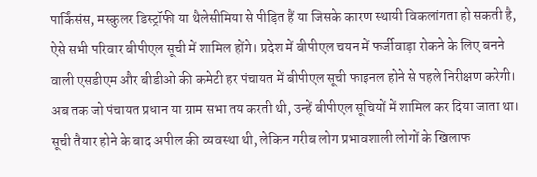पार्किंसंस, मस्कुलर डिस्ट्रॉफी या थैलेसीमिया से पीड़ित हैं या जिसके कारण स्थायी विकलांगता हो सकती है, ऐसे सभी परिवार बीपीएल सूची में शामिल होंगे। प्रदेश में बीपीएल चयन में फर्जीवाड़ा रोकने के लिए बनने वाली एसडीएम और बीडीओ की कमेटी हर पंचायत में बीपीएल सूची फाइनल होने से पहले निरीक्षण करेगी। अब तक जो पंचायत प्रधान या ग्राम सभा तय करती थी, उन्हें बीपीएल सूचियों में शामिल कर दिया जाता था। सूची तैयार होने के बाद अपील की व्यवस्था थी, लेकिन गरीब लोग प्रभावशाली लोगों के खिलाफ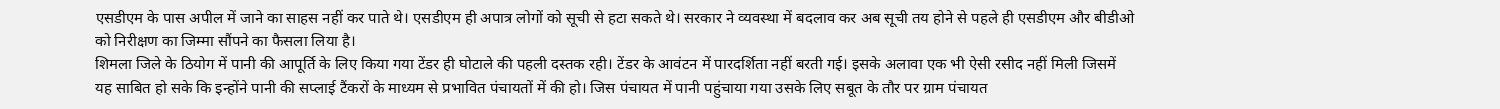एसडीएम के पास अपील में जाने का साहस नहीं कर पाते थे। एसडीएम ही अपात्र लोगों को सूची से हटा सकते थे। सरकार ने व्यवस्था में बदलाव कर अब सूची तय होने से पहले ही एसडीएम और बीडीओ को निरीक्षण का जिम्मा सौंपने का फैसला लिया है।
शिमला जिले के ठियोग में पानी की आपूर्ति के लिए किया गया टेंडर ही घोटाले की पहली दस्तक रही। टेंडर के आवंटन में पारदर्शिता नहीं बरती गई। इसके अलावा एक भी ऐसी रसीद नहीं मिली जिसमें यह साबित हो सके कि इन्होंने पानी की सप्लाई टैंकरों के माध्यम से प्रभावित पंचायतों में की हो। जिस पंचायत में पानी पहुंचाया गया उसके लिए सबूत के तौर पर ग्राम पंचायत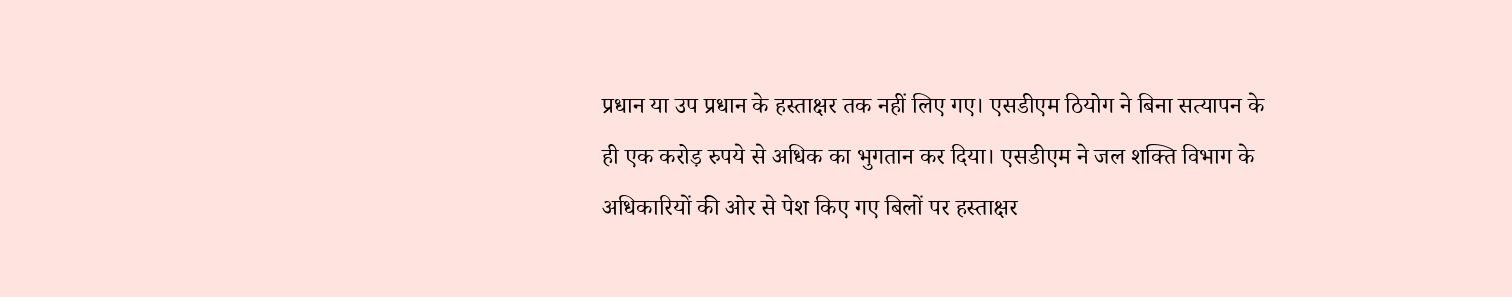प्रधान या उप प्रधान के हस्ताक्षर तक नहीं लिए गए। एसडीएम ठियोग ने बिना सत्यापन के ही एक करोड़ रुपये से अधिक का भुगतान कर दिया। एसडीएम ने जल शक्ति विभाग के अधिकारियों की ओर से पेश किए गए बिलों पर हस्ताक्षर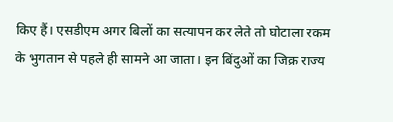किए हैं। एसडीएम अगर बिलों का सत्यापन कर लेते तो घोटाला रकम के भुगतान से पहले ही सामने आ जाता। इन बिंदुओं का जिक्र राज्य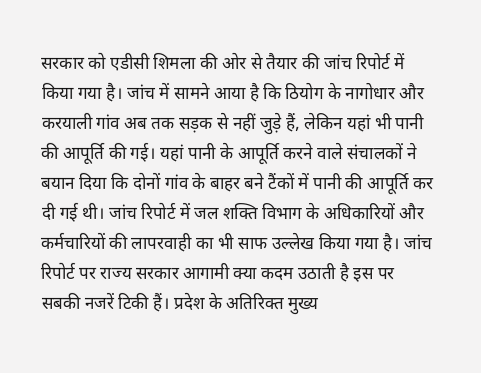सरकार को एडीसी शिमला की ओर से तैयार की जांच रिपोर्ट में किया गया है। जांच में सामने आया है कि ठियोग के नागोधार और करयाली गांव अब तक सड़क से नहीं जुड़े हैं, लेकिन यहां भी पानी की आपूर्ति की गई। यहां पानी के आपूर्ति करने वाले संचालकों ने बयान दिया कि दोनों गांव के बाहर बने टैंकों में पानी की आपूर्ति कर दी गई थी। जांच रिपोर्ट में जल शक्ति विभाग के अधिकारियों और कर्मचारियों की लापरवाही का भी साफ उल्लेख किया गया है। जांच रिपोर्ट पर राज्य सरकार आगामी क्या कदम उठाती है इस पर सबकी नजरें टिकी हैं। प्रदेश के अतिरिक्त मुख्य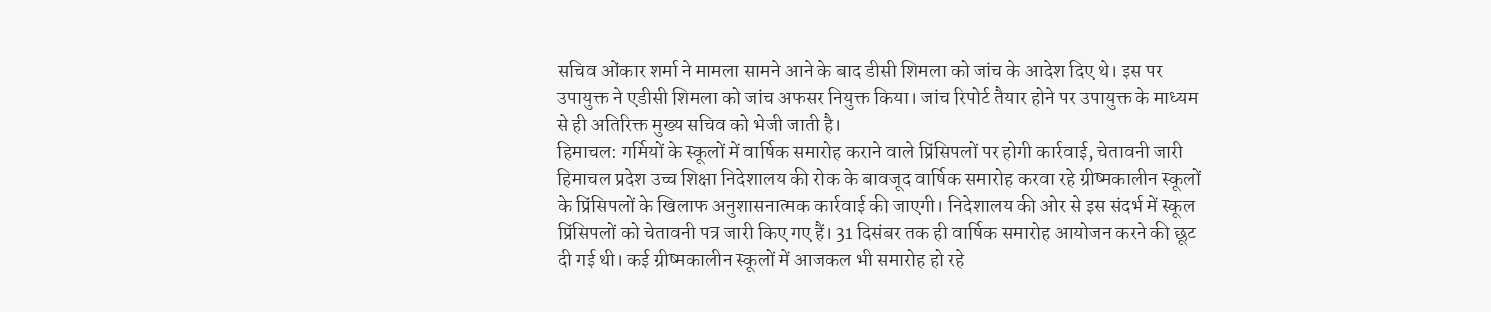सचिव ओंकार शर्मा ने मामला सामने आने के बाद डीसी शिमला को जांच के आदेश दिए थे। इस पर उपायुक्त ने एडीसी शिमला को जांच अफसर नियुक्त किया। जांच रिपोर्ट तैयार होने पर उपायुक्त के माध्यम से ही अतिरिक्त मुख्य सचिव को भेजी जाती है।
हिमाचल: गर्मियों के स्कूलों में वार्षिक समारोह कराने वाले प्रिंसिपलों पर होगी कार्रवाई, चेतावनी जारी
हिमाचल प्रदेश उच्च शिक्षा निदेशालय की रोक के बावजूद वार्षिक समारोह करवा रहे ग्रीष्मकालीन स्कूलों के प्रिंसिपलों के खिलाफ अनुशासनात्मक कार्रवाई की जाएगी। निदेशालय की ओर से इस संदर्भ में स्कूल प्रिंसिपलों को चेतावनी पत्र जारी किए गए हैं। 31 दिसंबर तक ही वार्षिक समारोह आयोजन करने की छूट दी गई थी। कई ग्रीष्मकालीन स्कूलों में आजकल भी समारोह हो रहे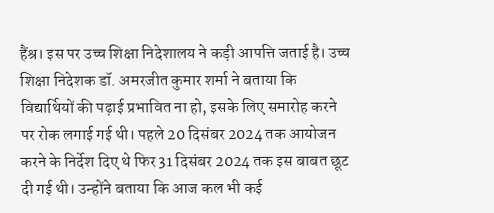हैंश्र। इस पर उच्च शिक्षा निदेशालय ने कड़ी आपत्ति जताई है। उच्च शिक्षा निदेशक डॉ. अमरजीत कुमार शर्मा ने बताया कि विद्यार्थियों की पढ़ाई प्रभावित ना हो, इसके लिए समारोह करने पर रोक लगाई गई थी। पहले 20 दिसंबर 2024 तक आयोजन करने के निर्देश दिए थे फिर 31 दिसंबर 2024 तक इस बाबत छूट दी गई थी। उन्होंने बताया कि आज कल भी कई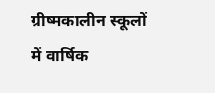ग्रीष्मकालीन स्कूलों में वार्षिक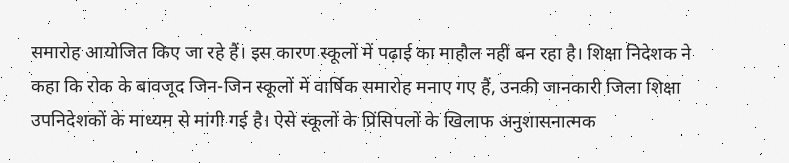समारोह आयोजित किए जा रहे हैं। इस कारण स्कूलों में पढ़ाई का माहौल नहीं बन रहा है। शिक्षा निदेशक ने कहा कि रोक के बावजूद जिन-जिन स्कूलों में वार्षिक समारोह मनाए गए हैं, उनकी जानकारी जिला शिक्षा उपनिदेशकों के माध्यम से मांगी गई है। ऐसे स्कूलों के प्रिंसिपलों के खिलाफ अनुशासनात्मक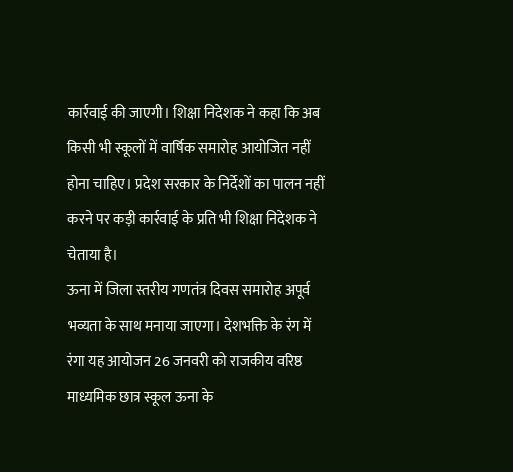कार्रवाई की जाएगी। शिक्षा निदेशक ने कहा कि अब किसी भी स्कूलों में वार्षिक समारोह आयोजित नहीं होना चाहिए। प्रदेश सरकार के निर्देशों का पालन नहीं करने पर कड़ी कार्रवाई के प्रति भी शिक्षा निदेशक ने चेताया है।
ऊना में जिला स्तरीय गणतंत्र दिवस समारोह अपूर्व भव्यता के साथ मनाया जाएगा। देशभक्ति के रंग में रंगा यह आयोजन 26 जनवरी को राजकीय वरिष्ठ माध्यमिक छात्र स्कूल ऊना के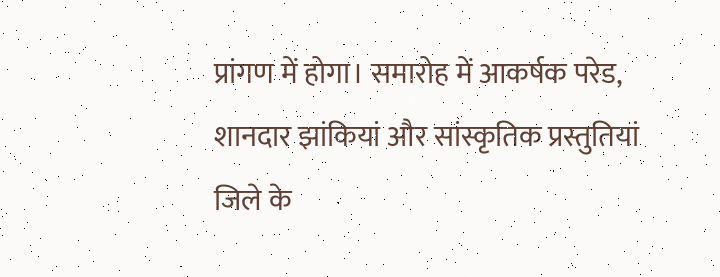प्रांगण में होगा। समारोह में आकर्षक परेड, शानदार झांकियां और सांस्कृतिक प्रस्तुतियां जिले के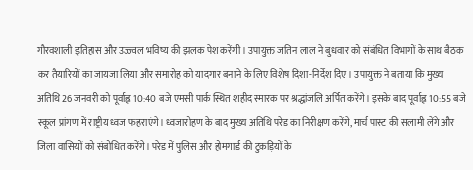गौरवशाली इतिहास और उज्ज्वल भविष्य की झलक पेश करेंगी। उपायुक्त जतिन लाल ने बुधवार को संबंधित विभागों के साथ बैठक कर तैयारियों का जायजा लिया और समारोह को यादगार बनाने के लिए विशेष दिशा-निर्देश दिए। उपायुक्त ने बताया कि मुख्य अतिथि 26 जनवरी को पूर्वाह्न 10:40 बजे एमसी पार्क स्थित शहीद स्मारक पर श्रद्धांजलि अर्पित करेंगे। इसके बाद पूर्वाह्न 10:55 बजे स्कूल प्रांगण में राष्ट्रीय ध्वज फहराएंगे। ध्वजारोहण के बाद मुख्य अतिथि परेड का निरीक्षण करेंगे, मार्च पास्ट की सलामी लेंगे और जिला वासियों को संबोधित करेंगे। परेड में पुलिस और होमगार्ड की टुकड़ियों के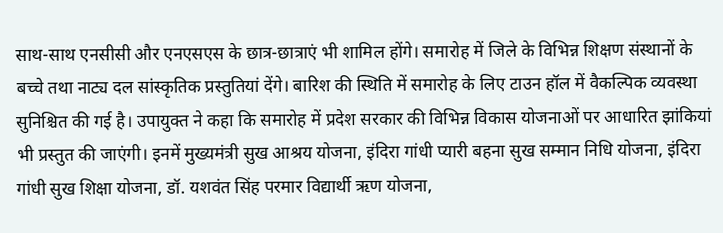साथ-साथ एनसीसी और एनएसएस के छात्र-छात्राएं भी शामिल होंगे। समारोह में जिले के विभिन्न शिक्षण संस्थानों के बच्चे तथा नाट्य दल सांस्कृतिक प्रस्तुतियां देंगे। बारिश की स्थिति में समारोह के लिए टाउन हॉल में वैकल्पिक व्यवस्था सुनिश्चित की गई है। उपायुक्त ने कहा कि समारोह में प्रदेश सरकार की विभिन्न विकास योजनाओं पर आधारित झांकियां भी प्रस्तुत की जाएंगी। इनमें मुख्यमंत्री सुख आश्रय योजना, इंदिरा गांधी प्यारी बहना सुख सम्मान निधि योजना, इंदिरा गांधी सुख शिक्षा योजना, डॉ. यशवंत सिंह परमार विद्यार्थी ऋण योजना,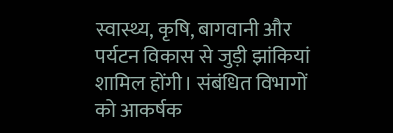स्वास्थ्य, कृषि, बागवानी और पर्यटन विकास से जुड़ी झांकियां शामिल होंगी। संबंधित विभागों को आकर्षक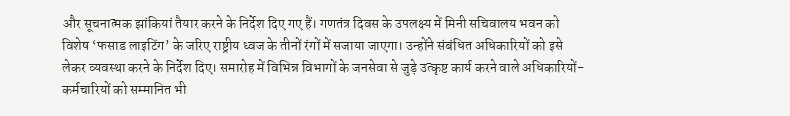और सूचनात्मक झांकियां तैयार करने के निर्देश दिए गए हैं। गणतंत्र दिवस के उपलक्ष्य में मिनी सचिवालय भवन को विशेष ‘फसाड लाइटिंग’ के जरिए राष्ट्रीय ध्वज के तीनों रंगों में सजाया जाएगा। उन्होंने संबंधित अधिकारियों को इसे लेकर व्यवस्था करने के निर्देश दिए। समारोह में विभिन्न विभागों के जनसेवा से जुड़े उत्कृष्ट कार्य करने वाले अधिकारियों-कर्मचारियों को सम्मानित भी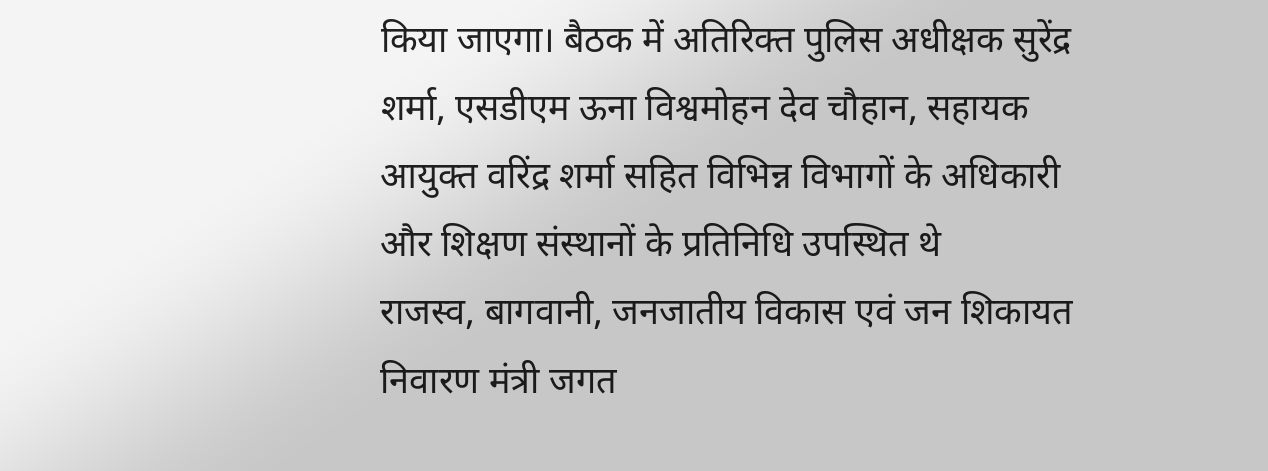किया जाएगा। बैठक में अतिरिक्त पुलिस अधीक्षक सुरेंद्र शर्मा, एसडीएम ऊना विश्वमोहन देव चौहान, सहायक आयुक्त वरिंद्र शर्मा सहित विभिन्न विभागों के अधिकारी और शिक्षण संस्थानों के प्रतिनिधि उपस्थित थे
राजस्व, बागवानी, जनजातीय विकास एवं जन शिकायत निवारण मंत्री जगत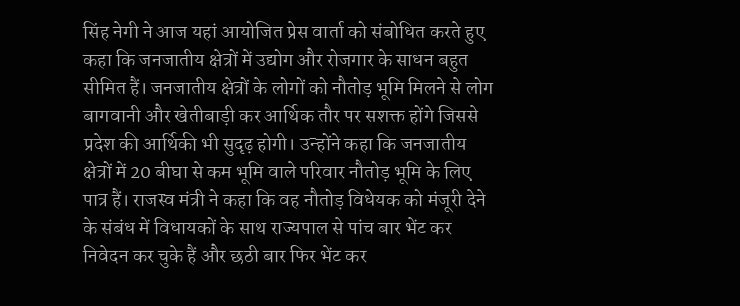सिंह नेगी ने आज यहां आयोजित प्रेस वार्ता को संबोधित करते हुए कहा कि जनजातीय क्षेत्रों में उद्योग और रोजगार के साधन बहुत सीमित हैं। जनजातीय क्षेत्रों के लोगों को नौतोड़ भूमि मिलने से लोग बागवानी और खेतीबाड़ी कर आर्थिक तौर पर सशक्त होंगे जिससे प्रदेश की आर्थिकी भी सुदृढ़ होगी। उन्होंने कहा कि जनजातीय क्षेत्रों में 20 बीघा से कम भूमि वाले परिवार नौतोड़ भूमि के लिए पात्र हैं। राजस्व मंत्री ने कहा कि वह नौतोड़ विधेयक को मंजूरी देने के संबंध में विधायकों के साथ राज्यपाल से पांच बार भेंट कर निवेदन कर चुके हैं और छठी बार फिर भेंट कर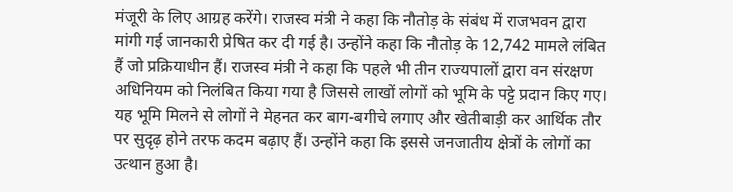मंजूरी के लिए आग्रह करेंगे। राजस्व मंत्री ने कहा कि नौतोड़ के संबंध में राजभवन द्वारा मांगी गई जानकारी प्रेषित कर दी गई है। उन्होंने कहा कि नौतोड़ के 12,742 मामले लंबित हैं जो प्रक्रियाधीन हैं। राजस्व मंत्री ने कहा कि पहले भी तीन राज्यपालों द्वारा वन संरक्षण अधिनियम को निलंबित किया गया है जिससे लाखों लोगों को भूमि के पट्टे प्रदान किए गए। यह भूमि मिलने से लोगों ने मेहनत कर बाग-बगीचे लगाए और खेतीबाड़ी कर आर्थिक तौर पर सुदृढ़ होने तरफ कदम बढ़ाए हैं। उन्होंने कहा कि इससे जनजातीय क्षेत्रों के लोगों का उत्थान हुआ है।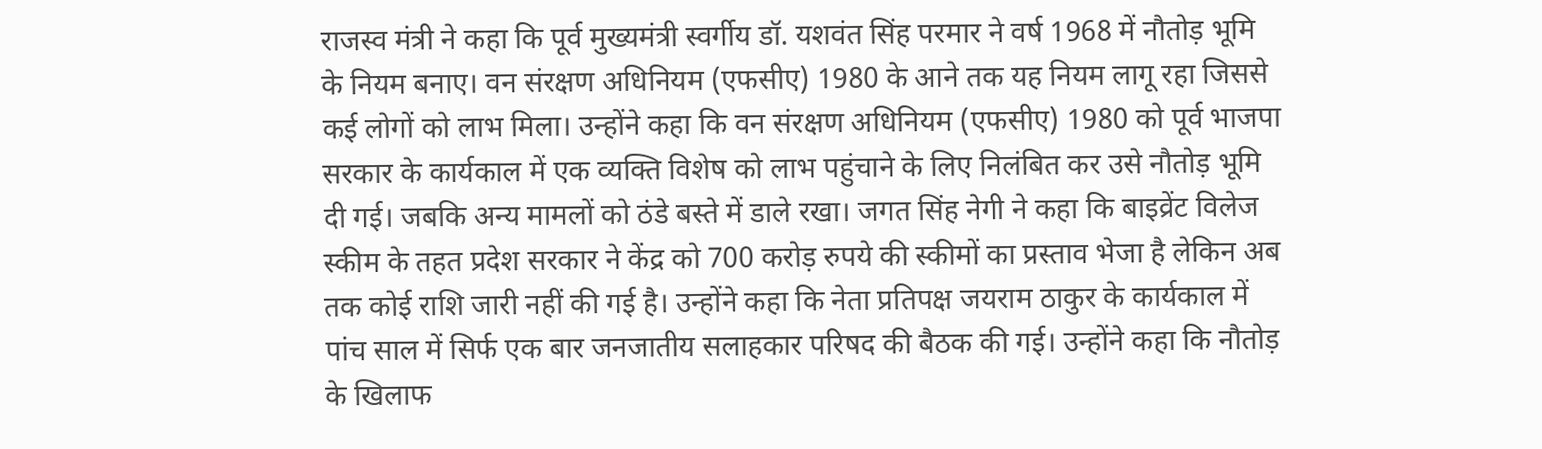राजस्व मंत्री ने कहा कि पूर्व मुख्यमंत्री स्वर्गीय डॉ. यशवंत सिंह परमार ने वर्ष 1968 में नौतोड़ भूमि के नियम बनाए। वन संरक्षण अधिनियम (एफसीए) 1980 के आने तक यह नियम लागू रहा जिससे कई लोगों को लाभ मिला। उन्होंने कहा कि वन संरक्षण अधिनियम (एफसीए) 1980 को पूर्व भाजपा सरकार के कार्यकाल में एक व्यक्ति विशेष को लाभ पहुंचाने के लिए निलंबित कर उसे नौतोड़ भूमि दी गई। जबकि अन्य मामलों को ठंडे बस्ते में डाले रखा। जगत सिंह नेगी ने कहा कि बाइव्रेंट विलेज स्कीम के तहत प्रदेश सरकार ने केंद्र को 700 करोड़ रुपये की स्कीमों का प्रस्ताव भेजा है लेकिन अब तक कोई राशि जारी नहीं की गई है। उन्होंने कहा कि नेता प्रतिपक्ष जयराम ठाकुर के कार्यकाल में पांच साल में सिर्फ एक बार जनजातीय सलाहकार परिषद की बैठक की गई। उन्होंने कहा कि नौतोड़ के खिलाफ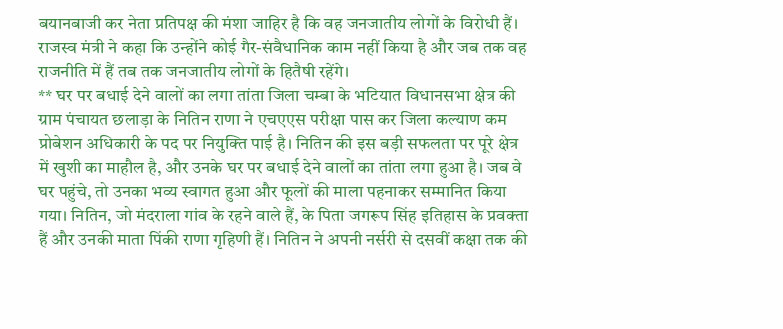बयानबाजी कर नेता प्रतिपक्ष की मंशा जाहिर है कि वह जनजातीय लोगों के विरोधी हैं। राजस्व मंत्री ने कहा कि उन्होंने कोई गैर-संवैधानिक काम नहीं किया है और जब तक वह राजनीति में हैं तब तक जनजातीय लोगों के हितैषी रहेंगे।
** घर पर बधाई देने वालों का लगा तांता जिला चम्बा के भटियात विधानसभा क्षेत्र की ग्राम पंचायत छलाड़ा के नितिन राणा ने एचएएस परीक्षा पास कर जिला कल्याण कम प्रोबेशन अधिकारी के पद पर नियुक्ति पाई है। नितिन की इस बड़ी सफलता पर पूरे क्षेत्र में खुशी का माहौल है, और उनके घर पर बधाई देने वालों का तांता लगा हुआ है। जब वे घर पहुंचे, तो उनका भव्य स्वागत हुआ और फूलों की माला पहनाकर सम्मानित किया गया। नितिन, जो मंदराला गांव के रहने वाले हैं, के पिता जगरूप सिंह इतिहास के प्रवक्ता हैं और उनकी माता पिंकी राणा गृहिणी हैं। नितिन ने अपनी नर्सरी से दसवीं कक्षा तक की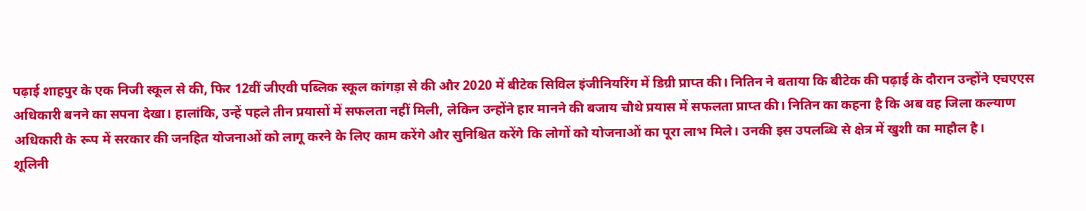पढ़ाई शाहपुर के एक निजी स्कूल से की, फिर 12वीं जीएवी पब्लिक स्कूल कांगड़ा से की और 2020 में बीटेक सिविल इंजीनियरिंग में डिग्री प्राप्त की। नितिन ने बताया कि बीटेक की पढ़ाई के दौरान उन्होंने एचएएस अधिकारी बनने का सपना देखा। हालांकि, उन्हें पहले तीन प्रयासों में सफलता नहीं मिली, लेकिन उन्होंने हार मानने की बजाय चौथे प्रयास में सफलता प्राप्त की। नितिन का कहना है कि अब वह जिला कल्याण अधिकारी के रूप में सरकार की जनहित योजनाओं को लागू करने के लिए काम करेंगे और सुनिश्चित करेंगे कि लोगों को योजनाओं का पूरा लाभ मिले। उनकी इस उपलब्धि से क्षेत्र में खुशी का माहौल है।
शूलिनी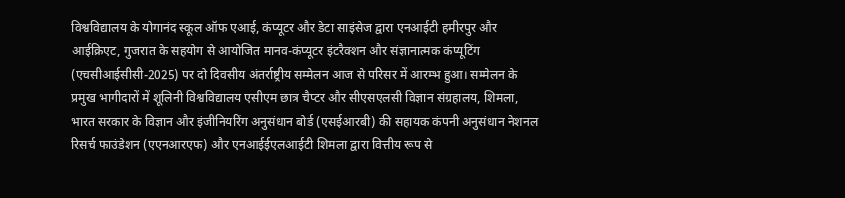विश्वविद्यालय के योगानंद स्कूल ऑफ एआई, कंप्यूटर और डेटा साइंसेज द्वारा एनआईटी हमीरपुर और आईक्रिएट, गुजरात के सहयोग से आयोजित मानव-कंप्यूटर इंटरैक्शन और संज्ञानात्मक कंप्यूटिंग (एचसीआईसीसी-2025) पर दो दिवसीय अंतर्राष्ट्रीय सम्मेलन आज से परिसर में आरम्भ हुआ। सम्मेलन के प्रमुख भागीदारों में शूलिनी विश्वविद्यालय एसीएम छात्र चैप्टर और सीएसएलसी विज्ञान संग्रहालय, शिमला, भारत सरकार के विज्ञान और इंजीनियरिंग अनुसंधान बोर्ड (एसईआरबी) की सहायक कंपनी अनुसंधान नेशनल रिसर्च फाउंडेशन (एएनआरएफ) और एनआईईएलआईटी शिमला द्वारा वित्तीय रूप से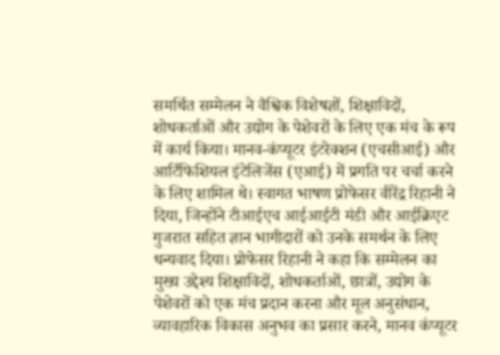समर्थित सम्मेलन ने वैश्विक विशेषज्ञों, शिक्षाविदों, शोधकर्ताओं और उद्योग के पेशेवरों के लिए एक मंच के रूप में कार्य किया। मानव-कंप्यूटर इंटरेक्शन (एचसीआई) और आर्टिफिशियल इंटेलिजेंस (एआई) में प्रगति पर चर्चा करने के लिए शामिल थे। स्वागत भाषण प्रोफेसर वीरेंद्र रिहानी ने दिया, जिन्होंने टीआईएच आईआईटी मंडी और आईक्रिएट गुजरात सहित ज्ञान भागीदारों को उनके समर्थन के लिए धन्यवाद दिया। प्रोफेसर रिहानी ने कहा कि सम्मेलन का मुख्य उद्देश्य शिक्षाविदों, शोधकर्ताओं, छात्रों, उद्योग के पेशेवरों को एक मंच प्रदान करना और मूल अनुसंधान, व्यावहारिक विकास अनुभव का प्रसार करने, मानव कंप्यूटर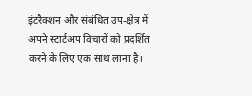इंटरैक्शन और संबंधित उप-क्षेत्र में अपने स्टार्टअप विचारों को प्रदर्शित करने के लिए एक साथ लाना है।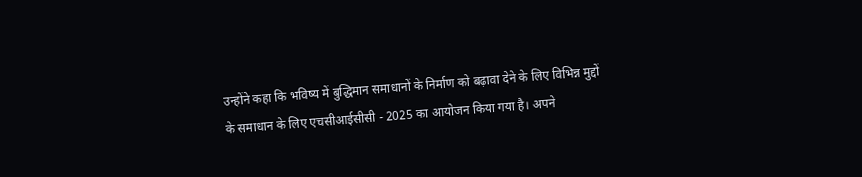उन्होंने कहा कि भविष्य में बुद्धिमान समाधानों के निर्माण को बढ़ावा देने के लिए विभिन्न मुद्दों के समाधान के लिए एचसीआईसीसी - 2025 का आयोजन किया गया है। अपने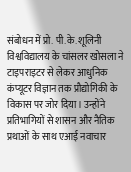संबोधन में प्रो. पी.के. शूलिनी विश्वविद्यालय के चांसलर खोसला ने टाइपराइटर से लेकर आधुनिक कंप्यूटर विज्ञान तक प्रौद्योगिकी के विकास पर जोर दिया। उन्होंने प्रतिभागियों से शासन और नैतिक प्रथाओं के साथ एआई नवाचार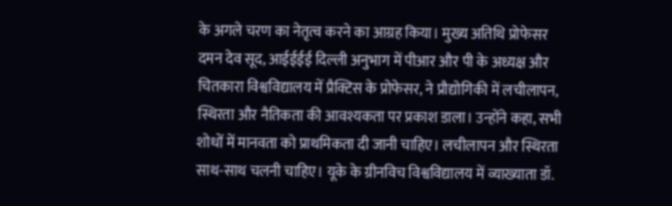के अगले चरण का नेतृत्व करने का आग्रह किया। मुख्य अतिथि प्रोफेसर दमन देव सूद, आईईईई दिल्ली अनुभाग में पीआर और पी के अध्यक्ष और चितकारा विश्वविद्यालय में प्रैक्टिस के प्रोफेसर, ने प्रौद्योगिकी में लचीलापन, स्थिरता और नैतिकता की आवश्यकता पर प्रकाश डाला। उन्होंने कहा, सभी शोधों में मानवता को प्राथमिकता दी जानी चाहिए। लचीलापन और स्थिरता साथ-साथ चलनी चाहिए। यूके के ग्रीनविच विश्वविद्यालय में व्याख्याता डॉ.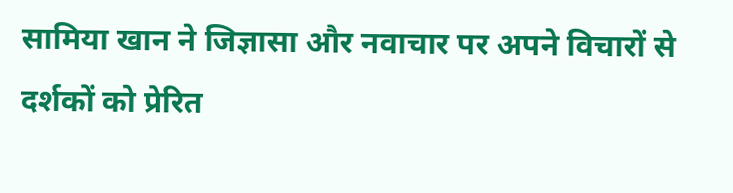सामिया खान ने जिज्ञासा और नवाचार पर अपने विचारों से दर्शकों को प्रेरित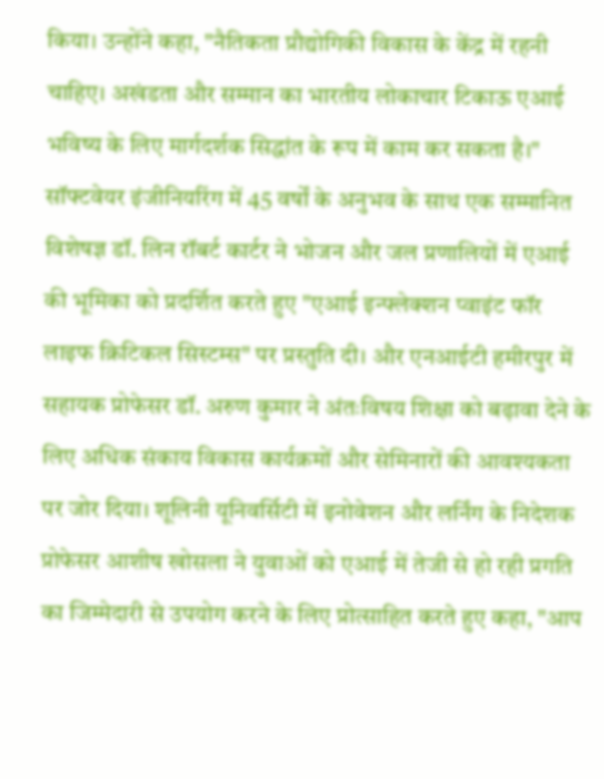किया। उन्होंने कहा, "नैतिकता प्रौद्योगिकी विकास के केंद्र में रहनी चाहिए। अखंडता और सम्मान का भारतीय लोकाचार टिकाऊ एआई भविष्य के लिए मार्गदर्शक सिद्धांत के रूप में काम कर सकता है।" सॉफ्टवेयर इंजीनियरिंग में 45 वर्षों के अनुभव के साथ एक सम्मानित विशेषज्ञ डॉ. लिन रॉबर्ट कार्टर ने भोजन और जल प्रणालियों में एआई की भूमिका को प्रदर्शित करते हुए "एआई इन्फ्लेक्शन प्वाइंट फॉर लाइफ क्रिटिकल सिस्टम्स" पर प्रस्तुति दी। और एनआईटी हमीरपुर में सहायक प्रोफेसर डॉ. अरुण कुमार ने अंतःविषय शिक्षा को बढ़ावा देने के लिए अधिक संकाय विकास कार्यक्रमों और सेमिनारों की आवश्यकता पर जोर दिया। शूलिनी यूनिवर्सिटी में इनोवेशन और लर्निंग के निदेशक प्रोफेसर आशीष खोसला ने युवाओं को एआई में तेजी से हो रही प्रगति का जिम्मेदारी से उपयोग करने के लिए प्रोत्साहित करते हुए कहा, "आप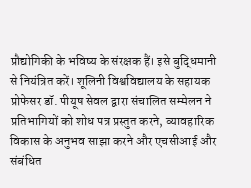प्रौद्योगिकी के भविष्य के संरक्षक हैं। इसे बुद्धिमानी से नियंत्रित करें। शूलिनी विश्वविद्यालय के सहायक प्रोफेसर डॉ. पीयूष सेवल द्वारा संचालित सम्मेलन ने प्रतिभागियों को शोध पत्र प्रस्तुत करने, व्यावहारिक विकास के अनुभव साझा करने और एचसीआई और संबंधित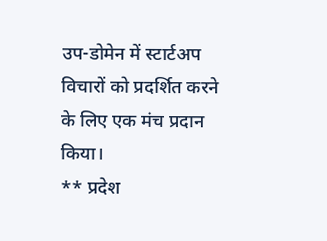उप-डोमेन में स्टार्टअप विचारों को प्रदर्शित करने के लिए एक मंच प्रदान किया।
** प्रदेश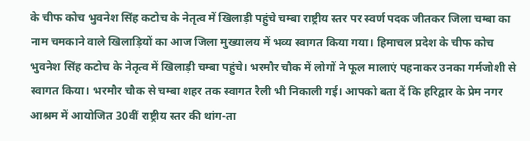के चीफ कोच भुवनेश सिंह कटोच के नेतृत्व में खिलाड़ी पहुंचे चम्बा राष्ट्रीय स्तर पर स्वर्ण पदक जीतकर जिला चम्बा का नाम चमकाने वाले खिलाड़ियों का आज जिला मुख्यालय में भव्य स्वागत किया गया। हिमाचल प्रदेश के चीफ कोच भुवनेश सिंह कटोच के नेतृत्व में खिलाड़ी चम्बा पहुंचे। भरमौर चौक में लोगों ने फूल मालाएं पहनाकर उनका गर्मजोशी से स्वागत किया। भरमौर चौक से चम्बा शहर तक स्वागत रैली भी निकाली गई। आपको बता दें कि हरिद्वार के प्रेम नगर आश्रम में आयोजित 30वीं राष्ट्रीय स्तर की थांग-ता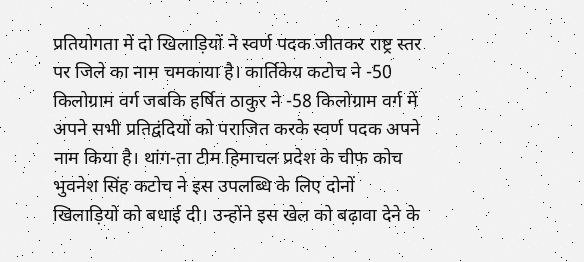प्रतियोगता में दो खिलाड़ियों ने स्वर्ण पदक जीतकर राष्ट्र स्तर पर जिले का नाम चमकाया है। कार्तिकेय कटोच ने -50 किलोग्राम वर्ग जबकि हर्षित ठाकुर ने -58 किलोग्राम वर्ग में अपने सभी प्रतिद्वंदियों को पराजित करके स्वर्ण पदक अपने नाम किया है। थांग-ता टीम हिमाचल प्रदेश के चीफ कोच भुवनेश सिंह कटोच ने इस उपलब्धि के लिए दोनों खिलाड़ियों को बधाई दी। उन्होंने इस खेल को बढ़ावा देने के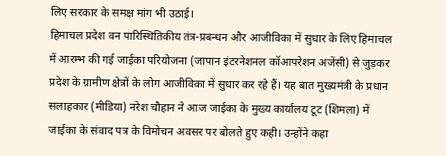लिए सरकार के समक्ष मांग भी उठाई।
हिमाचल प्रदेश वन पारिस्थितिकीय तंत्र-प्रबन्धन और आजीविका में सुधार के लिए हिमाचल में आरम्भ की गई जाईका परियोजना (जापान इंटरनेशनल कॉआपरेशन अजेंसी) से जुड़कर प्रदेश के ग्रामीण क्षेत्रों के लोग आजीविका में सुधार कर रहे हैं। यह बात मुख्यमंत्री के प्रधान सलाहकार (मीडिया) नरेश चौहान ने आज जाईका के मुख्य कार्यालय टूट (शिमला) में जाईका के संवाद पत्र के विमोचन अवसर पर बोलते हुए कही। उन्होंने कहा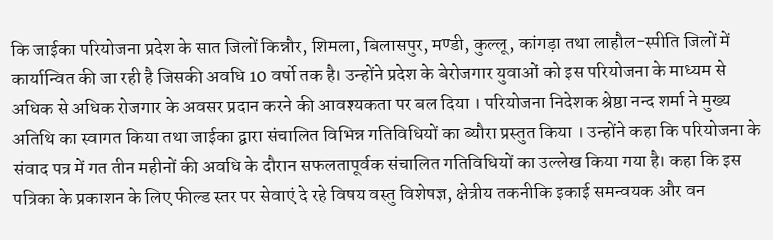कि जाईका परियोजना प्रदेश के सात जिलों किन्नौर, शिमला, बिलासपुर, मण्डी, कुल्लू, कांगड़ा तथा लाहौल-स्पीति जिलों में कार्यान्वित की जा रही है जिसकी अवधि 10 वर्षो तक है। उन्होंने प्रदेश के बेरोजगार युवाओं को इस परियोजना के माध्यम से अधिक से अधिक रोजगार के अवसर प्रदान करने की आवश्यकता पर बल दिया । परियोजना निदेशक श्रेष्ठा नन्द शर्मा ने मुख्य अतिथि का स्वागत किया तथा जाईका द्वारा संचालित विभिन्न गतिविधियों का ब्यौरा प्रस्तुत किया । उन्होंने कहा कि परियोजना के संवाद पत्र में गत तीन महीनों की अवधि के दौरान सफलतापूर्वक संचालित गतिविधियों का उल्लेख किया गया है। कहा कि इस पत्रिका के प्रकाशन के लिए फील्ड स्तर पर सेवाएं दे रहे विषय वस्तु विशेषज्ञ, क्षेत्रीय तकनीकि इकाई समन्वयक और वन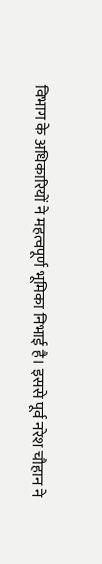विभाग के अधिकारियों ने महत्वपूर्ण भूमिका निभाई है। इससे पूर्व नरेश चौहान ने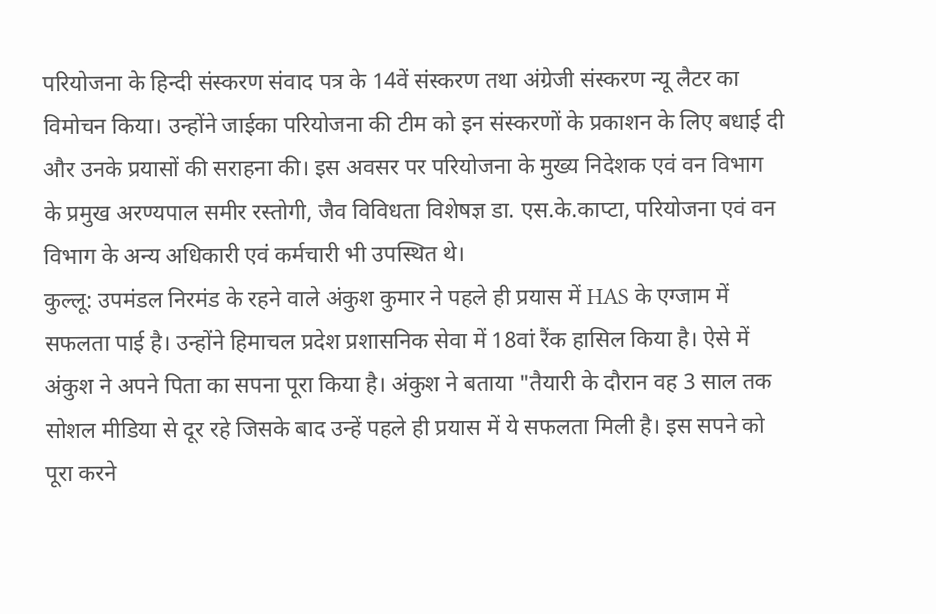परियोजना के हिन्दी संस्करण संवाद पत्र के 14वें संस्करण तथा अंग्रेजी संस्करण न्यू लैटर का विमोचन किया। उन्होंने जाईका परियोजना की टीम को इन संस्करणों के प्रकाशन के लिए बधाई दी और उनके प्रयासों की सराहना की। इस अवसर पर परियोजना के मुख्य निदेशक एवं वन विभाग के प्रमुख अरण्यपाल समीर रस्तोगी, जैव विविधता विशेषज्ञ डा. एस.के.काप्टा, परियोजना एवं वन विभाग के अन्य अधिकारी एवं कर्मचारी भी उपस्थित थे।
कुल्लू: उपमंडल निरमंड के रहने वाले अंकुश कुमार ने पहले ही प्रयास में HAS के एग्जाम में सफलता पाई है। उन्होंने हिमाचल प्रदेश प्रशासनिक सेवा में 18वां रैंक हासिल किया है। ऐसे में अंकुश ने अपने पिता का सपना पूरा किया है। अंकुश ने बताया "तैयारी के दौरान वह 3 साल तक सोशल मीडिया से दूर रहे जिसके बाद उन्हें पहले ही प्रयास में ये सफलता मिली है। इस सपने को पूरा करने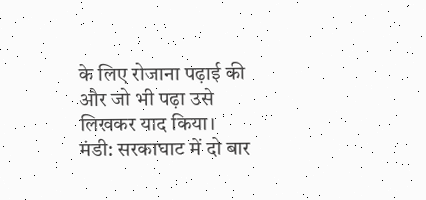के लिए रोजाना पढ़ाई की और जो भी पढ़ा उसे लिखकर याद किया।
मंडी: सरकाघाट में दो बार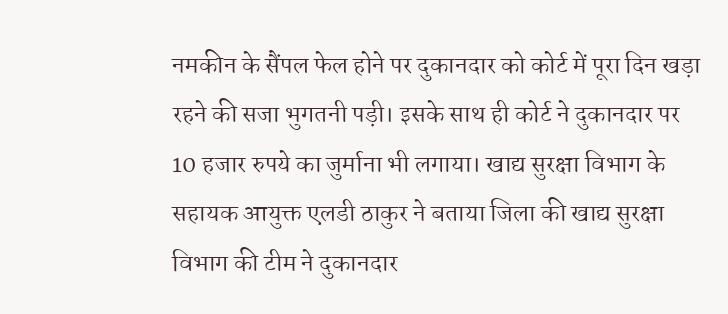नमकीन के सैंपल फेल होने पर दुकानदार को कोर्ट में पूरा दिन खड़ा रहने की सजा भुगतनी पड़ी। इसके साथ ही कोर्ट ने दुकानदार पर 10 हजार रुपये का जुर्माना भी लगाया। खाद्य सुरक्षा विभाग के सहायक आयुक्त एलडी ठाकुर ने बताया जिला की खाद्य सुरक्षा विभाग की टीम ने दुकानदार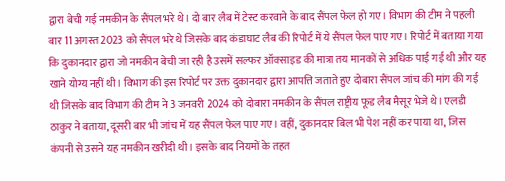द्वारा बेची गई नमकीन के सैंपल भरे थे। दो बार लैब में टेस्ट करवाने के बाद सैंपल फेल हो गए। विभाग की टीम ने पहली बार 11 अगस्त 2023 को सैंपल भरे थे जिसके बाद कंडाघाट लैब की रिपोर्ट में ये सैंपल फेल पाए गए। रिपोर्ट में बताया गया कि दुकानदार द्वारा जो नमकीन बेची जा रही है उसमें सल्फर ऑक्साइड की मात्रा तय मानकों से अधिक पाई गई थी और यह खाने योग्य नहीं थी। विभाग की इस रिपोर्ट पर उक्त दुकानदार द्वारा आपत्ति जताते हुए दोबारा सैंपल जांच की मांग की गई थी जिसके बाद विभाग की टीम ने 3 जनवरी 2024 को दोबारा नमकीन के सैंपल राष्ट्रीय फूड लैब मैसूर भेजे थे। एलडी ठाकुर ने बताया, दूसरी बार भी जांच में यह सैंपल फेल पाए गए। वहीं, दुकानदार बिल भी पेश नहीं कर पाया था, जिस कंपनी से उसने यह नमकीन खरीदी थी। इसके बाद नियमों के तहत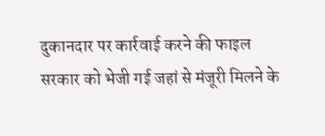दुकानदार पर कार्रवाई करने की फाइल सरकार को भेजी गई जहां से मंजूरी मिलने के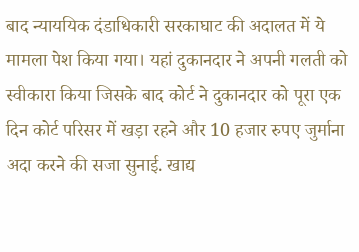बाद न्याययिक दंडाधिकारी सरकाघाट की अदालत में ये मामला पेश किया गया। यहां दुकानदार ने अपनी गलती को स्वीकारा किया जिसके बाद कोर्ट ने दुकानदार को पूरा एक दिन कोर्ट परिसर में खड़ा रहने और 10 हजार रुपए जुर्माना अदा करने की सजा सुनाई. खाद्य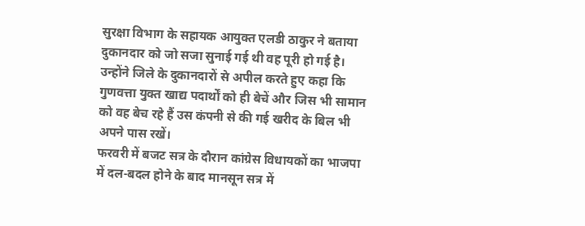सुरक्षा विभाग के सहायक आयुक्त एलडी ठाकुर ने बताया दुकानदार को जो सजा सुनाई गई थी वह पूरी हो गई है। उन्होंने जिले के दुकानदारों से अपील करते हुए कहा कि गुणवत्ता युक्त खाद्य पदार्थों को ही बेचें और जिस भी सामान को वह बेच रहे हैं उस कंपनी से की गई खरीद के बिल भी अपने पास रखें।
फरवरी में बजट सत्र के दौरान कांग्रेस विधायकों का भाजपा में दल-बदल होने के बाद मानसून सत्र में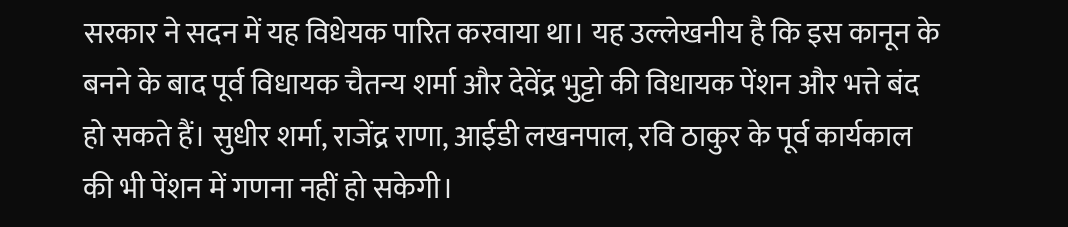सरकार ने सदन में यह विधेयक पारित करवाया था। यह उल्लेखनीय है कि इस कानून के बनने के बाद पूर्व विधायक चैतन्य शर्मा और देवेंद्र भुट्टो की विधायक पेंशन और भत्ते बंद हो सकते हैं। सुधीर शर्मा, राजेंद्र राणा, आईडी लखनपाल, रवि ठाकुर के पूर्व कार्यकाल की भी पेंशन में गणना नहीं हो सकेगी।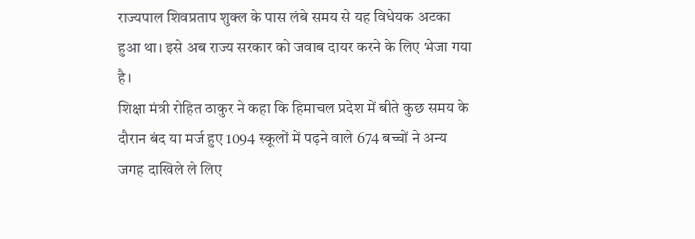राज्यपाल शिवप्रताप शुक्ल के पास लंबे समय से यह विधेयक अटका हुआ था। इसे अब राज्य सरकार को जवाब दायर करने के लिए भेजा गया है।
शिक्षा मंत्री रोहित ठाकुर ने कहा कि हिमाचल प्रदेश में बीते कुछ समय के दौरान बंद या मर्ज हुए 1094 स्कूलों में पढ़ने वाले 674 बच्चों ने अन्य जगह दाखिले ले लिए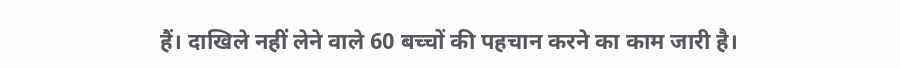हैं। दाखिले नहीं लेने वाले 60 बच्चों की पहचान करने का काम जारी है।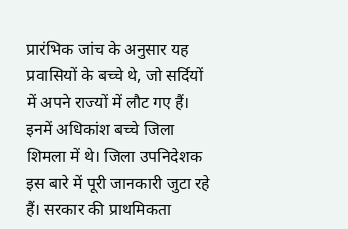प्रारंभिक जांच के अनुसार यह प्रवासियों के बच्चे थे, जो सर्दियों में अपने राज्यों में लौट गए हैं। इनमें अधिकांश बच्चे जिला शिमला में थे। जिला उपनिदेशक इस बारे में पूरी जानकारी जुटा रहे हैं। सरकार की प्राथमिकता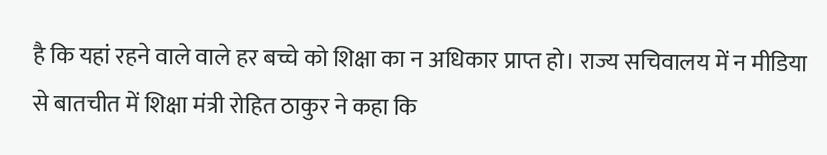है कि यहां रहने वाले वाले हर बच्चे को शिक्षा का न अधिकार प्राप्त हो। राज्य सचिवालय में न मीडिया से बातचीत में शिक्षा मंत्री रोहित ठाकुर ने कहा कि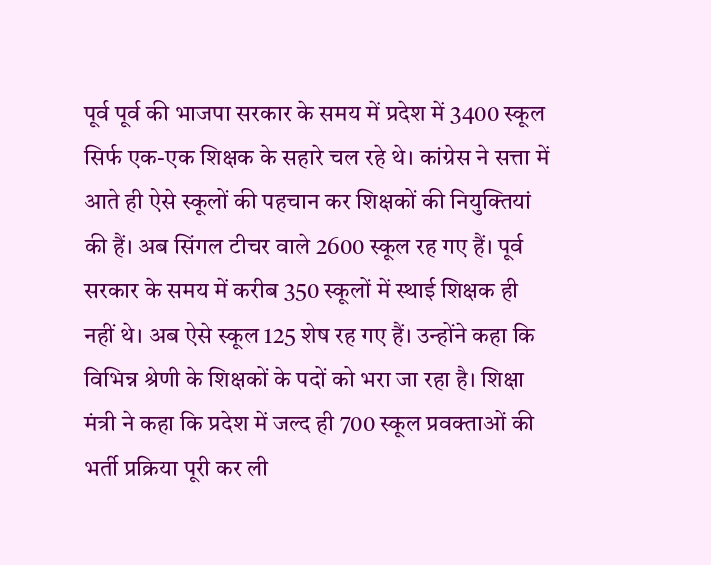पूर्व पूर्व की भाजपा सरकार के समय में प्रदेश में 3400 स्कूल सिर्फ एक-एक शिक्षक के सहारे चल रहे थे। कांग्रेस ने सत्ता में आते ही ऐसे स्कूलों की पहचान कर शिक्षकों की नियुक्तियां की हैं। अब सिंगल टीचर वाले 2600 स्कूल रह गए हैं। पूर्व सरकार के समय में करीब 350 स्कूलों में स्थाई शिक्षक ही नहीं थे। अब ऐसे स्कूल 125 शेष रह गए हैं। उन्होंने कहा कि विभिन्न श्रेणी के शिक्षकों के पदों को भरा जा रहा है। शिक्षा मंत्री ने कहा कि प्रदेश में जल्द ही 700 स्कूल प्रवक्ताओं की भर्ती प्रक्रिया पूरी कर ली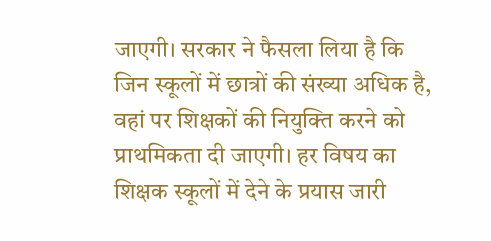जाएगी। सरकार ने फैसला लिया है कि जिन स्कूलों में छात्रों की संख्या अधिक है, वहां पर शिक्षकों की नियुक्ति करने को प्राथमिकता दी जाएगी। हर विषय का शिक्षक स्कूलों में देने के प्रयास जारी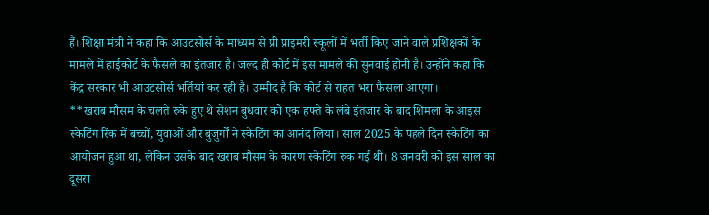हैं। शिक्षा मंत्री ने कहा कि आउटसोर्स के माध्यम से प्री प्राइमरी स्कूलों में भर्ती किए जाने वाले प्रशिक्षकों के मामले में हाईकोर्ट के फैसले का इंतजार है। जल्द ही कोर्ट में इस मामले की सुनवाई होनी है। उन्होंने कहा कि केंद्र सरकार भी आउटसोर्स भर्तियां कर रही है। उम्मीद है कि कोर्ट से राहत भरा फैसला आएगा।
**खराब मौसम के चलते रुके हुए थे सेशन बुधवार को एक हफ्ते के लंबे इंतजार के बाद शिमला के आइस स्केटिंग रिंक में बच्चों, युवाओं और बुजुर्गों ने स्केटिंग का आनंद लिया। साल 2025 के पहले दिन स्केटिंग का आयोजन हुआ था, लेकिन उसके बाद खराब मौसम के कारण स्केटिंग रुक गई थी। 8 जनवरी को इस साल का दूसरा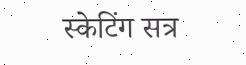स्केटिंग सत्र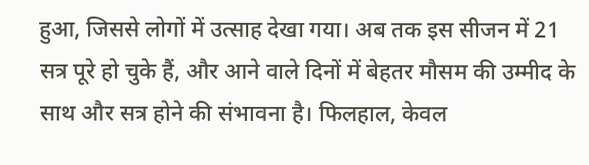हुआ, जिससे लोगों में उत्साह देखा गया। अब तक इस सीजन में 21 सत्र पूरे हो चुके हैं, और आने वाले दिनों में बेहतर मौसम की उम्मीद के साथ और सत्र होने की संभावना है। फिलहाल, केवल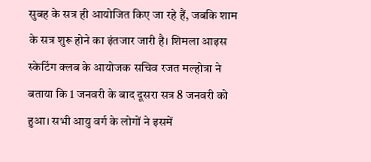सुबह के सत्र ही आयोजित किए जा रहे हैं, जबकि शाम के सत्र शुरू होने का इंतजार जारी है। शिमला आइस स्केटिंग क्लब के आयोजक सचिव रजत मल्होत्रा ने बताया कि 1 जनवरी के बाद दूसरा सत्र 8 जनवरी को हुआ। सभी आयु वर्ग के लोगों ने इसमें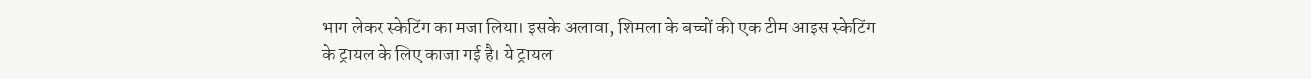भाग लेकर स्केटिंग का मजा लिया। इसके अलावा, शिमला के बच्चों की एक टीम आइस स्केटिंग के ट्रायल के लिए काजा गई है। ये ट्रायल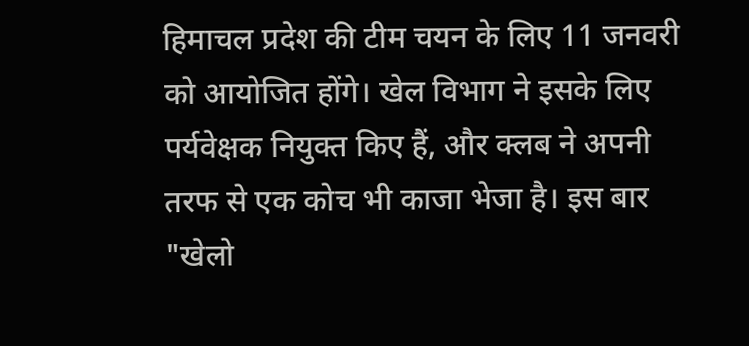हिमाचल प्रदेश की टीम चयन के लिए 11 जनवरी को आयोजित होंगे। खेल विभाग ने इसके लिए पर्यवेक्षक नियुक्त किए हैं, और क्लब ने अपनी तरफ से एक कोच भी काजा भेजा है। इस बार "खेलो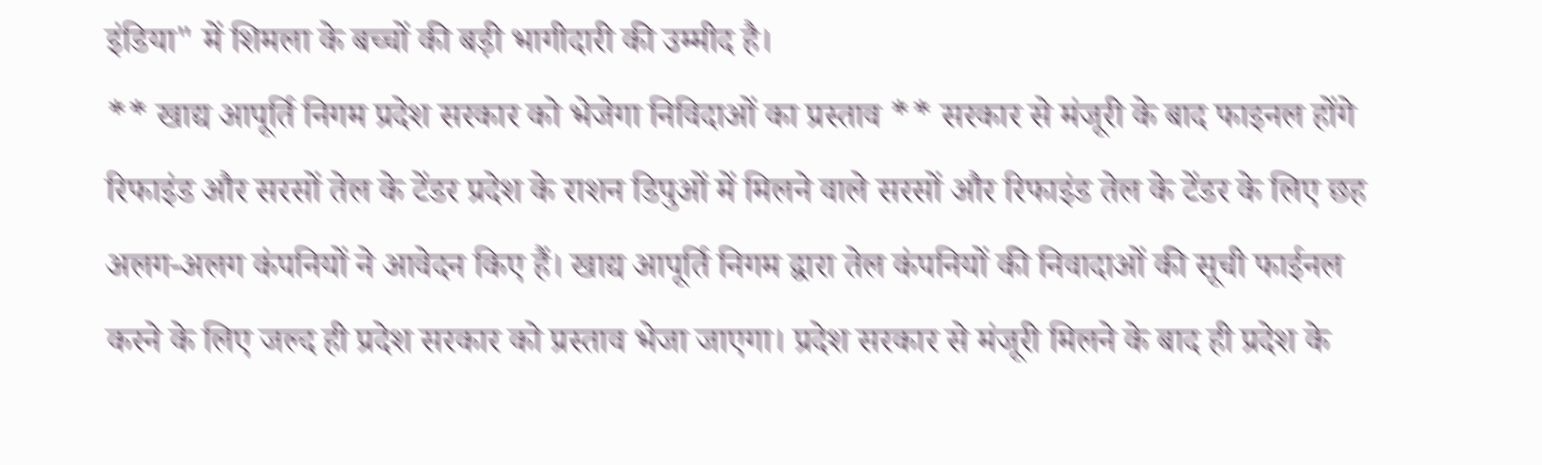इंडिया" में शिमला के बच्चों की बड़ी भागीदारी की उम्मीद है।
** खाद्य आपूर्ति निगम प्रदेश सरकार को भेजेगा निविदाओं का प्रस्ताव ** सरकार से मंजूरी के बाद फाइनल होंगे रिफाइंड और सरसों तेल के टेंडर प्रदेश के राशन डिपुओं में मिलने वाले सरसों और रिफाइंड तेल के टेंडर के लिए छह अलग-अलग कंपनियों ने आवेदन किए हैं। खाद्य आपूर्ति निगम द्वारा तेल कंपनियों की निवादाओं की सूची फाईनल करने के लिए जल्द ही प्रदेश सरकार को प्रस्ताव भेजा जाएगा। प्रदेश सरकार से मंजूरी मिलने के बाद ही प्रदेश के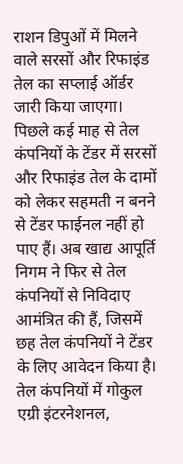राशन डिपुओं में मिलने वाले सरसों और रिफाइंड तेल का सप्लाई ऑर्डर जारी किया जाएगा। पिछले कई माह से तेल कंपनियों के टेंडर में सरसों और रिफाइंड तेल के दामों को लेकर सहमती न बनने से टेंडर फाईनल नहीं हो पाए हैं। अब खाद्य आपूर्ति निगम ने फिर से तेल कंपनियों से निविदाए आमंत्रित की हैं, जिसमें छह तेल कंपनियों ने टेंडर के लिए आवेदन किया है। तेल कंपनियों में गोकुल एग्री इंटरनेशनल,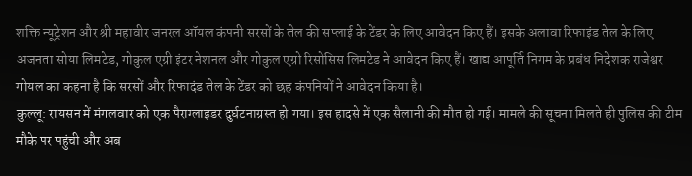शक्ति न्यूट्रेशन और श्री महावीर जनरल ऑयल कंपनी सरसों के तेल की सप्लाई के टेंडर के लिए आवेदन किए हैं। इसके अलावा रिफाइंड तेल के लिए अजनता सोया लिमटेड, गोकुल एग्री इंटर नेशनल और गोकुल एग्रो रिसोसिस लिमटेड ने आवेदन किए हैं। खाद्य आपूर्ति निगम के प्रबंध निदेशक राजेश्वर गोयल का कहना है कि सरसों और रिफादंड तेल के टेंडर को छह कंपनियों ने आवेदन किया है।
कुल्लू: रायसन में मंगलवार को एक पैराग्लाइडर दुर्घटनाग्रस्त हो गया। इस हादसे में एक सैलानी की मौत हो गई। मामले की सूचना मिलते ही पुलिस की टीम मौके पर पहुंची और अब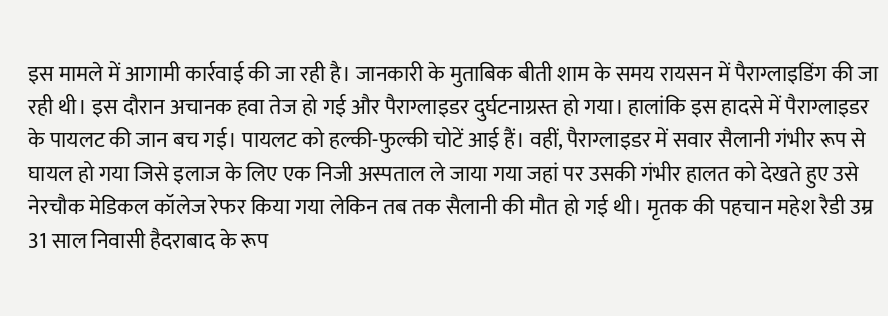इस मामले में आगामी कार्रवाई की जा रही है। जानकारी के मुताबिक बीती शाम के समय रायसन में पैराग्लाइडिंग की जा रही थी। इस दौरान अचानक हवा तेज हो गई और पैराग्लाइडर दुर्घटनाग्रस्त हो गया। हालांकि इस हादसे में पैराग्लाइडर के पायलट की जान बच गई। पायलट को हल्की-फुल्की चोटें आई हैं। वहीं, पैराग्लाइडर में सवार सैलानी गंभीर रूप से घायल हो गया जिसे इलाज के लिए एक निजी अस्पताल ले जाया गया जहां पर उसकी गंभीर हालत को देखते हुए उसे नेरचौक मेडिकल कॉलेज रेफर किया गया लेकिन तब तक सैलानी की मौत हो गई थी। मृतक की पहचान महेश रैडी उम्र 31 साल निवासी हैदराबाद के रूप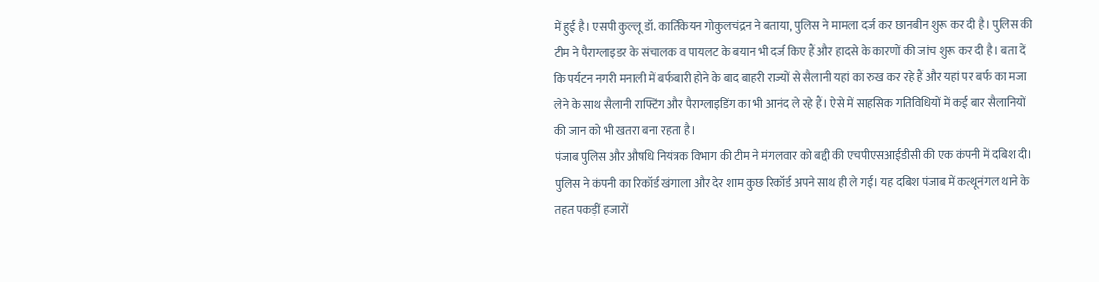में हुई है। एसपी कुल्लू डॉ. कार्तिकेयन गोकुलचंद्रन ने बताया, पुलिस ने मामला दर्ज कर छानबीन शुरू कर दी है। पुलिस की टीम ने पैराग्लाइडर के संचालक व पायलट के बयान भी दर्ज किए हैं और हादसे के कारणों की जांच शुरू कर दी है। बता दें कि पर्यटन नगरी मनाली में बर्फबारी होने के बाद बाहरी राज्यों से सैलानी यहां का रुख कर रहे हैं और यहां पर बर्फ का मजा लेने के साथ सैलानी राफ्टिंग और पैराग्लाइडिंग का भी आनंद ले रहे हैं। ऐसे में साहसिक गतिविधियों में कई बार सैलानियों की जान को भी खतरा बना रहता है।
पंजाब पुलिस और औषधि नियंत्रक विभाग की टीम ने मंगलवार को बद्दी की एचपीएसआईडीसी की एक कंपनी में दबिश दी। पुलिस ने कंपनी का रिकॉर्ड खंगाला और देर शाम कुछ रिकॉर्ड अपने साथ ही ले गई। यह दबिश पंजाब में कत्थूनंगल थाने के तहत पकड़ीं हजारों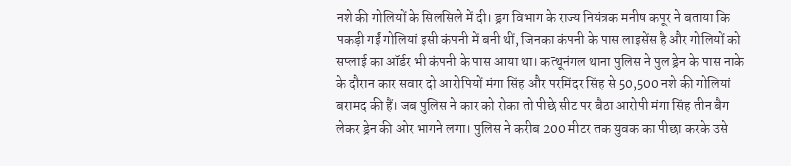नशे की गोलियों के सिलसिले में दी। ड्रग विभाग के राज्य नियंत्रक मनीष कपूर ने बताया कि पकड़ी गईं गोलियां इसी कंपनी में बनी थीं, जिनका कंपनी के पास लाइसेंस है और गोलियों को सप्लाई का ऑर्डर भी कंपनी के पास आया था। कत्थूनंगल थाना पुलिस ने पुल ड्रेन के पास नाके के दौरान कार सवार दो आरोपियों मंगा सिंह और परमिंदर सिंह से 50,500 नशे की गोलियां बरामद की हैं। जब पुलिस ने कार को रोका तो पीछे सीट पर बैठा आरोपी मंगा सिंह तीन बैग लेकर ड्रेन की ओर भागने लगा। पुलिस ने करीब 200 मीटर तक युवक का पीछा करके उसे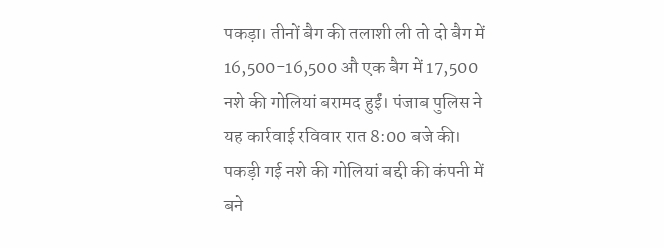पकड़ा। तीनों बैग की तलाशी ली तो दो बैग में 16,500-16,500 औ एक बैग में 17,500 नशे की गोलियां बरामद हुईं। पंजाब पुलिस ने यह कार्रवाई रविवार रात 8:00 बजे की। पकड़ी गई नशे की गोलियां बद्दी की कंपनी में बने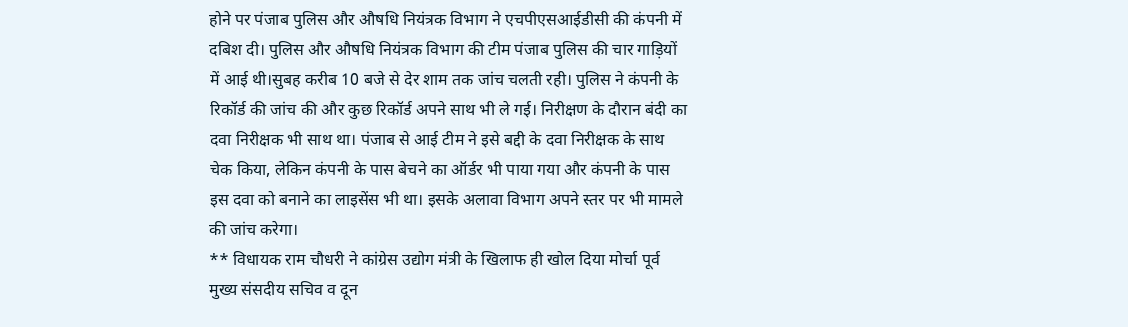होने पर पंजाब पुलिस और औषधि नियंत्रक विभाग ने एचपीएसआईडीसी की कंपनी में दबिश दी। पुलिस और औषधि नियंत्रक विभाग की टीम पंजाब पुलिस की चार गाड़ियों में आई थी।सुबह करीब 10 बजे से देर शाम तक जांच चलती रही। पुलिस ने कंपनी के रिकॉर्ड की जांच की और कुछ रिकॉर्ड अपने साथ भी ले गई। निरीक्षण के दौरान बंदी का दवा निरीक्षक भी साथ था। पंजाब से आई टीम ने इसे बद्दी के दवा निरीक्षक के साथ चेक किया, लेकिन कंपनी के पास बेचने का ऑर्डर भी पाया गया और कंपनी के पास इस दवा को बनाने का लाइसेंस भी था। इसके अलावा विभाग अपने स्तर पर भी मामले की जांच करेगा।
** विधायक राम चौधरी ने कांग्रेस उद्योग मंत्री के खिलाफ ही खोल दिया मोर्चा पूर्व मुख्य संसदीय सचिव व दून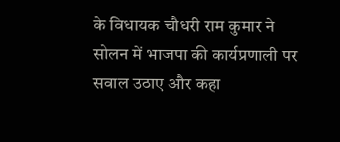के विधायक चौधरी राम कुमार ने सोलन में भाजपा की कार्यप्रणाली पर सवाल उठाए और कहा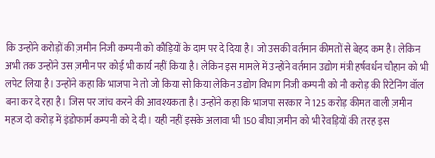कि उन्होंने करोड़ों की ज़मीन निजी कम्पनी को कौड़ियों के दाम पर दे दिया है। जो उसकी वर्तमान कीमतों से बेहद कम है। लेकिन अभी तक उन्होंने उस ज़मीन पर कोई भी कार्य नहीं किया है। लेकिन इस मामले में उन्होंने वर्तमान उद्योग मंत्री हर्षवर्धन चौहान को भी लपेट लिया है। उन्होंने कहा कि भाजपा ने तो जो किया सो किया लेकिन उद्योग विभाग निजी कम्पनी को नौ करोड़ की रिटेनिंग वॉल बना कर दे रहा है। जिस पर जांच करने की आवश्यकता है। उन्होंने कहा कि भाजपा सरकार ने 125 करोड़ कीमत वाली ज़मीन महज दो करोड़ में इंडोफार्म कम्पनी को दे दी। यही नहीं इसके अलावा भी 150 बीघा ज़मीन को भी रेवड़ियों की तरह इस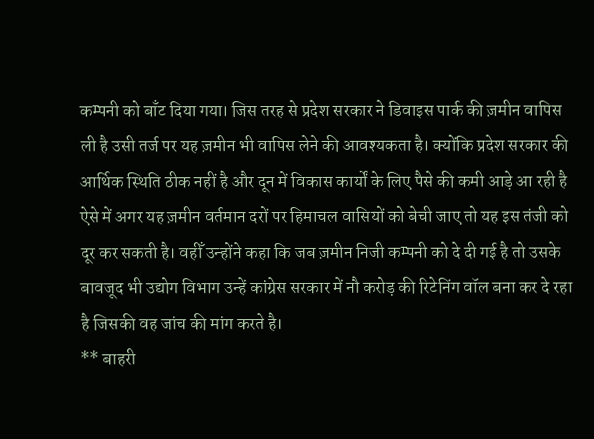कम्पनी को बाँट दिया गया। जिस तरह से प्रदेश सरकार ने डिवाइस पार्क की ज़मीन वापिस ली है उसी तर्ज पर यह ज़मीन भी वापिस लेने की आवश्यकता है। क्योंकि प्रदेश सरकार की आर्थिक स्थिति ठीक नहीं है और दून में विकास कार्यों के लिए पैसे की कमी आड़े आ रही है ऐसे में अगर यह ज़मीन वर्तमान दरों पर हिमाचल वासियों को बेची जाए तो यह इस तंजी को दूर कर सकती है। वहीँ उन्होंने कहा कि जब ज़मीन निजी कम्पनी को दे दी गई है तो उसके बावजूद भी उद्योग विभाग उन्हें कांग्रेस सरकार में नौ करोड़ की रिटेनिंग वॉल बना कर दे रहा है जिसकी वह जांच की मांग करते है।
** बाहरी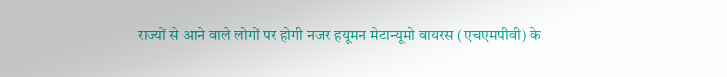राज्यों से आने वाले लोगों पर होगी नजर हयूमन मेटान्यूमो वायरस (एचएमपीवी) के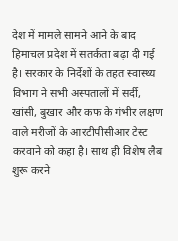देश में मामले सामने आने के बाद हिमाचल प्रदेश में सतर्कता बढ़ा दी गई है। सरकार के निर्देशों के तहत स्वास्थ्य विभाग ने सभी अस्पतालों में सर्दी, खांसी, बुखार और कफ के गंभीर लक्षण वाले मरीजों के आरटीपीसीआर टेस्ट करवाने को कहा है। साथ ही विशेष लैब शुरू करने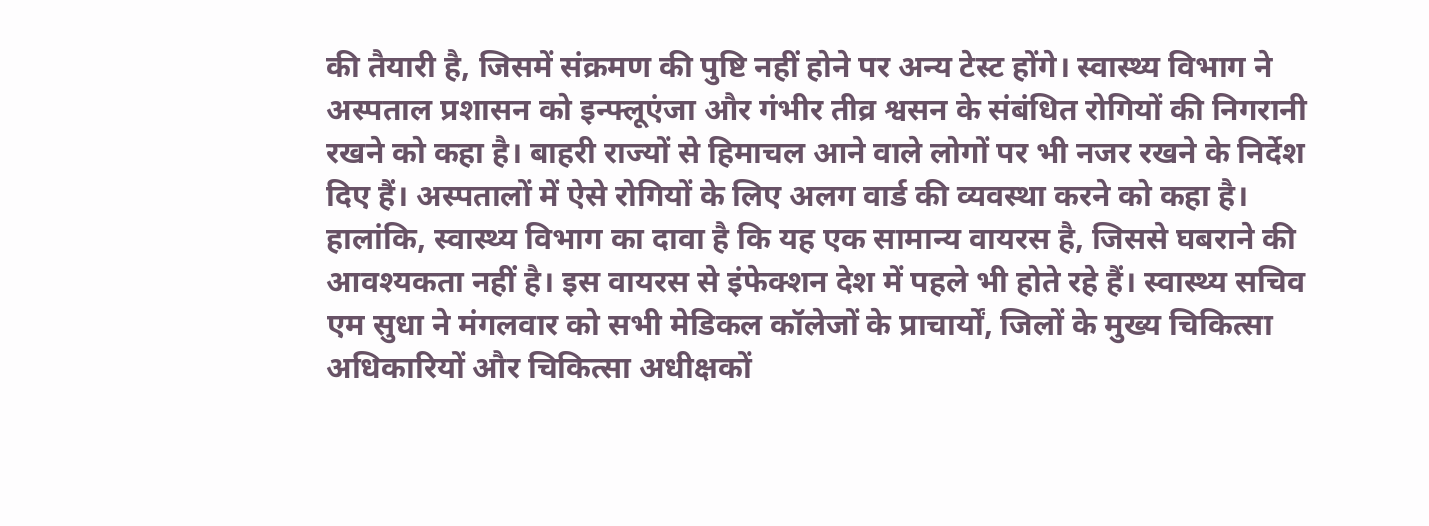की तैयारी है, जिसमें संक्रमण की पुष्टि नहीं होने पर अन्य टेस्ट होंगे। स्वास्थ्य विभाग ने अस्पताल प्रशासन को इन्फ्लूएंजा और गंभीर तीव्र श्वसन के संबंधित रोगियों की निगरानी रखने को कहा है। बाहरी राज्यों से हिमाचल आने वाले लोगों पर भी नजर रखने के निर्देश दिए हैं। अस्पतालों में ऐसे रोगियों के लिए अलग वार्ड की व्यवस्था करने को कहा है। हालांकि, स्वास्थ्य विभाग का दावा है कि यह एक सामान्य वायरस है, जिससे घबराने की आवश्यकता नहीं है। इस वायरस से इंफेक्शन देश में पहले भी होते रहे हैं। स्वास्थ्य सचिव एम सुधा ने मंगलवार को सभी मेडिकल कॉलेजों के प्राचार्यों, जिलों के मुख्य चिकित्सा अधिकारियों और चिकित्सा अधीक्षकों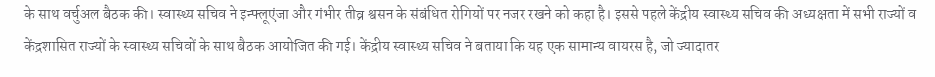के साथ वर्चुअल बैठक की। स्वास्थ्य सचिव ने इन्फ्लूएंजा और गंभीर तीव्र श्वसन के संबंधित रोगियों पर नजर रखने को कहा है। इससे पहले केंद्रीय स्वास्थ्य सचिव की अध्यक्षता में सभी राज्यों व केंद्रशासित राज्यों के स्वास्थ्य सचिवों के साथ बैठक आयोजित की गई। केंद्रीय स्वास्थ्य सचिव ने बताया कि यह एक सामान्य वायरस है, जो ज्यादातर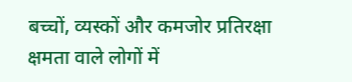बच्चों, व्यस्कों और कमजोर प्रतिरक्षा क्षमता वाले लोगों में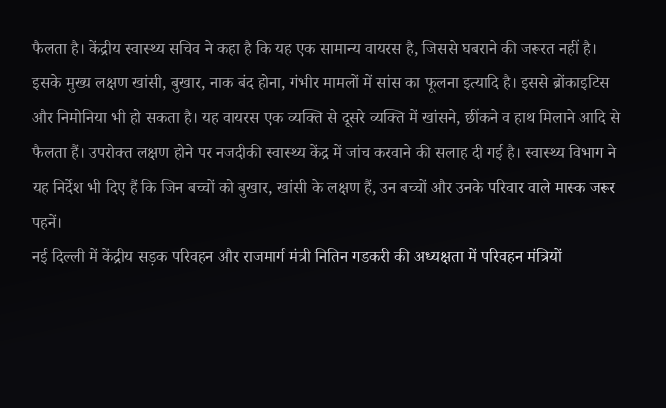फैलता है। केंद्रीय स्वास्थ्य सचिव ने कहा है कि यह एक सामान्य वायरस है, जिससे घबराने की जरूरत नहीं है। इसके मुख्य लक्षण खांसी, बुखार, नाक बंद होना, गंभीर मामलों में सांस का फूलना इत्यादि है। इससे ब्रोंकाइटिस और निमोनिया भी हो सकता है। यह वायरस एक व्यक्ति से दूसरे व्यक्ति में खांसने, छींकने व हाथ मिलाने आदि से फैलता हैं। उपरोक्त लक्षण होने पर नजदीकी स्वास्थ्य केंद्र में जांच करवाने की सलाह दी गई है। स्वास्थ्य विभाग ने यह निर्देश भी दिए हैं कि जिन बच्चों को बुखार, खांसी के लक्षण हैं, उन बच्चों और उनके परिवार वाले मास्क जरूर पहनें।
नई दिल्ली में केंद्रीय सड़क परिवहन और राजमार्ग मंत्री नितिन गडकरी की अध्यक्षता में परिवहन मंत्रियों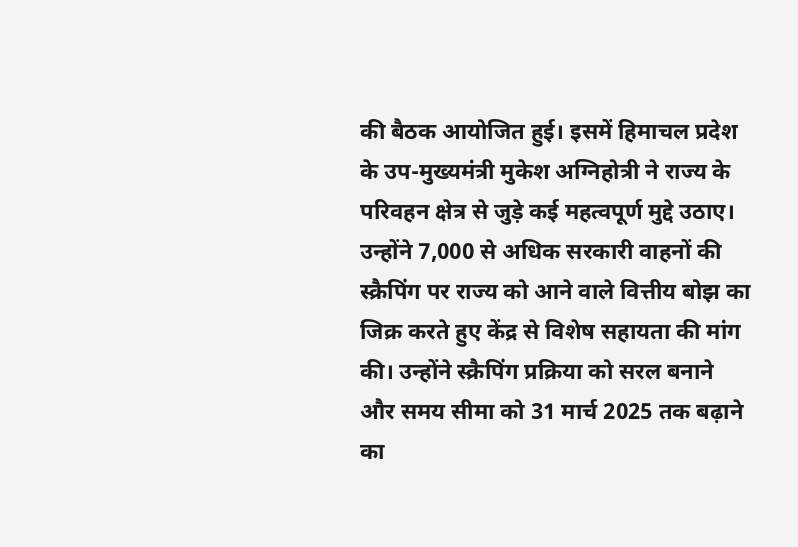की बैठक आयोजित हुई। इसमें हिमाचल प्रदेश के उप-मुख्यमंत्री मुकेश अग्निहोत्री ने राज्य के परिवहन क्षेत्र से जुड़े कई महत्वपूर्ण मुद्दे उठाए। उन्होंने 7,000 से अधिक सरकारी वाहनों की स्क्रैपिंग पर राज्य को आने वाले वित्तीय बोझ का जिक्र करते हुए केंद्र से विशेष सहायता की मांग की। उन्होंने स्क्रैपिंग प्रक्रिया को सरल बनाने और समय सीमा को 31 मार्च 2025 तक बढ़ाने का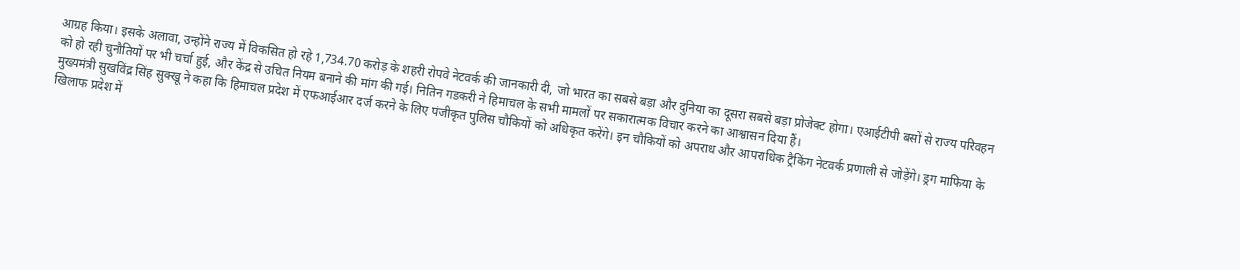आग्रह किया। इसके अलावा, उन्होंने राज्य में विकसित हो रहे 1,734.70 करोड़ के शहरी रोपवे नेटवर्क की जानकारी दी, जो भारत का सबसे बड़ा और दुनिया का दूसरा सबसे बड़ा प्रोजेक्ट होगा। एआईटीपी बसों से राज्य परिवहन को हो रही चुनौतियों पर भी चर्चा हुई, और केंद्र से उचित नियम बनाने की मांग की गई। नितिन गडकरी ने हिमाचल के सभी मामलों पर सकारात्मक विचार करने का आश्वासन दिया हैं।
मुख्यमंत्री सुखविंद्र सिंह सुक्खू ने कहा कि हिमाचल प्रदेश में एफआईआर दर्ज करने के लिए पंजीकृत पुलिस चौकियों को अधिकृत करेंगे। इन चौकियों को अपराध और आपराधिक ट्रैकिंग नेटवर्क प्रणाली से जोड़ेंगे। ड्रग माफिया के खिलाफ प्रदेश में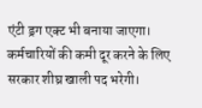एंटी ड्रग एक्ट भी बनाया जाएगा। कर्मचारियों की कमी दूर करने के लिए सरकार शीघ्र खाली पद भरेगी।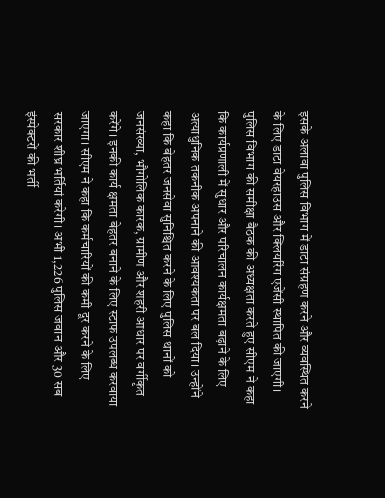इसके अलावा पुलिस विभाग में डाटा संग्रहण करने और व्यवस्थित करने के लिए डाटा वेयरहाउस और क्लियरिंग एजेंसी स्थापित की जाएगी। पुलिस विभाग की समीक्षा बैठक की अध्यक्षता करते हुए सीएम ने कहा कि कार्यप्रणाली में सुधार और परिचालन कार्यक्षमता बढ़ाने के लिए अत्याधुनिक तकनीक अपनाने की आवश्यकता पर बल दिया। उन्होंने कहा कि बेहतर जनसेवा सुनिश्चित करने के लिए पुलिस थानों को जनसंख्या, भौगोलिक कारक, ग्रामीण और शहरी आधार पर वर्गीकृत करेंगे। इनकी कार्य क्षमता बेहतर बनाने के लिए स्टाफ उपलब्ध करवाया जाएगा। सीएम ने कहा कि कर्मचारियों की कमी दूर करने के लिए सरकार शीघ्र भर्तियां करेगी। अभी 1,226 पुलिस जवान और 30 सब इंस्पेक्टरों की भर्ती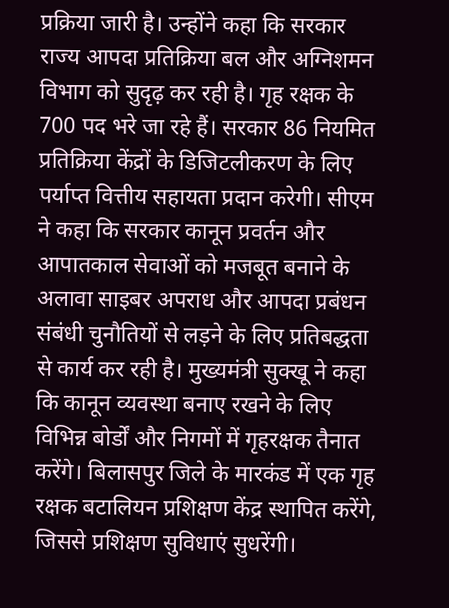प्रक्रिया जारी है। उन्होंने कहा कि सरकार राज्य आपदा प्रतिक्रिया बल और अग्निशमन विभाग को सुदृढ़ कर रही है। गृह रक्षक के 700 पद भरे जा रहे हैं। सरकार 86 नियमित प्रतिक्रिया केंद्रों के डिजिटलीकरण के लिए पर्याप्त वित्तीय सहायता प्रदान करेगी। सीएम ने कहा कि सरकार कानून प्रवर्तन और आपातकाल सेवाओं को मजबूत बनाने के अलावा साइबर अपराध और आपदा प्रबंधन संबंधी चुनौतियों से लड़ने के लिए प्रतिबद्धता से कार्य कर रही है। मुख्यमंत्री सुक्खू ने कहा कि कानून व्यवस्था बनाए रखने के लिए विभिन्न बोर्डों और निगमों में गृहरक्षक तैनात करेंगे। बिलासपुर जिले के मारकंड में एक गृह रक्षक बटालियन प्रशिक्षण केंद्र स्थापित करेंगे, जिससे प्रशिक्षण सुविधाएं सुधरेंगी।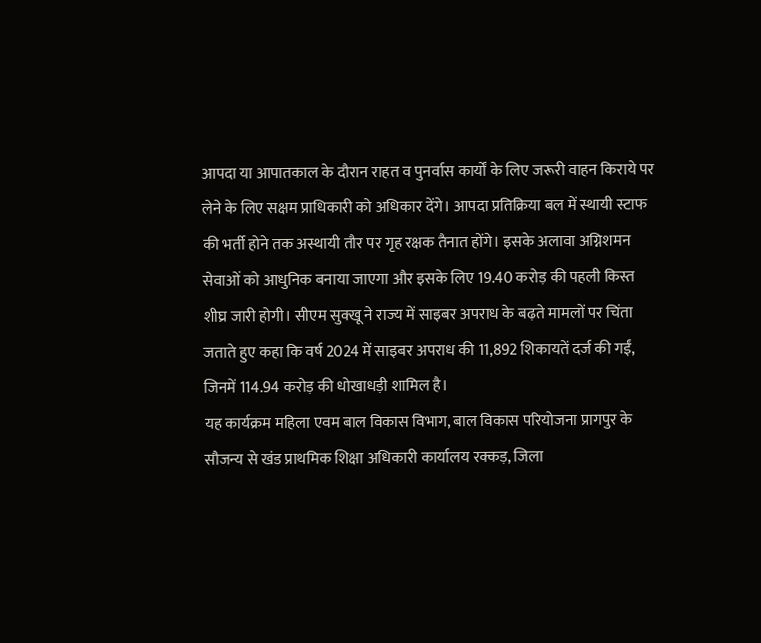आपदा या आपातकाल के दौरान राहत व पुनर्वास कार्यों के लिए जरूरी वाहन किराये पर लेने के लिए सक्षम प्राधिकारी को अधिकार देंगे। आपदा प्रतिक्रिया बल में स्थायी स्टाफ की भर्ती होने तक अस्थायी तौर पर गृह रक्षक तैनात होंगे। इसके अलावा अग्निशमन सेवाओं को आधुनिक बनाया जाएगा और इसके लिए 19.40 करोड़ की पहली किस्त शीघ्र जारी होगी। सीएम सुक्खू ने राज्य में साइबर अपराध के बढ़ते मामलों पर चिंता जताते हुए कहा कि वर्ष 2024 में साइबर अपराध की 11,892 शिकायतें दर्ज की गईं, जिनमें 114.94 करोड़ की धोखाधड़ी शामिल है।
यह कार्यक्रम महिला एवम बाल विकास विभाग, बाल विकास परियोजना प्रागपुर के सौजन्य से खंड प्राथमिक शिक्षा अधिकारी कार्यालय रक्कड़, जिला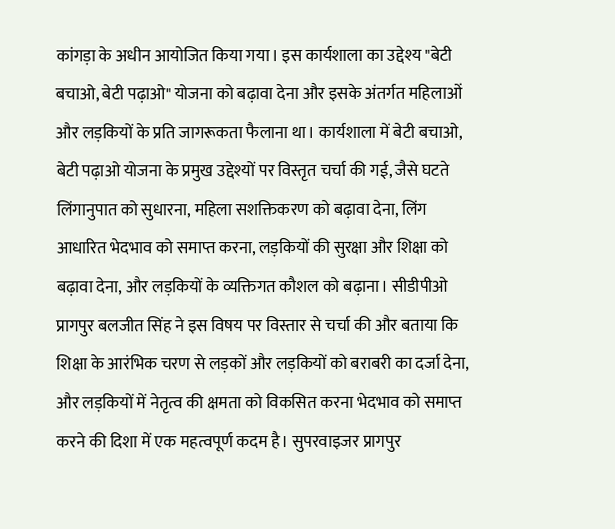कांगड़ा के अधीन आयोजित किया गया। इस कार्यशाला का उद्देश्य "बेटी बचाओ, बेटी पढ़ाओ" योजना को बढ़ावा देना और इसके अंतर्गत महिलाओं और लड़कियों के प्रति जागरूकता फैलाना था। कार्यशाला में बेटी बचाओ, बेटी पढ़ाओ योजना के प्रमुख उद्देश्यों पर विस्तृत चर्चा की गई, जैसे घटते लिंगानुपात को सुधारना, महिला सशक्तिकरण को बढ़ावा देना, लिंग आधारित भेदभाव को समाप्त करना, लड़कियों की सुरक्षा और शिक्षा को बढ़ावा देना, और लड़कियों के व्यक्तिगत कौशल को बढ़ाना। सीडीपीओ प्रागपुर बलजीत सिंह ने इस विषय पर विस्तार से चर्चा की और बताया कि शिक्षा के आरंभिक चरण से लड़कों और लड़कियों को बराबरी का दर्जा देना, और लड़कियों में नेतृत्व की क्षमता को विकसित करना भेदभाव को समाप्त करने की दिशा में एक महत्वपूर्ण कदम है। सुपरवाइजर प्रागपुर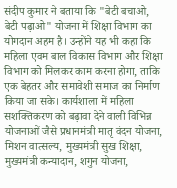संदीप कुमार ने बताया कि "बेटी बचाओ, बेटी पढ़ाओ" योजना में शिक्षा विभाग का योगदान अहम है। उन्होंने यह भी कहा कि महिला एवम बाल विकास विभाग और शिक्षा विभाग को मिलकर काम करना होगा, ताकि एक बेहतर और समावेशी समाज का निर्माण किया जा सके। कार्यशाला में महिला सशक्तिकरण को बढ़ावा देने वाली विभिन्न योजनाओं जैसे प्रधानमंत्री मातृ वंदन योजना, मिशन वात्सल्य, मुख्यमंत्री सुख शिक्षा, मुख्यमंत्री कन्यादान, शगुन योजना,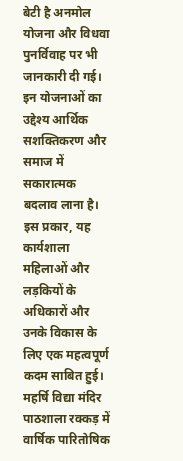बेटी है अनमोल योजना और विधवा पुनर्विवाह पर भी जानकारी दी गई। इन योजनाओं का उद्देश्य आर्थिक सशक्तिकरण और समाज में सकारात्मक बदलाव लाना है। इस प्रकार, यह कार्यशाला महिलाओं और लड़कियों के अधिकारों और उनके विकास के लिए एक महत्वपूर्ण कदम साबित हुई।
महर्षि विद्या मंदिर पाठशाला रक्कड़ में वार्षिक पारितोषिक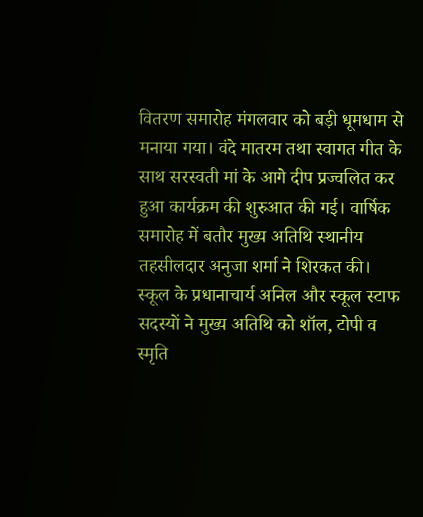वितरण समारोह मंगलवार को बड़ी धूमधाम से मनाया गया। वंदे मातरम तथा स्वागत गीत के साथ सरस्वती मां के आगे दीप प्रज्वलित कर हुआ कार्यक्रम की शुरुआत की गई। वार्षिक समारोह में बतौर मुख्य अतिथि स्थानीय तहसीलदार अनुजा शर्मा ने शिरकत की। स्कूल के प्रधानाचार्य अनिल और स्कूल स्टाफ सदस्यों ने मुख्य अतिथि को शॉल, टोपी व स्मृति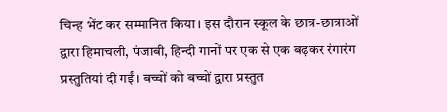चिन्ह भेंट कर सम्मानित किया। इस दौरान स्कूल के छात्र-छात्राओं द्वारा हिमाचली, पंजाबी, हिन्दी गानों पर एक से एक बढ़कर रंगारंग प्रस्तुतियां दी गईं। बच्चों को बच्चों द्वारा प्रस्तुत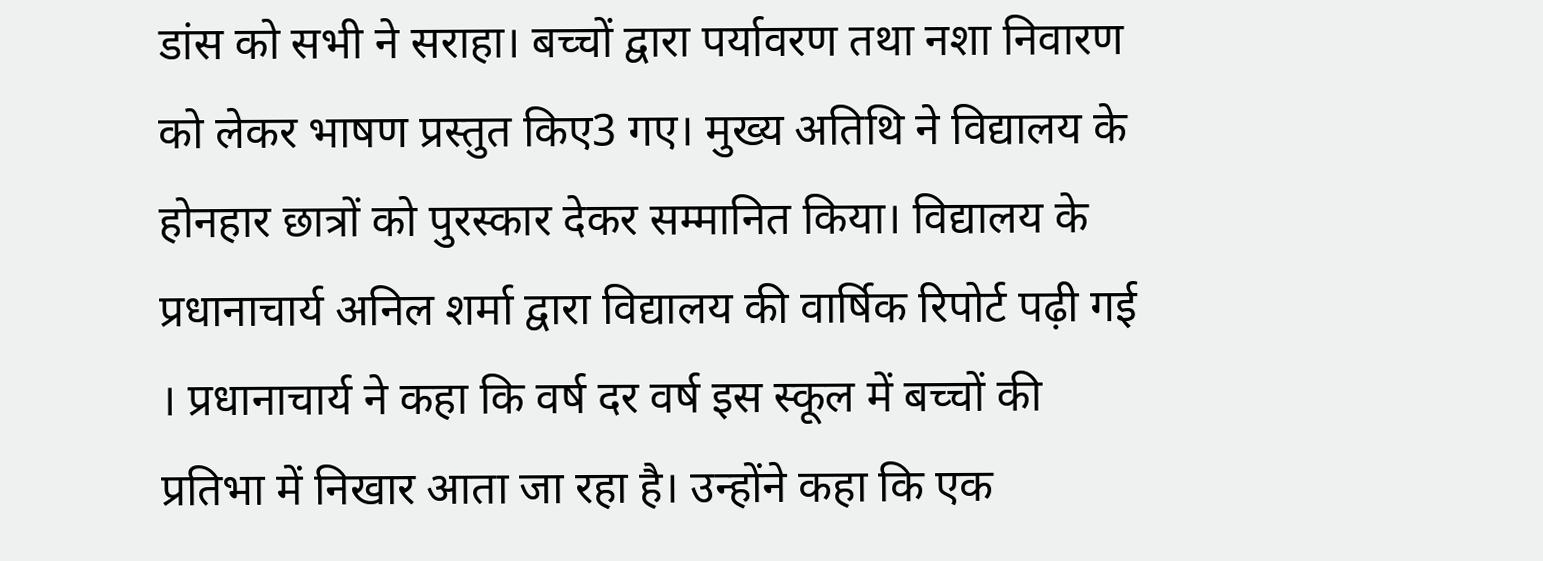डांस को सभी ने सराहा। बच्चों द्वारा पर्यावरण तथा नशा निवारण को लेकर भाषण प्रस्तुत किए3 गए। मुख्य अतिथि ने विद्यालय के होनहार छात्रों को पुरस्कार देकर सम्मानित किया। विद्यालय के प्रधानाचार्य अनिल शर्मा द्वारा विद्यालय की वार्षिक रिपोर्ट पढ़ी गई । प्रधानाचार्य ने कहा कि वर्ष दर वर्ष इस स्कूल में बच्चों की प्रतिभा में निखार आता जा रहा है। उन्होंने कहा कि एक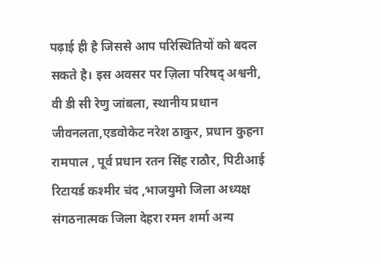पढ़ाई ही है जिससे आप परिस्थितियों को बदल सकते है। इस अवसर पर ज़िला परिषद् अश्वनी, वी डी सी रेणु जांबला, स्थानीय प्रधान जीवनलता,एडवोकेट नरेश ठाकुर, प्रधान कुहना रामपाल , पूर्व प्रधान रतन सिंह राठौर, पिटीआई रिटायर्ड कश्मीर चंद ,भाजयुमो जिला अध्यक्ष संगठनात्मक जिला देहरा रमन शर्मा अन्य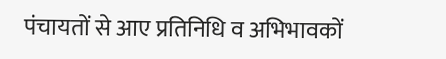पंचायतों से आए प्रतिनिधि व अभिभावकों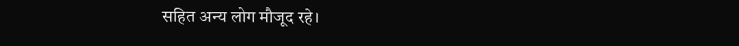सहित अन्य लोग मौजूद रहे।